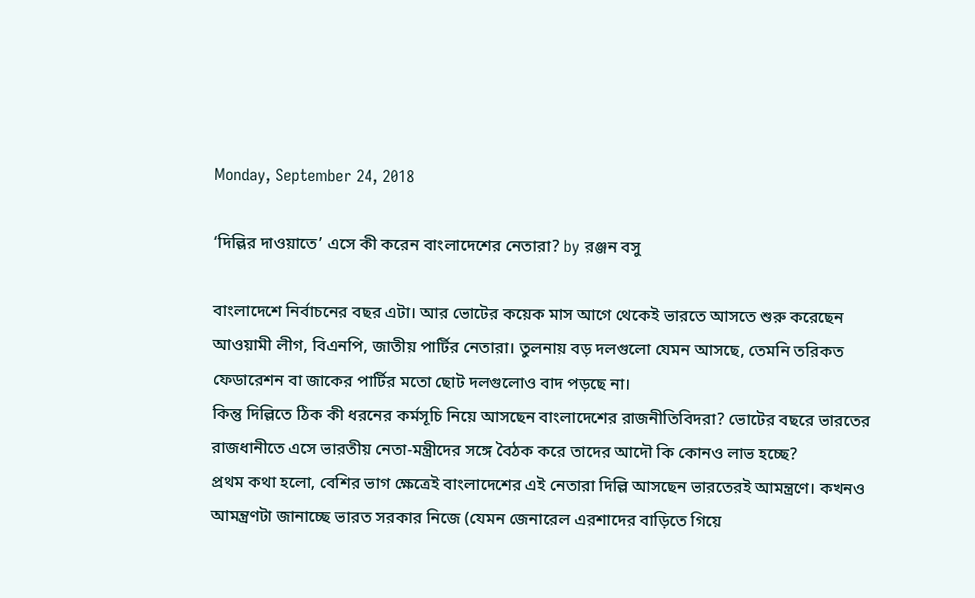Monday, September 24, 2018

‘দিল্লির দাওয়াতে’ এসে কী করেন বাংলাদেশের নেতারা? by রঞ্জন বসু

বাংলাদেশে নির্বাচনের বছর এটা। আর ভোটের কয়েক মাস আগে থেকেই ভারতে আসতে শুরু করেছেন আওয়ামী লীগ, বিএনপি, জাতীয় পার্টির নেতারা। তুলনায় বড় দলগুলো যেমন আসছে, তেমনি তরিকত ফেডারেশন বা জাকের পার্টির মতো ছোট দলগুলোও বাদ পড়ছে না।
কিন্তু দিল্লিতে ঠিক কী ধরনের কর্মসূচি নিয়ে আসছেন বাংলাদেশের রাজনীতিবিদরা? ভোটের বছরে ভারতের রাজধানীতে এসে ভারতীয় নেতা-মন্ত্রীদের সঙ্গে বৈঠক করে তাদের আদৌ কি কোনও লাভ হচ্ছে?
প্রথম কথা হলো, বেশির ভাগ ক্ষেত্রেই বাংলাদেশের এই নেতারা দিল্লি আসছেন ভারতেরই আমন্ত্রণে। কখনও আমন্ত্রণটা জানাচ্ছে ভারত সরকার নিজে (যেমন জেনারেল এরশাদের বাড়িতে গিয়ে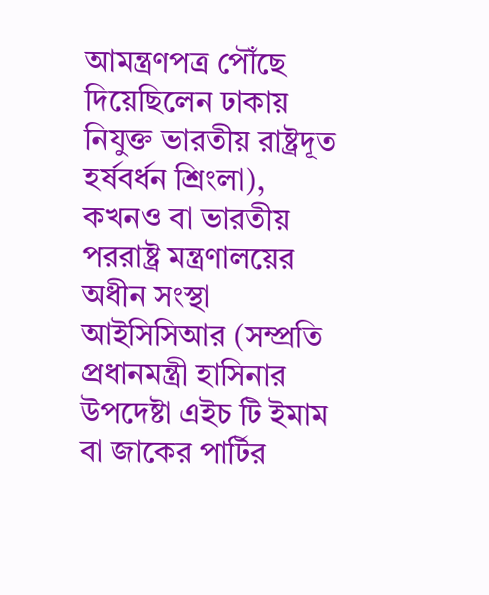আমন্ত্রণপত্র পৌঁছে দিয়েছিলেন ঢাকায় নিযুক্ত ভারতীয় রাষ্ট্রদূত হর্ষবর্ধন শ্রিংলা), কখনও বা ভারতীয় পররাষ্ট্র মন্ত্রণালয়ের অধীন সংস্থা আইসিসিআর (সম্প্রতি প্রধানমন্ত্রী হাসিনার উপদেষ্টা এইচ টি ইমাম বা জাকের পার্টির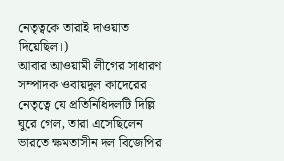নেতৃত্বকে তারাই দাওয়াত দিয়েছিল।)
আবার আওয়ামী লীগের সাধারণ সম্পাদক ওবায়দুল কাদেরের নেতৃত্বে যে প্রতিনিধিদলটি দিল্লি ঘুরে গেল, তারা এসেছিলেন ভারতে ক্ষমতাসীন দল বিজেপির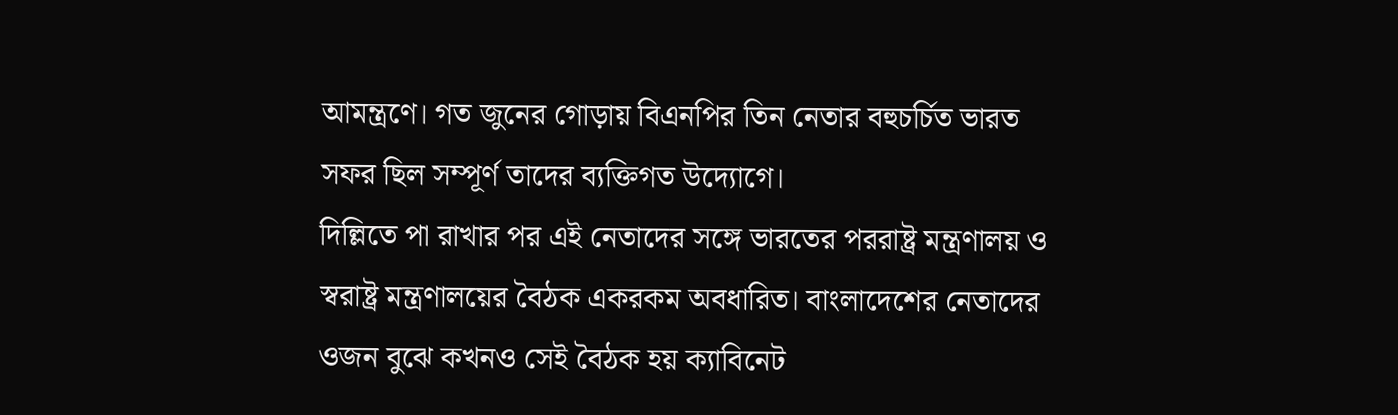আমন্ত্রণে। গত জুনের গোড়ায় বিএনপির তিন নেতার বহুচর্চিত ভারত সফর ছিল সম্পূর্ণ তাদের ব্যক্তিগত উদ্যোগে।
দিল্লিতে পা রাখার পর এই নেতাদের সঙ্গে ভারতের পররাষ্ট্র মন্ত্রণালয় ও স্বরাষ্ট্র মন্ত্রণালয়ের বৈঠক একরকম অবধারিত। বাংলাদেশের নেতাদের ওজন বুঝে কখনও সেই বৈঠক হয় ক্যাবিনেট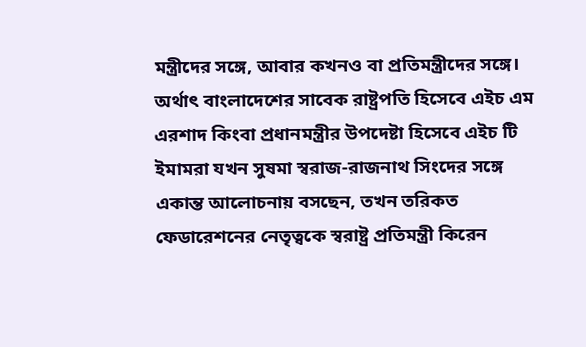মন্ত্রীদের সঙ্গে, আবার কখনও বা প্রতিমন্ত্রীদের সঙ্গে।
অর্থাৎ বাংলাদেশের সাবেক রাষ্ট্রপতি হিসেবে এইচ এম এরশাদ কিংবা প্রধানমন্ত্রীর উপদেষ্টা হিসেবে এইচ টি ইমামরা যখন সুষমা স্বরাজ-রাজনাথ সিংদের সঙ্গে একান্ত আলোচনায় বসছেন, তখন তরিকত ফেডারেশনের নেতৃত্বকে স্বরাষ্ট্র প্রতিমন্ত্রী কিরেন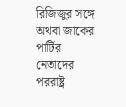রিজিজুর সঙ্গে অথবা জাকের পার্টির নেতাদের পররাষ্ট্র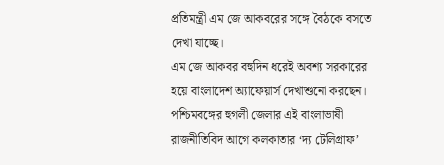প্রতিমন্ত্রী এম জে আকবরের সঙ্গে বৈঠকে বসতে দেখা যাচ্ছে।
এম জে আকবর বহুদিন ধরেই অবশ্য সরকারের হয়ে বাংলাদেশ অ্যাফেয়ার্স দেখাশুনো করছেন। পশ্চিমবঙ্গের হুগলী জেলার এই বাংলাভাষী রাজনীতিবিদ আগে কলকাতার ‘দ্য টেলিগ্রাফ’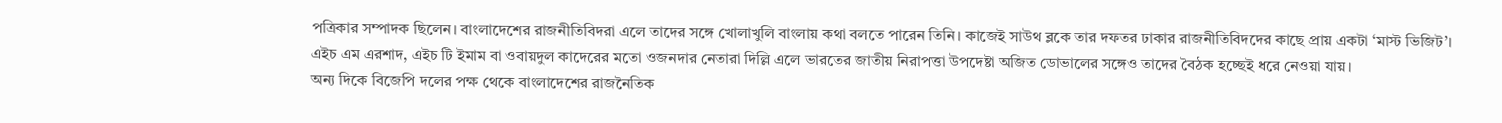পত্রিকার সম্পাদক ছিলেন। বাংলাদেশের রাজনীতিবিদরা এলে তাদের সঙ্গে খোলাখুলি বাংলায় কথা বলতে পারেন তিনি। কাজেই সাউথ ব্লকে তার দফতর ঢাকার রাজনীতিবিদদের কাছে প্রায় একটা ‘মাস্ট ভিজিট’।
এইচ এম এরশাদ, এইচ টি ইমাম বা ওবায়দুল কাদেরের মতো ওজনদার নেতারা দিল্লি এলে ভারতের জাতীয় নিরাপত্তা উপদেষ্টা অজিত ডোভালের সঙ্গেও তাদের বৈঠক হচ্ছেই ধরে নেওয়া যায়।
অন্য দিকে বিজেপি দলের পক্ষ থেকে বাংলাদেশের রাজনৈতিক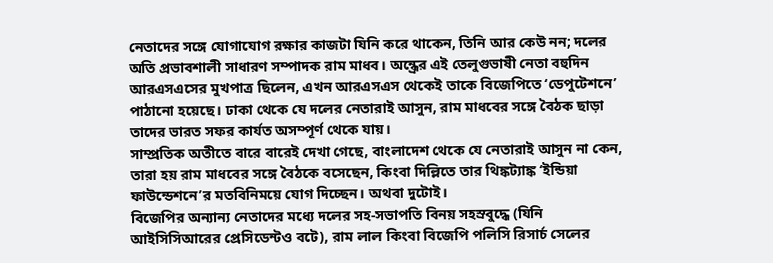নেতাদের সঙ্গে যোগাযোগ রক্ষার কাজটা যিনি করে থাকেন, তিনি আর কেউ নন; দলের অতি প্রভাবশালী সাধারণ সম্পাদক রাম মাধব। অন্ধ্রের এই তেলুগুভাষী নেতা বহুদিন আরএসএসের মুখপাত্র ছিলেন, এখন আরএসএস থেকেই তাকে বিজেপিতে ‘ডেপুটেশনে’ পাঠানো হয়েছে। ঢাকা থেকে যে দলের নেতারাই আসুন, রাম মাধবের সঙ্গে বৈঠক ছাড়া তাদের ভারত সফর কার্যত অসম্পূর্ণ থেকে যায়।
সাম্প্রতিক অতীতে বারে বারেই দেখা গেছে, বাংলাদেশ থেকে যে নেতারাই আসুন না কেন, তারা হয় রাম মাধবের সঙ্গে বৈঠকে বসেছেন, কিংবা দিল্লিতে তার থিঙ্কট্যাঙ্ক ‘ইন্ডিয়া ফাউন্ডেশনে’র মতবিনিময়ে যোগ দিচ্ছেন। অথবা দুটোই।
বিজেপির অন্যান্য নেতাদের মধ্যে দলের সহ-সভাপতি বিনয় সহস্রবুদ্ধে (যিনি আইসিসিআরের প্রেসিডেন্টও বটে), রাম লাল কিংবা বিজেপি পলিসি রিসার্চ সেলের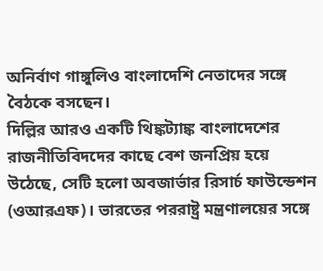অনির্বাণ গাঙ্গুলিও বাংলাদেশি নেতাদের সঙ্গে বৈঠকে বসছেন।
দিল্লির আরও একটি থিঙ্কট্যাঙ্ক বাংলাদেশের রাজনীতিবিদদের কাছে বেশ জনপ্রিয় হয়ে উঠেছে, সেটি হলো অবজার্ভার রিসার্চ ফাউন্ডেশন (ওআরএফ)। ভারতের পররাষ্ট্র মন্ত্রণালয়ের সঙ্গে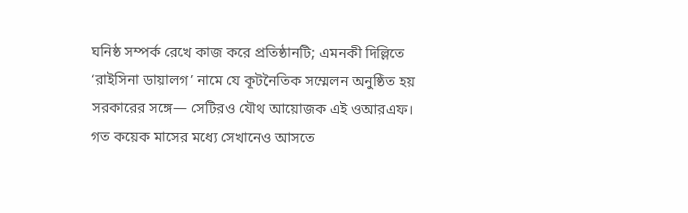ঘনিষ্ঠ সম্পর্ক রেখে কাজ করে প্রতিষ্ঠানটি; এমনকী দিল্লিতে ‘রাইসিনা ডায়ালগ’ নামে যে কূটনৈতিক সম্মেলন অনুষ্ঠিত হয় সরকারের সঙ্গে— সেটিরও যৌথ আয়োজক এই ওআরএফ।
গত কয়েক মাসের মধ্যে সেখানেও আসতে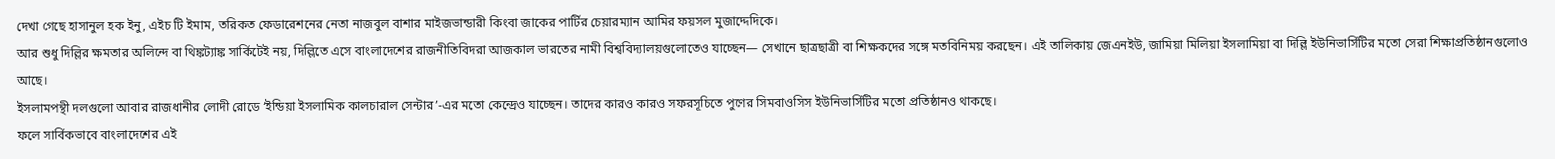দেখা গেছে হাসানুল হক ইনু, এইচ টি ইমাম, তরিকত ফেডারেশনের নেতা নাজবুল বাশার মাইজভান্ডারী কিংবা জাকের পার্টির চেয়ারম্যান আমির ফয়সল মুজাদ্দেদিকে।
আর শুধু দিল্লির ক্ষমতার অলিন্দে বা থিঙ্কট্যাঙ্ক সার্কিটেই নয়, দিল্লিতে এসে বাংলাদেশের রাজনীতিবিদরা আজকাল ভারতের নামী বিশ্ববিদ্যালয়গুলোতেও যাচ্ছেন— সেখানে ছাত্রছাত্রী বা শিক্ষকদের সঙ্গে মতবিনিময় করছেন। এই তালিকায় জেএনইউ, জামিয়া মিলিয়া ইসলামিয়া বা দিল্লি ইউনিভার্সিটির মতো সেরা শিক্ষাপ্রতিষ্ঠানগুলোও আছে।
ইসলামপন্থী দলগুলো আবার রাজধানীর লোদী রোডে ‘ইন্ডিয়া ইসলামিক কালচারাল সেন্টার’-এর মতো কেন্দ্রেও যাচ্ছেন। তাদের কারও কারও সফরসূচিতে পুণের সিমবাওসিস ইউনিভার্সিটির মতো প্রতিষ্ঠানও থাকছে।
ফলে সার্বিকভাবে বাংলাদেশের এই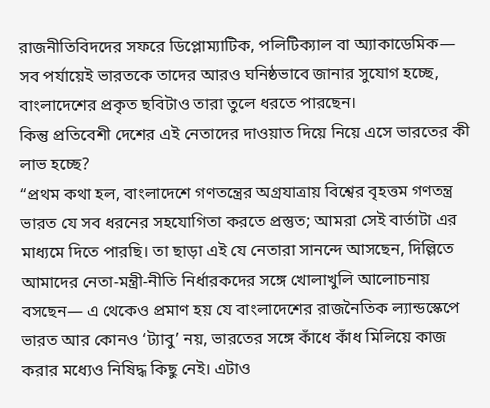রাজনীতিবিদদের সফরে ডিপ্লোম্যাটিক, পলিটিক্যাল বা অ্যাকাডেমিক— সব পর্যায়েই ভারতকে তাদের আরও ঘনিষ্ঠভাবে জানার সুযোগ হচ্ছে, বাংলাদেশের প্রকৃত ছবিটাও তারা তুলে ধরতে পারছেন।
কিন্তু প্রতিবেশী দেশের এই নেতাদের দাওয়াত দিয়ে নিয়ে এসে ভারতের কী লাভ হচ্ছে?
“প্রথম কথা হল, বাংলাদেশে গণতন্ত্রের অগ্রযাত্রায় বিশ্বের বৃহত্তম গণতন্ত্র ভারত যে সব ধরনের সহযোগিতা করতে প্রস্তুত; আমরা সেই বার্তাটা এর মাধ্যমে দিতে পারছি। তা ছাড়া এই যে নেতারা সানন্দে আসছেন, দিল্লিতে আমাদের নেতা-মন্ত্রী-নীতি নির্ধারকদের সঙ্গে খোলাখুলি আলোচনায় বসছেন— এ থেকেও প্রমাণ হয় যে বাংলাদেশের রাজনৈতিক ল্যান্ডস্কেপে ভারত আর কোনও ‘ট্যাবু’ নয়, ভারতের সঙ্গে কাঁধে কাঁধ মিলিয়ে কাজ করার মধ্যেও নিষিদ্ধ কিছু নেই। এটাও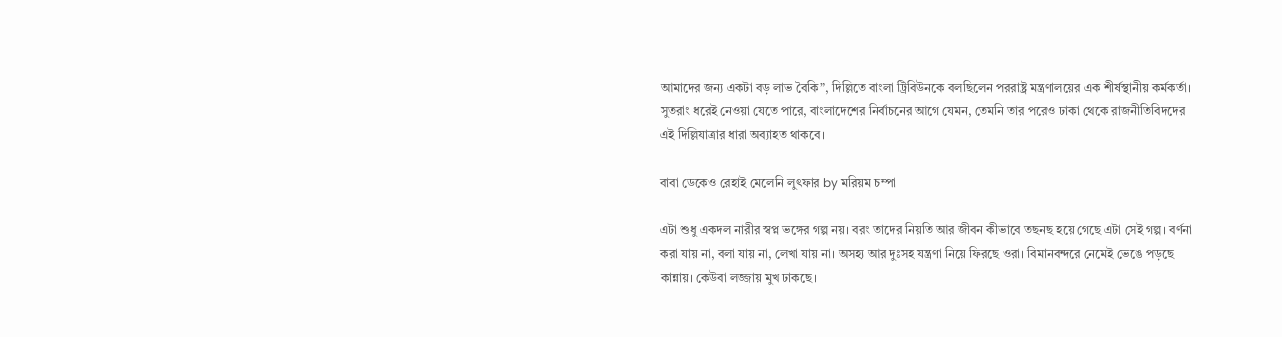আমাদের জন্য একটা বড় লাভ বৈকি”, দিল্লিতে বাংলা ট্রিবিউনকে বলছিলেন পররাষ্ট্র মন্ত্রণালয়ের এক শীর্ষস্থানীয় কর্মকর্তা।
সুতরাং ধরেই নেওয়া যেতে পারে, বাংলাদেশের নির্বাচনের আগে যেমন, তেমনি তার পরেও ঢাকা থেকে রাজনীতিবিদদের এই দিল্লিযাত্রার ধারা অব্যাহত থাকবে।

বাবা ডেকেও রেহাই মেলেনি লুৎফার by মরিয়ম চম্পা

এটা শুধু একদল নারীর স্বপ্ন ভঙ্গের গল্প নয়। বরং তাদের নিয়তি আর জীবন কীভাবে তছনছ হয়ে গেছে এটা সেই গল্প। বর্ণনা করা যায় না, বলা যায় না, লেখা যায় না। অসহ্য আর দুঃসহ যন্ত্রণা নিয়ে ফিরছে ওরা। বিমানবন্দরে নেমেই ভেঙে পড়ছে কান্নায়। কেউবা লজ্জায় মুখ ঢাকছে।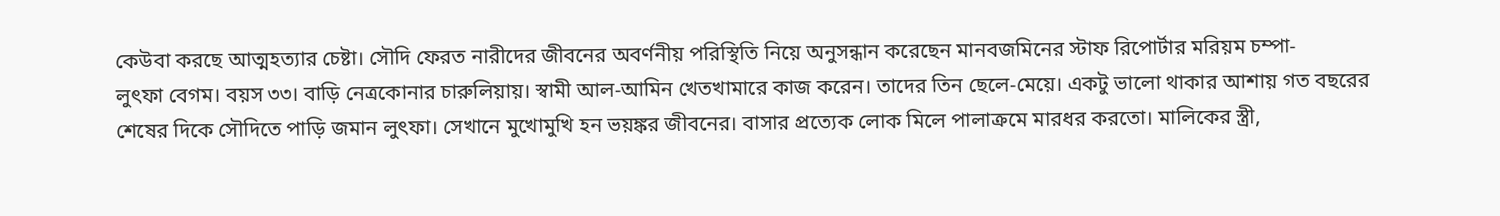কেউবা করছে আত্মহত্যার চেষ্টা। সৌদি ফেরত নারীদের জীবনের অবর্ণনীয় পরিস্থিতি নিয়ে অনুসন্ধান করেছেন মানবজমিনের স্টাফ রিপোর্টার মরিয়ম চম্পা-
লুৎফা বেগম। বয়স ৩৩। বাড়ি নেত্রকোনার চারুলিয়ায়। স্বামী আল-আমিন খেতখামারে কাজ করেন। তাদের তিন ছেলে-মেয়ে। একটু ভালো থাকার আশায় গত বছরের শেষের দিকে সৌদিতে পাড়ি জমান লুৎফা। সেখানে মুখোমুখি হন ভয়ঙ্কর জীবনের। বাসার প্রত্যেক লোক মিলে পালাক্রমে মারধর করতো। মালিকের স্ত্রী,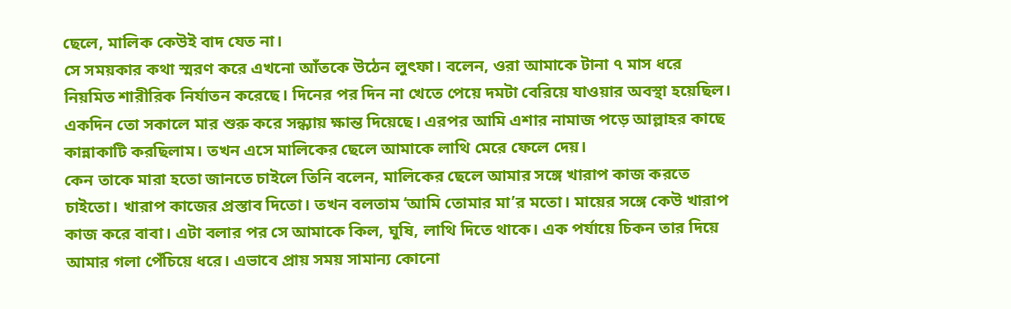ছেলে, মালিক কেউই বাদ যেত না।
সে সময়কার কথা স্মরণ করে এখনো আঁতকে উঠেন লুৎফা। বলেন, ওরা আমাকে টানা ৭ মাস ধরে নিয়মিত শারীরিক নির্যাতন করেছে। দিনের পর দিন না খেতে পেয়ে দমটা বেরিয়ে যাওয়ার অবস্থা হয়েছিল। একদিন তো সকালে মার শুরু করে সন্ধ্যায় ক্ষান্ত দিয়েছে। এরপর আমি এশার নামাজ পড়ে আল্লাহর কাছে কান্নাকাটি করছিলাম। তখন এসে মালিকের ছেলে আমাকে লাথি মেরে ফেলে দেয়।
কেন তাকে মারা হতো জানতে চাইলে তিনি বলেন, মালিকের ছেলে আমার সঙ্গে খারাপ কাজ করতে চাইতো। খারাপ কাজের প্রস্তাব দিতো। তখন বলতাম ‘আমি তোমার মা’র মতো। মায়ের সঙ্গে কেউ খারাপ কাজ করে বাবা। এটা বলার পর সে আমাকে কিল, ঘুষি, লাথি দিতে থাকে। এক পর্যায়ে চিকন তার দিয়ে আমার গলা পেঁচিয়ে ধরে। এভাবে প্রায় সময় সামান্য কোনো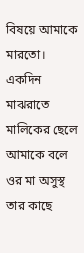বিষয়ে আমাকে মারতো। একদিন মাঝরাতে মালিকের ছেলে আমাকে বলে ওর মা অসুস্থ তার কাছে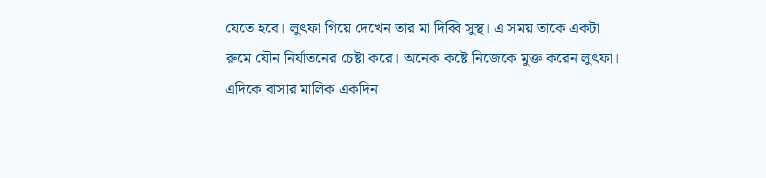যেতে হবে। লুৎফা গিয়ে দেখেন তার মা দিব্বি সুস্থ। এ সময় তাকে একটা রুমে যৌন নির্যাতনের চেষ্টা করে। অনেক কষ্টে নিজেকে মুক্ত করেন লুৎফা। এদিকে বাসার মালিক একদিন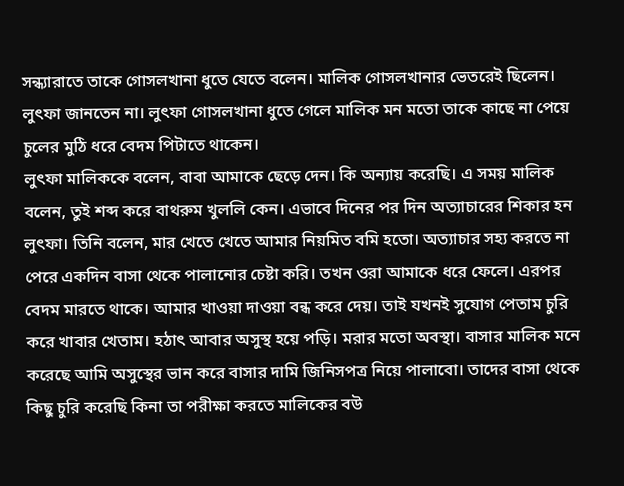সন্ধ্যারাতে তাকে গোসলখানা ধুতে যেতে বলেন। মালিক গোসলখানার ভেতরেই ছিলেন। লুৎফা জানতেন না। লুৎফা গোসলখানা ধুতে গেলে মালিক মন মতো তাকে কাছে না পেয়ে চুলের মুঠি ধরে বেদম পিটাতে থাকেন।
লুৎফা মালিককে বলেন, বাবা আমাকে ছেড়ে দেন। কি অন্যায় করেছি। এ সময় মালিক বলেন, তুই শব্দ করে বাথরুম খুললি কেন। এভাবে দিনের পর দিন অত্যাচারের শিকার হন লুৎফা। তিনি বলেন, মার খেতে খেতে আমার নিয়মিত বমি হতো। অত্যাচার সহ্য করতে না পেরে একদিন বাসা থেকে পালানোর চেষ্টা করি। তখন ওরা আমাকে ধরে ফেলে। এরপর বেদম মারতে থাকে। আমার খাওয়া দাওয়া বন্ধ করে দেয়। তাই যখনই সুযোগ পেতাম চুরি করে খাবার খেতাম। হঠাৎ আবার অসুস্থ হয়ে পড়ি। মরার মতো অবস্থা। বাসার মালিক মনে করেছে আমি অসুস্থের ভান করে বাসার দামি জিনিসপত্র নিয়ে পালাবো। তাদের বাসা থেকে কিছু চুরি করেছি কিনা তা পরীক্ষা করতে মালিকের বউ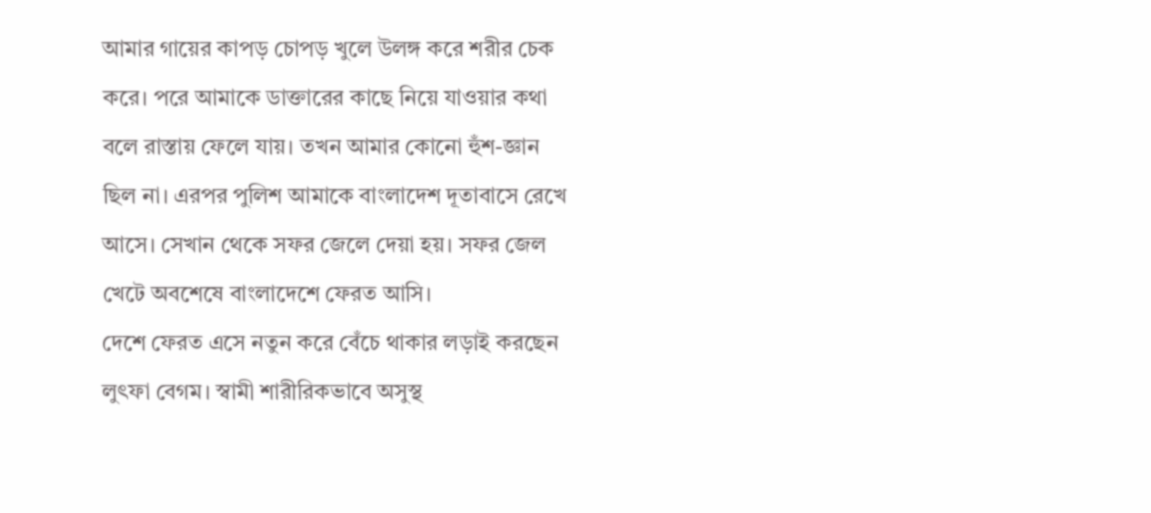আমার গায়ের কাপড় চোপড় খুলে উলঙ্গ করে শরীর চেক করে। পরে আমাকে ডাক্তারের কাছে নিয়ে যাওয়ার কথা বলে রাস্তায় ফেলে যায়। তখন আমার কোনো হুঁশ-জ্ঞান ছিল না। এরপর পুলিশ আমাকে বাংলাদেশ দূতাবাসে রেখে আসে। সেখান থেকে সফর জেলে দেয়া হয়। সফর জেল খেটে অবশেষে বাংলাদেশে ফেরত আসি।
দেশে ফেরত এসে নতুন করে বেঁচে থাকার লড়াই করছেন লুৎফা বেগম। স্বামী শারীরিকভাবে অসুস্থ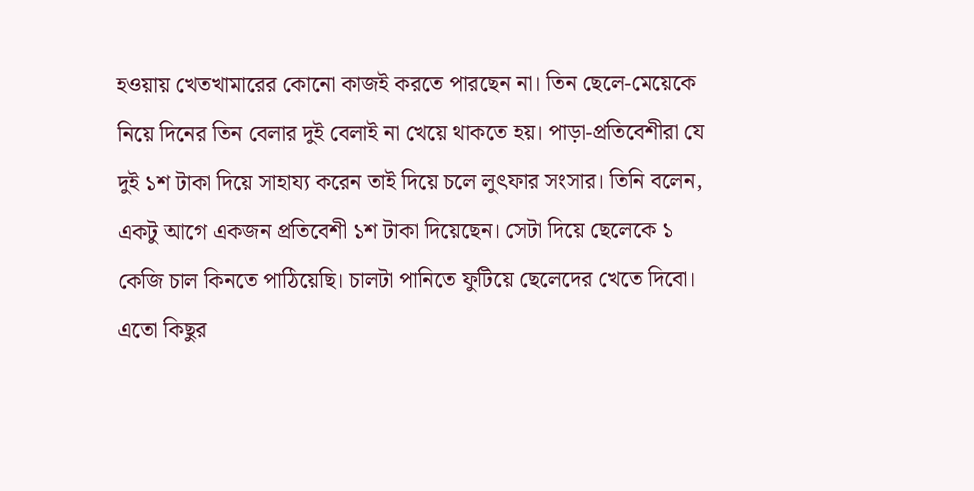হওয়ায় খেতখামারের কোনো কাজই করতে পারছেন না। তিন ছেলে-মেয়েকে নিয়ে দিনের তিন বেলার দুই বেলাই না খেয়ে থাকতে হয়। পাড়া-প্রতিবেশীরা যে দুই ১শ টাকা দিয়ে সাহায্য করেন তাই দিয়ে চলে লুৎফার সংসার। তিনি বলেন, একটু আগে একজন প্রতিবেশী ১শ টাকা দিয়েছেন। সেটা দিয়ে ছেলেকে ১ কেজি চাল কিনতে পাঠিয়েছি। চালটা পানিতে ফুটিয়ে ছেলেদের খেতে দিবো। এতো কিছুর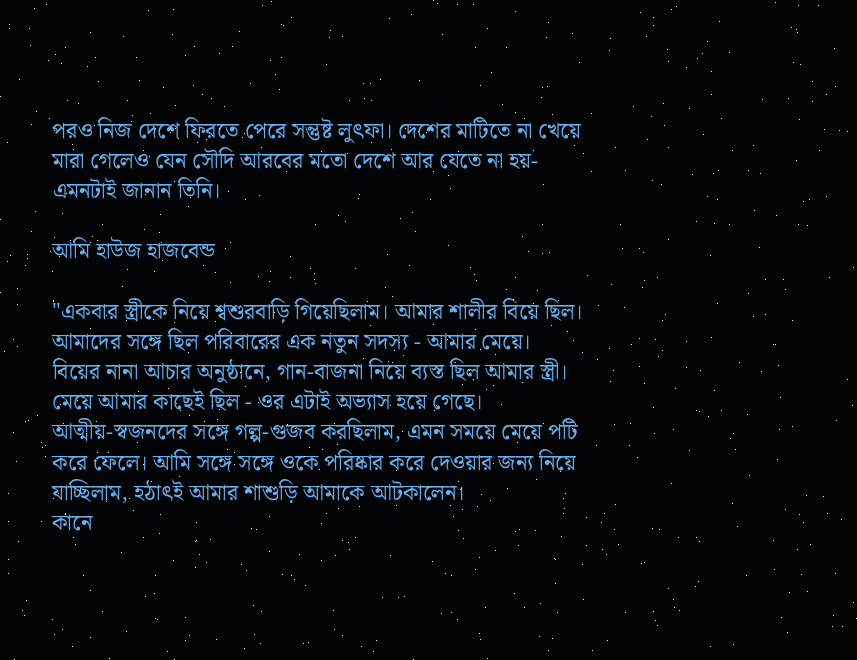পরও নিজ দেশে ফিরতে পেরে সন্তুষ্ট লুৎফা। দেশের মাটিতে না খেয়ে মারা গেলেও যেন সৌদি আরবের মতো দেশে আর যেতে না হয়- এমনটাই জানান তিনি।

আমি হাউজ হাজবেন্ড

"একবার স্ত্রীকে নিয়ে শ্বশুরবাড়ি গিয়েছিলাম। আমার শালীর বিয়ে ছিল। আমাদের সঙ্গে ছিল পরিবারের এক নতুন সদস্য - আমার মেয়ে।
বিয়ের নানা আচার অনুষ্ঠানে, গান-বাজনা নিয়ে ব্যস্ত ছিল আমার স্ত্রী। মেয়ে আমার কাছেই ছিল - ওর এটাই অভ্যাস হয়ে গেছে।
আত্মীয়-স্বজনদের সঙ্গে গল্প-গুজব করছিলাম, এমন সময়ে মেয়ে পটি করে ফেলে। আমি সঙ্গে সঙ্গে ওকে পরিষ্কার করে দেওয়ার জন্য নিয়ে যাচ্ছিলাম, হঠাৎই আমার শাশুড়ি আমাকে আটকালেন।
কানে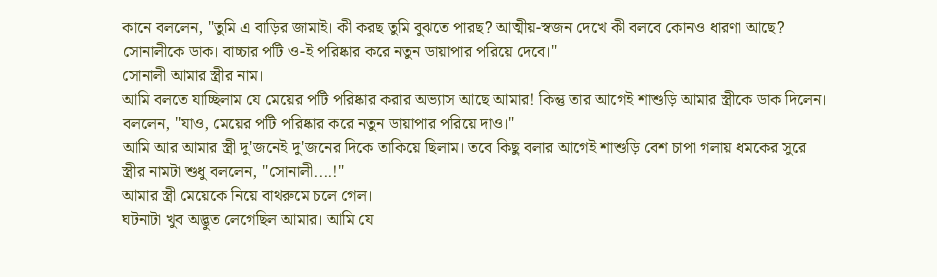কানে বললেন, "তুমি এ বাড়ির জামাই। কী করছ তুমি বুঝতে পারছ? আত্মীয়-স্বজন দেখে কী বলবে কোনও ধারণা আছে? সোনালীকে ডাক। বাচ্চার পটি ও-ই পরিষ্কার করে নতুন ডায়াপার পরিয়ে দেবে।"
সোনালী আমার স্ত্রীর নাম।
আমি বলতে যাচ্ছিলাম যে মেয়ের পটি পরিষ্কার করার অভ্যাস আছে আমার! কিন্তু তার আগেই শাশুড়ি আমার স্ত্রীকে ডাক দিলেন। বললেন, "যাও, মেয়ের পটি পরিষ্কার করে নতুন ডায়াপার পরিয়ে দাও।"
আমি আর আমার স্ত্রী দু'জনেই দু'জনের দিকে তাকিয়ে ছিলাম। তবে কিছু বলার আগেই শাশুড়ি বেশ চাপা গলায় ধমকের সুরে স্ত্রীর নামটা শুধু বললেন, "সোনালী....!"
আমার স্ত্রী মেয়েকে নিয়ে বাথরুমে চলে গেল।
ঘটনাটা খুব অদ্ভুত লেগেছিল আমার। আমি যে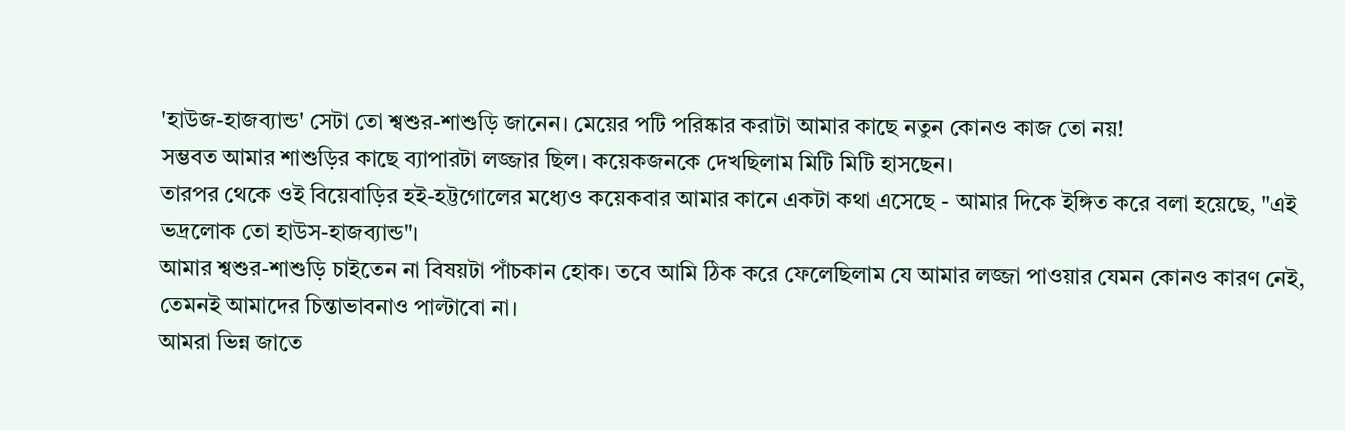'হাউজ-হাজব্যান্ড' সেটা তো শ্বশুর-শাশুড়ি জানেন। মেয়ের পটি পরিষ্কার করাটা আমার কাছে নতুন কোনও কাজ তো নয়!
সম্ভবত আমার শাশুড়ির কাছে ব্যাপারটা লজ্জার ছিল। কয়েকজনকে দেখছিলাম মিটি মিটি হাসছেন।
তারপর থেকে ওই বিয়েবাড়ির হই-হট্টগোলের মধ্যেও কয়েকবার আমার কানে একটা কথা এসেছে - আমার দিকে ইঙ্গিত করে বলা হয়েছে, "এই ভদ্রলোক তো হাউস-হাজব্যান্ড"।
আমার শ্বশুর-শাশুড়ি চাইতেন না বিষয়টা পাঁচকান হোক। তবে আমি ঠিক করে ফেলেছিলাম যে আমার লজ্জা পাওয়ার যেমন কোনও কারণ নেই, তেমনই আমাদের চিন্তাভাবনাও পাল্টাবো না।
আমরা ভিন্ন জাতে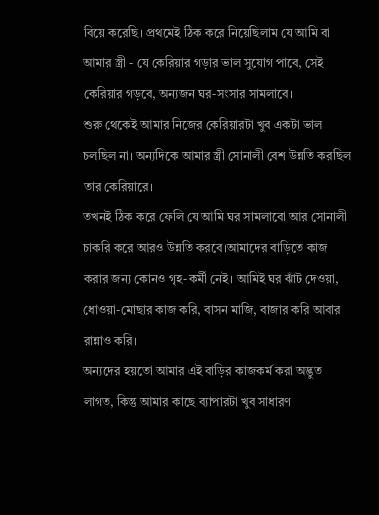বিয়ে করেছি। প্রথমেই ঠিক করে নিয়েছিলাম যে আমি বা আমার স্ত্রী - যে কেরিয়ার গড়ার ভাল সুযোগ পাবে, সেই কেরিয়ার গড়বে, অন্যজন ঘর-সংসার সামলাবে।
শুরু থেকেই আমার নিজের কেরিয়ারটা খুব একটা ভাল চলছিল না। অন্যদিকে আমার স্ত্রী সোনালী বেশ উন্নতি করছিল তার কেরিয়ারে।
তখনই ঠিক করে ফেলি যে আমি ঘর সামলাবো আর সোনালী চাকরি করে আরও উন্নতি করবে।আমাদের বাড়িতে কাজ করার জন্য কোনও গৃহ-কর্মী নেই। আমিই ঘর ঝাঁট দেওয়া, ধোওয়া-মোছার কাজ করি, বাসন মাজি, বাজার করি আবার রান্নাও করি।
অন্যদের হয়তো আমার এই বাড়ির কাজকর্ম করা অদ্ভুত লাগত, কিন্তু আমার কাছে ব্যাপারটা খুব সাধারণ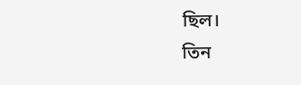ছিল।
তিন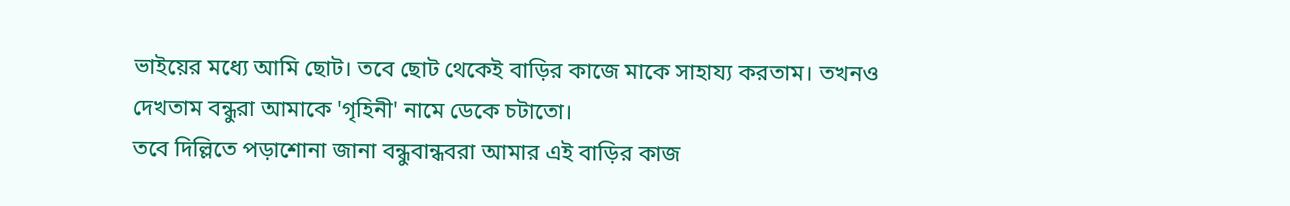ভাইয়ের মধ্যে আমি ছোট। তবে ছোট থেকেই বাড়ির কাজে মাকে সাহায্য করতাম। তখনও দেখতাম বন্ধুরা আমাকে 'গৃহিনী' নামে ডেকে চটাতো।
তবে দিল্লিতে পড়াশোনা জানা বন্ধুবান্ধবরা আমার এই বাড়ির কাজ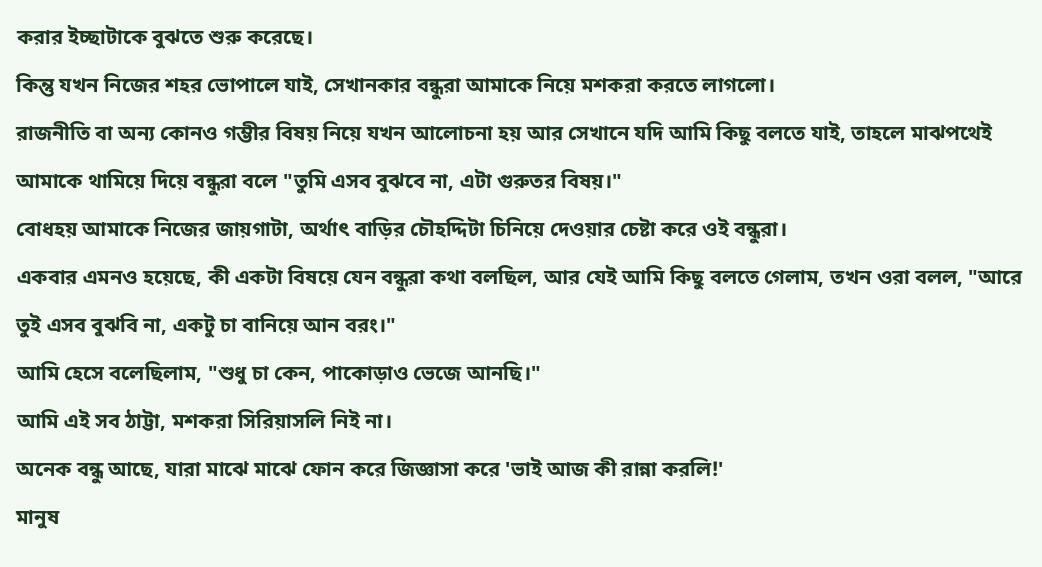করার ইচ্ছাটাকে বুঝতে শুরু করেছে।
কিন্তু যখন নিজের শহর ভোপালে যাই, সেখানকার বন্ধুরা আমাকে নিয়ে মশকরা করতে লাগলো।
রাজনীতি বা অন্য কোনও গম্ভীর বিষয় নিয়ে যখন আলোচনা হয় আর সেখানে যদি আমি কিছু বলতে যাই, তাহলে মাঝপথেই আমাকে থামিয়ে দিয়ে বন্ধুরা বলে "তুমি এসব বুঝবে না, এটা গুরুতর বিষয়।"
বোধহয় আমাকে নিজের জায়গাটা, অর্থাৎ বাড়ির চৌহদ্দিটা চিনিয়ে দেওয়ার চেষ্টা করে ওই বন্ধুরা।
একবার এমনও হয়েছে, কী একটা বিষয়ে যেন বন্ধুরা কথা বলছিল, আর যেই আমি কিছু বলতে গেলাম, তখন ওরা বলল, "আরে তুই এসব বুঝবি না, একটু চা বানিয়ে আন বরং।"
আমি হেসে বলেছিলাম, "শুধু চা কেন, পাকোড়াও ভেজে আনছি।"
আমি এই সব ঠাট্টা, মশকরা সিরিয়াসলি নিই না।
অনেক বন্ধু আছে, যারা মাঝে মাঝে ফোন করে জিজ্ঞাসা করে 'ভাই আজ কী রান্না করলি!'
মানুষ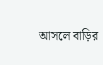আসলে বাড়ির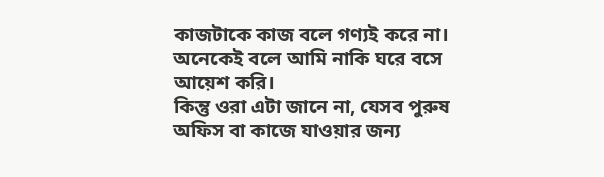কাজটাকে কাজ বলে গণ্যই করে না। অনেকেই বলে আমি নাকি ঘরে বসে আয়েশ করি।
কিন্তু ওরা এটা জানে না, যেসব পুরুষ অফিস বা কাজে যাওয়ার জন্য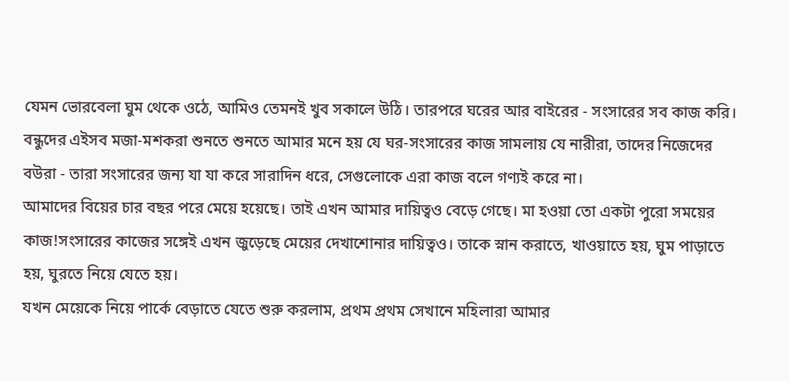যেমন ভোরবেলা ঘুম থেকে ওঠে, আমিও তেমনই খুব সকালে উঠি। তারপরে ঘরের আর বাইরের - সংসারের সব কাজ করি।
বন্ধুদের এইসব মজা-মশকরা শুনতে শুনতে আমার মনে হয় যে ঘর-সংসারের কাজ সামলায় যে নারীরা, তাদের নিজেদের বউরা - তারা সংসারের জন্য যা যা করে সারাদিন ধরে, সেগুলোকে এরা কাজ বলে গণ্যই করে না।
আমাদের বিয়ের চার বছর পরে মেয়ে হয়েছে। তাই এখন আমার দায়িত্বও বেড়ে গেছে। মা হওয়া তো একটা পুরো সময়ের কাজ!সংসারের কাজের সঙ্গেই এখন জুড়েছে মেয়ের দেখাশোনার দায়িত্বও। তাকে স্নান করাতে, খাওয়াতে হয়, ঘুম পাড়াতে হয়, ঘুরতে নিয়ে যেতে হয়।
যখন মেয়েকে নিয়ে পার্কে বেড়াতে যেতে শুরু করলাম, প্রথম প্রথম সেখানে মহিলারা আমার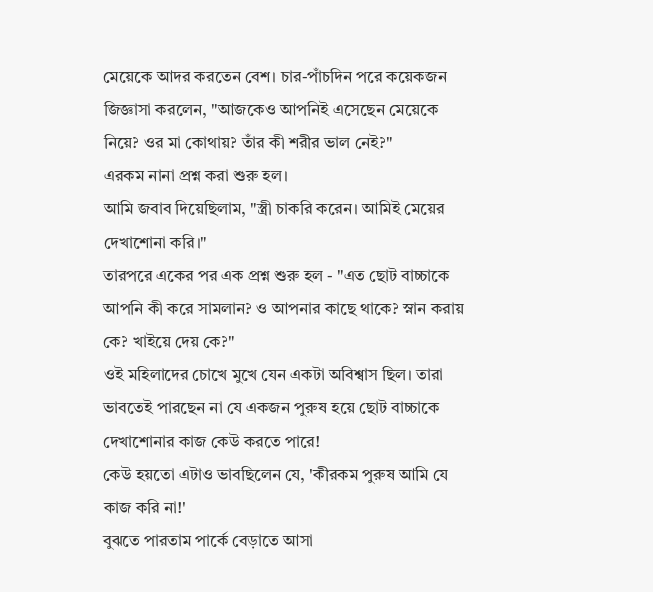মেয়েকে আদর করতেন বেশ। চার-পাঁচদিন পরে কয়েকজন জিজ্ঞাসা করলেন, "আজকেও আপনিই এসেছেন মেয়েকে নিয়ে? ওর মা কোথায়? তাঁর কী শরীর ভাল নেই?"
এরকম নানা প্রশ্ন করা শুরু হল।
আমি জবাব দিয়েছিলাম, "স্ত্রী চাকরি করেন। আমিই মেয়ের দেখাশোনা করি।"
তারপরে একের পর এক প্রশ্ন শুরু হল - "এত ছোট বাচ্চাকে আপনি কী করে সামলান? ও আপনার কাছে থাকে? স্নান করায় কে? খাইয়ে দেয় কে?"
ওই মহিলাদের চোখে মুখে যেন একটা অবিশ্বাস ছিল। তারা ভাবতেই পারছেন না যে একজন পুরুষ হয়ে ছোট বাচ্চাকে দেখাশোনার কাজ কেউ করতে পারে!
কেউ হয়তো এটাও ভাবছিলেন যে, 'কীরকম পুরুষ আমি যে কাজ করি না!'
বুঝতে পারতাম পার্কে বেড়াতে আসা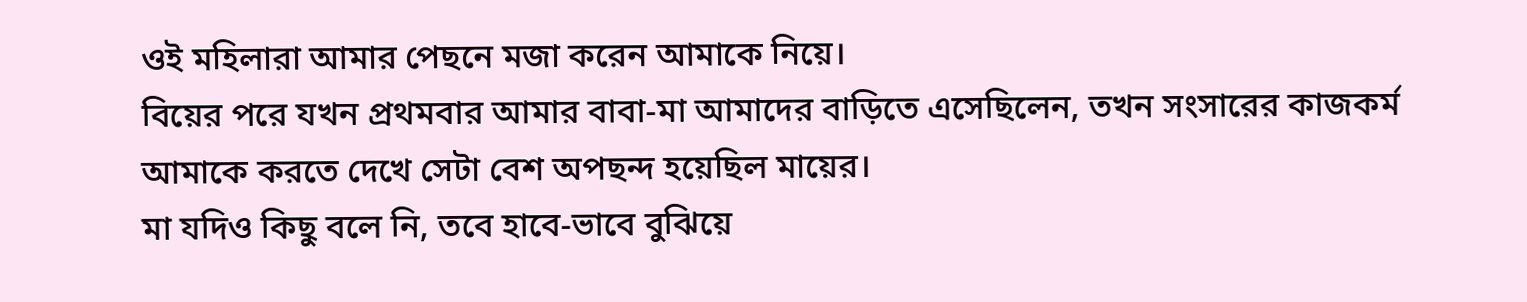ওই মহিলারা আমার পেছনে মজা করেন আমাকে নিয়ে।
বিয়ের পরে যখন প্রথমবার আমার বাবা-মা আমাদের বাড়িতে এসেছিলেন, তখন সংসারের কাজকর্ম আমাকে করতে দেখে সেটা বেশ অপছন্দ হয়েছিল মায়ের।
মা যদিও কিছু বলে নি, তবে হাবে-ভাবে বুঝিয়ে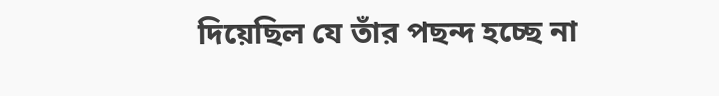দিয়েছিল যে তাঁর পছন্দ হচ্ছে না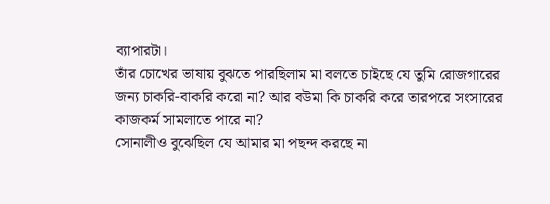ব্যাপারটা।
তাঁর চোখের ভাষায় বুঝতে পারছিলাম মা বলতে চাইছে যে তুমি রোজগারের জন্য চাকরি-বাকরি করো না? আর বউমা কি চাকরি করে তারপরে সংসারের কাজকর্ম সামলাতে পারে না?
সোনালীও বুঝেছিল যে আমার মা পছন্দ করছে না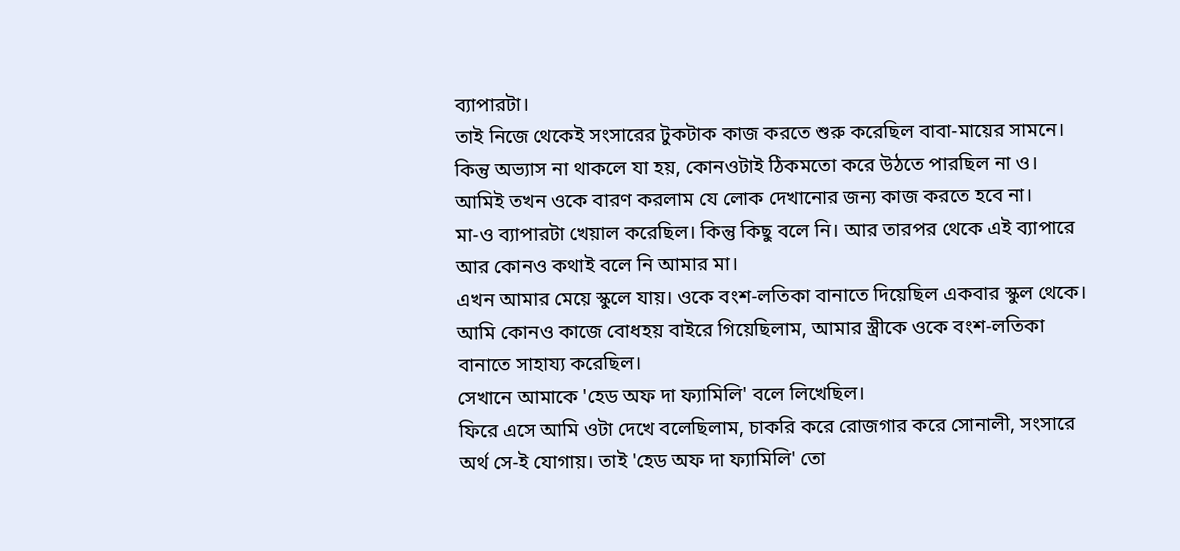ব্যাপারটা।
তাই নিজে থেকেই সংসারের টুকটাক কাজ করতে শুরু করেছিল বাবা-মায়ের সামনে। কিন্তু অভ্যাস না থাকলে যা হয়, কোনওটাই ঠিকমতো করে উঠতে পারছিল না ও।
আমিই তখন ওকে বারণ করলাম যে লোক দেখানোর জন্য কাজ করতে হবে না।
মা-ও ব্যাপারটা খেয়াল করেছিল। কিন্তু কিছু বলে নি। আর তারপর থেকে এই ব্যাপারে আর কোনও কথাই বলে নি আমার মা।
এখন আমার মেয়ে স্কুলে যায়। ওকে বংশ-লতিকা বানাতে দিয়েছিল একবার স্কুল থেকে।
আমি কোনও কাজে বোধহয় বাইরে গিয়েছিলাম, আমার স্ত্রীকে ওকে বংশ-লতিকা বানাতে সাহায্য করেছিল।
সেখানে আমাকে 'হেড অফ দা ফ্যামিলি' বলে লিখেছিল।
ফিরে এসে আমি ওটা দেখে বলেছিলাম, চাকরি করে রোজগার করে সোনালী, সংসারে অর্থ সে-ই যোগায়। তাই 'হেড অফ দা ফ্যামিলি' তো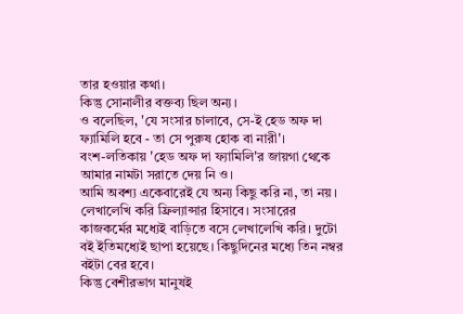তার হওয়ার কথা।
কিন্তু সোনালীর বক্তব্য ছিল অন্য।
ও বলেছিল, 'যে সংসার চালাবে, সে-ই হেড অফ দা ফ্যামিলি হবে - তা সে পুরুষ হোক বা নারী'।
বংশ-লতিকায় 'হেড অফ দা ফ্যামিলি'র জায়গা থেকে আমার নামটা সরাতে দেয় নি ও।
আমি অবশ্য একেবারেই যে অন্য কিছু করি না, তা নয়।
লেখালেখি করি ফ্রিল্যান্সার হিসাবে। সংসারের কাজকর্মের মধ্যেই বাড়িতে বসে লেখালেখি করি। দুটো বই ইতিমধ্যেই ছাপা হয়েছে। কিছুদিনের মধ্যে তিন নম্বর বইটা বের হবে।
কিন্তু বেশীরভাগ মানুষই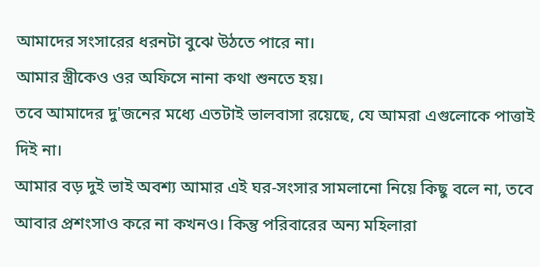আমাদের সংসারের ধরনটা বুঝে উঠতে পারে না।
আমার স্ত্রীকেও ওর অফিসে নানা কথা শুনতে হয়।
তবে আমাদের দু'জনের মধ্যে এতটাই ভালবাসা রয়েছে, যে আমরা এগুলোকে পাত্তাই দিই না।
আমার বড় দুই ভাই অবশ্য আমার এই ঘর-সংসার সামলানো নিয়ে কিছু বলে না, তবে আবার প্রশংসাও করে না কখনও। কিন্তু পরিবারের অন্য মহিলারা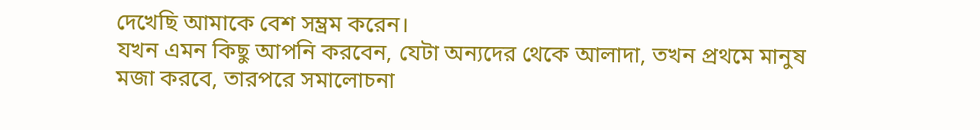দেখেছি আমাকে বেশ সম্ভ্রম করেন।
যখন এমন কিছু আপনি করবেন, যেটা অন্যদের থেকে আলাদা, তখন প্রথমে মানুষ মজা করবে, তারপরে সমালোচনা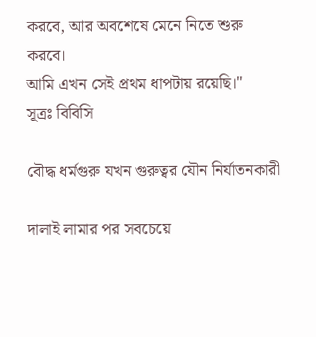করবে, আর অবশেষে মেনে নিতে শুরু করবে।
আমি এখন সেই প্রথম ধাপটায় রয়েছি।"
সূত্রঃ বিবিসি

বৌদ্ধ ধর্মগুরু যখন গুরুত্বর যৌন নির্যাতনকারী

দালাই লামার পর সবচেয়ে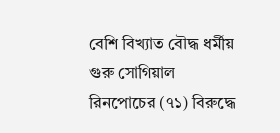বেশি বিখ্যাত বৌদ্ধ ধর্মীয় গুরু সোগিয়াল রিনপোচের (৭১) বিরুদ্ধে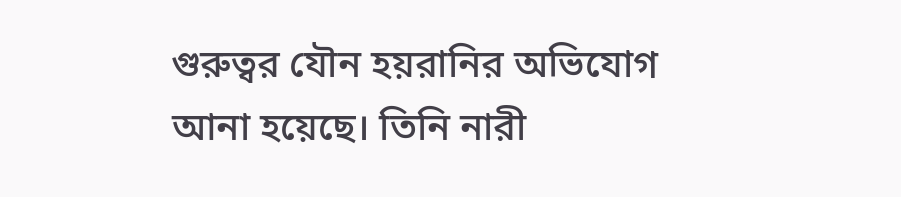গুরুত্বর যৌন হয়রানির অভিযোগ আনা হয়েছে। তিনি নারী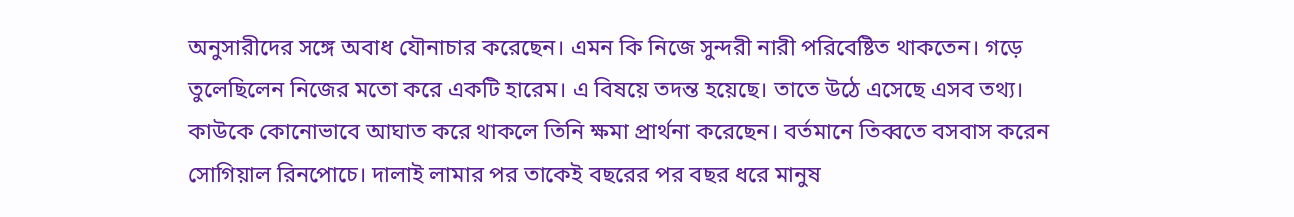অনুসারীদের সঙ্গে অবাধ যৌনাচার করেছেন। এমন কি নিজে সুন্দরী নারী পরিবেষ্টিত থাকতেন। গড়ে তুলেছিলেন নিজের মতো করে একটি হারেম। এ বিষয়ে তদন্ত হয়েছে। তাতে উঠে এসেছে এসব তথ্য। কাউকে কোনোভাবে আঘাত করে থাকলে তিনি ক্ষমা প্রার্থনা করেছেন। বর্তমানে তিব্বতে বসবাস করেন সোগিয়াল রিনপোচে। দালাই লামার পর তাকেই বছরের পর বছর ধরে মানুষ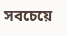সবচেয়ে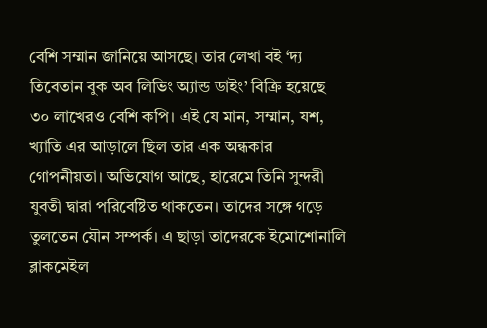বেশি সম্মান জানিয়ে আসছে। তার লেখা বই ‘দ্য তিবেতান বুক অব লিভিং অ্যান্ড ডাইং’ বিক্রি হয়েছে ৩০ লাখেরও বেশি কপি। এই যে মান, সম্মান, যশ, খ্যাতি এর আড়ালে ছিল তার এক অন্ধকার গোপনীয়তা। অভিযোগ আছে, হারেমে তিনি সুন্দরী যুবতী দ্বারা পরিবেষ্টিত থাকতেন। তাদের সঙ্গে গড়ে তুলতেন যৌন সম্পর্ক। এ ছাড়া তাদেরকে ইমোশোনালি ব্লাকমেইল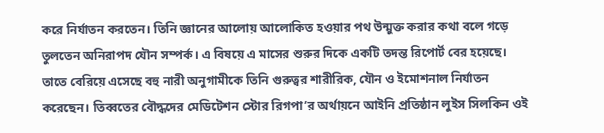করে নির্যাতন করতেন। তিনি জ্ঞানের আলোয় আলোকিত হওয়ার পথ উন্মুক্ত করার কথা বলে গড়ে তুলতেন অনিরাপদ যৌন সম্পর্ক। এ বিষয়ে এ মাসের শুরুর দিকে একটি তদন্ত রিপোর্ট বের হয়েছে। তাতে বেরিয়ে এসেছে বহু নারী অনুগামীকে তিনি গুরুত্বর শারীরিক, যৌন ও ইমোশনাল নির্যাতন করেছেন। তিব্বতের বৌদ্ধদের মেডিটেশন স্টোর রিগপা’র অর্থায়নে আইনি প্রতিষ্ঠান লুইস সিলকিন ওই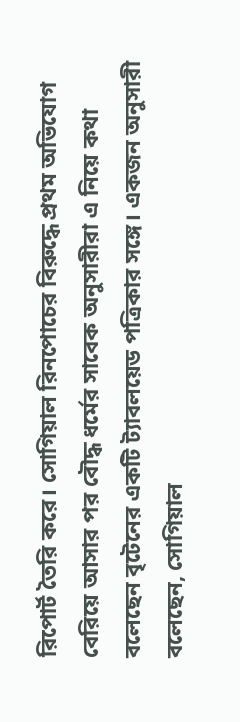রিপোর্ট তৈরি করে। সোগিয়াল রিনপোচের বিরুদ্ধে প্রথম অভিযোগ বেরিয়ে আসার পর বৌদ্ধ ধর্মের সাবেক অনুসারীরা এ নিয়ে কথা বলেছেন বৃটেনের একটি ট্যাবলয়েড পত্রিকার সঙ্গে। একজন অনুসারী বলেছেন, সোগিয়াল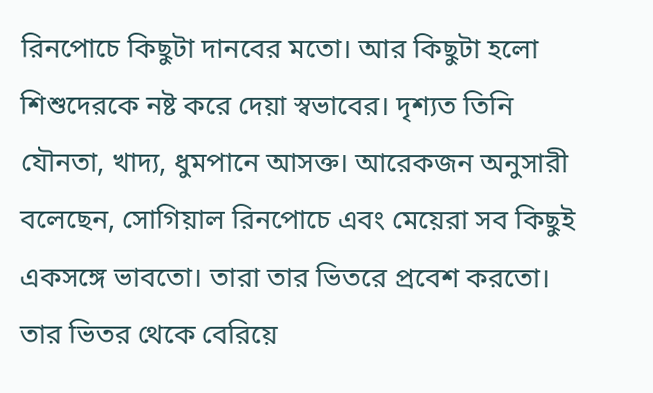রিনপোচে কিছুটা দানবের মতো। আর কিছুটা হলো শিশুদেরকে নষ্ট করে দেয়া স্বভাবের। দৃশ্যত তিনি যৌনতা, খাদ্য, ধুমপানে আসক্ত। আরেকজন অনুসারী বলেছেন, সোগিয়াল রিনপোচে এবং মেয়েরা সব কিছুই একসঙ্গে ভাবতো। তারা তার ভিতরে প্রবেশ করতো। তার ভিতর থেকে বেরিয়ে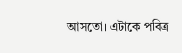আসতো। এটাকে পবিত্র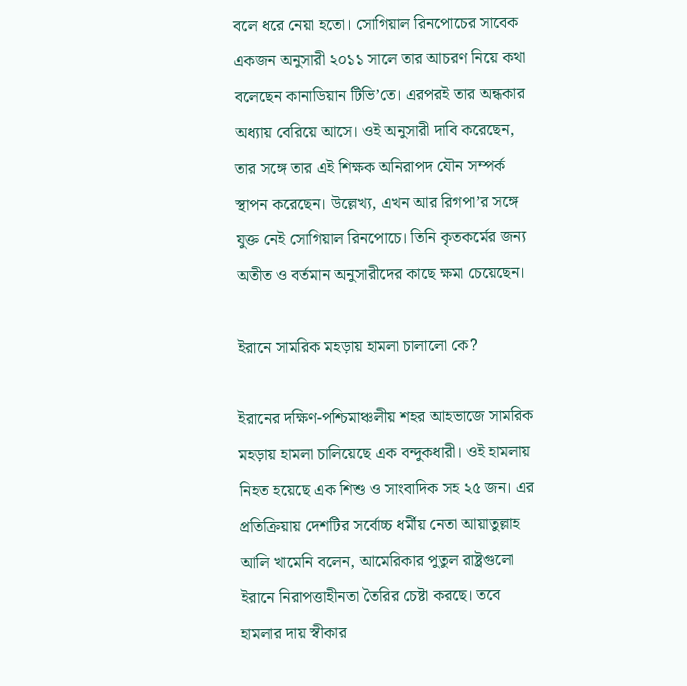বলে ধরে নেয়া হতো। সোগিয়াল রিনপোচের সাবেক একজন অনুসারী ২০১১ সালে তার আচরণ নিয়ে কথা বলেছেন কানাডিয়ান টিভি’তে। এরপরই তার অন্ধকার অধ্যায় বেরিয়ে আসে। ওই অনুসারী দাবি করেছেন, তার সঙ্গে তার এই শিক্ষক অনিরাপদ যৌন সম্পর্ক স্থাপন করেছেন। উল্লেখ্য, এখন আর রিগপা’র সঙ্গে যুক্ত নেই সোগিয়াল রিনপোচে। তিনি কৃতকর্মের জন্য অতীত ও বর্তমান অনুসারীদের কাছে ক্ষমা চেয়েছেন।

ইরানে সামরিক মহড়ায় হামলা চালালো কে?

ইরানের দক্ষিণ-পশ্চিমাঞ্চলীয় শহর আহভাজে সামরিক মহড়ায় হামলা চালিয়েছে এক বন্দুকধারী। ওই হামলায় নিহত হয়েছে এক শিশু ও সাংবাদিক সহ ২৫ জন। এর প্রতিক্রিয়ায় দেশটির সর্বোচ্চ ধর্মীয় নেতা আয়াতুল্লাহ আলি খামেনি বলেন, আমেরিকার পুতুল রাষ্ট্রগুলো ইরানে নিরাপত্তাহীনতা তৈরির চেষ্টা করছে। তবে হামলার দায় স্বীকার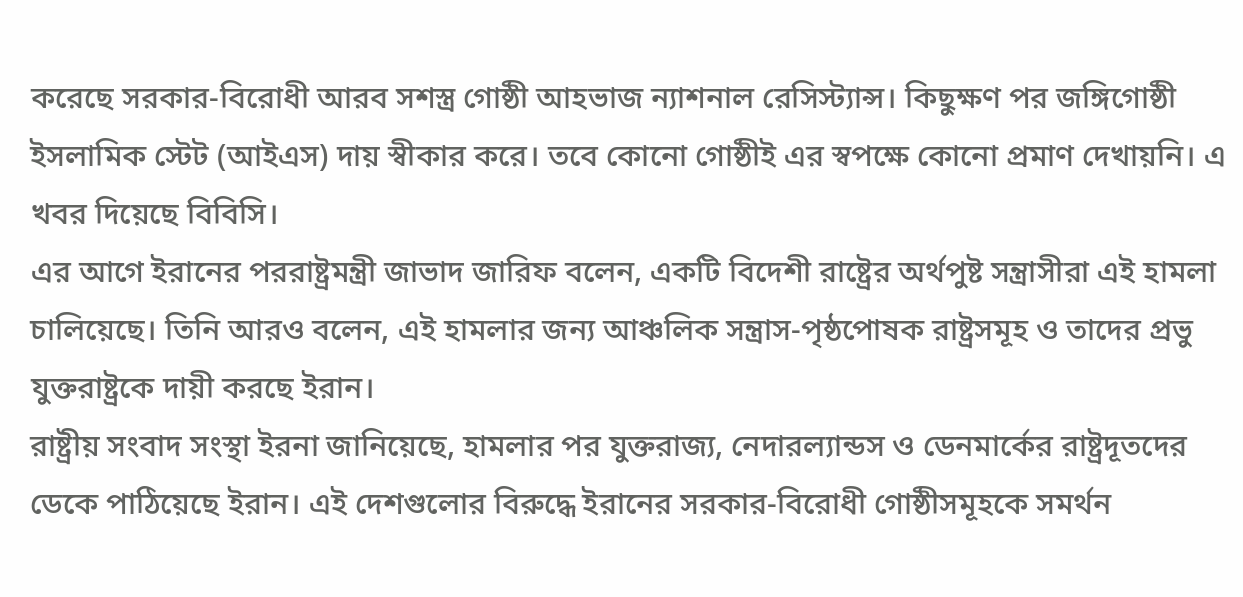করেছে সরকার-বিরোধী আরব সশস্ত্র গোষ্ঠী আহভাজ ন্যাশনাল রেসিস্ট্যান্স। কিছুক্ষণ পর জঙ্গিগোষ্ঠী ইসলামিক স্টেট (আইএস) দায় স্বীকার করে। তবে কোনো গোষ্ঠীই এর স্বপক্ষে কোনো প্রমাণ দেখায়নি। এ খবর দিয়েছে বিবিসি।
এর আগে ইরানের পররাষ্ট্রমন্ত্রী জাভাদ জারিফ বলেন, একটি বিদেশী রাষ্ট্রের অর্থপুষ্ট সন্ত্রাসীরা এই হামলা চালিয়েছে। তিনি আরও বলেন, এই হামলার জন্য আঞ্চলিক সন্ত্রাস-পৃষ্ঠপোষক রাষ্ট্রসমূহ ও তাদের প্রভু যুক্তরাষ্ট্রকে দায়ী করছে ইরান।
রাষ্ট্রীয় সংবাদ সংস্থা ইরনা জানিয়েছে, হামলার পর যুক্তরাজ্য, নেদারল্যান্ডস ও ডেনমার্কের রাষ্ট্রদূতদের ডেকে পাঠিয়েছে ইরান। এই দেশগুলোর বিরুদ্ধে ইরানের সরকার-বিরোধী গোষ্ঠীসমূহকে সমর্থন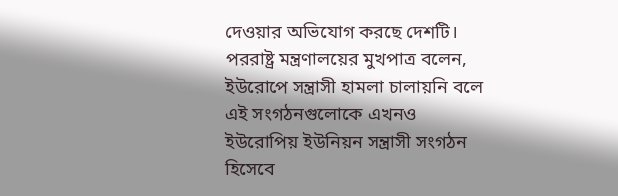দেওয়ার অভিযোগ করছে দেশটি।
পররাষ্ট্র মন্ত্রণালয়ের মুখপাত্র বলেন, ইউরোপে সন্ত্রাসী হামলা চালায়নি বলে এই সংগঠনগুলোকে এখনও ইউরোপিয় ইউনিয়ন সন্ত্রাসী সংগঠন হিসেবে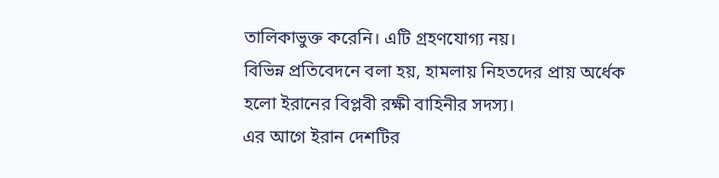তালিকাভুক্ত করেনি। এটি গ্রহণযোগ্য নয়।
বিভিন্ন প্রতিবেদনে বলা হয়, হামলায় নিহতদের প্রায় অর্ধেক হলো ইরানের বিপ্লবী রক্ষী বাহিনীর সদস্য।
এর আগে ইরান দেশটির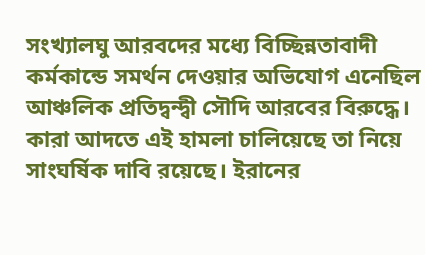সংখ্যালঘু আরবদের মধ্যে বিচ্ছিন্নতাবাদী কর্মকান্ডে সমর্থন দেওয়ার অভিযোগ এনেছিল আঞ্চলিক প্রতিদ্বন্দ্বী সৌদি আরবের বিরুদ্ধে।
কারা আদতে এই হামলা চালিয়েছে তা নিয়ে সাংঘর্ষিক দাবি রয়েছে। ইরানের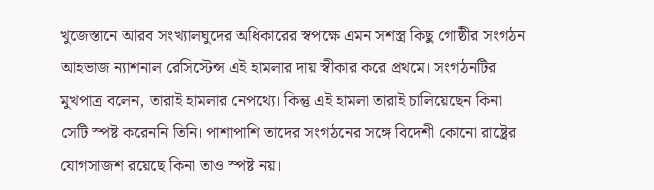খুজেস্তানে আরব সংখ্যালঘুদের অধিকারের স্বপক্ষে এমন সশস্ত্র কিছু গোষ্ঠীর সংগঠন আহভাজ ন্যাশনাল রেসিস্টেন্স এই হামলার দায় স্বীকার করে প্রথমে। সংগঠনটির মুখপাত্র বলেন, তারাই হামলার নেপথ্যে। কিন্তু এই হামলা তারাই চালিয়েছেন কিনা সেটি স্পষ্ট করেননি তিনি। পাশাপাশি তাদের সংগঠনের সঙ্গে বিদেশী কোনো রাষ্ট্রের যোগসাজশ রয়েছে কিনা তাও স্পষ্ট নয়।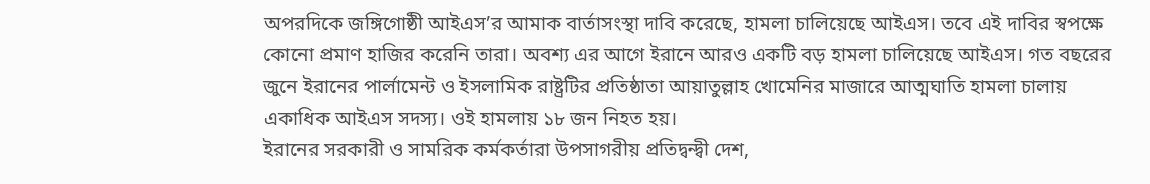অপরদিকে জঙ্গিগোষ্ঠী আইএস’র আমাক বার্তাসংস্থা দাবি করেছে, হামলা চালিয়েছে আইএস। তবে এই দাবির স্বপক্ষে কোনো প্রমাণ হাজির করেনি তারা। অবশ্য এর আগে ইরানে আরও একটি বড় হামলা চালিয়েছে আইএস। গত বছরের জুনে ইরানের পার্লামেন্ট ও ইসলামিক রাষ্ট্রটির প্রতিষ্ঠাতা আয়াতুল্লাহ খোমেনির মাজারে আত্মঘাতি হামলা চালায় একাধিক আইএস সদস্য। ওই হামলায় ১৮ জন নিহত হয়।
ইরানের সরকারী ও সামরিক কর্মকর্তারা উপসাগরীয় প্রতিদ্বন্দ্বী দেশ,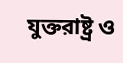যুক্তরাষ্ট্র ও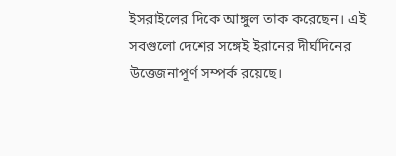ইসরাইলের দিকে আঙ্গুল তাক করেছেন। এই সবগুলো দেশের সঙ্গেই ইরানের দীর্ঘদিনের উত্তেজনাপূর্ণ সম্পর্ক রয়েছে।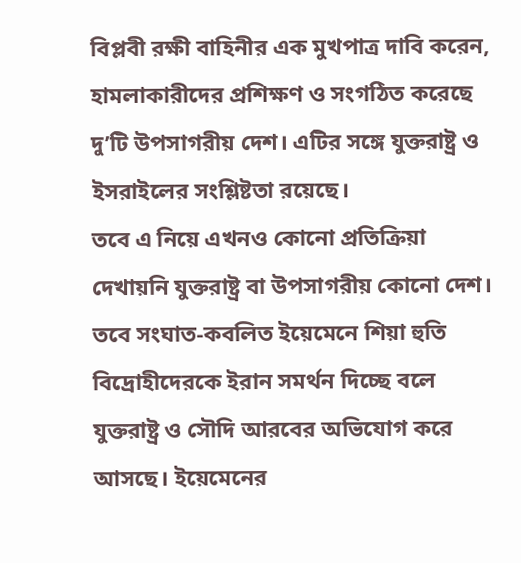বিপ্লবী রক্ষী বাহিনীর এক মুখপাত্র দাবি করেন, হামলাকারীদের প্রশিক্ষণ ও সংগঠিত করেছে দু’টি উপসাগরীয় দেশ। এটির সঙ্গে যুক্তরাষ্ট্র ও ইসরাইলের সংশ্লিষ্টতা রয়েছে।
তবে এ নিয়ে এখনও কোনো প্রতিক্রিয়া দেখায়নি যুক্তরাষ্ট্র বা উপসাগরীয় কোনো দেশ। তবে সংঘাত-কবলিত ইয়েমেনে শিয়া হুতি বিদ্রোহীদেরকে ইরান সমর্থন দিচ্ছে বলে যুক্তরাষ্ট্র ও সৌদি আরবের অভিযোগ করে আসছে। ইয়েমেনের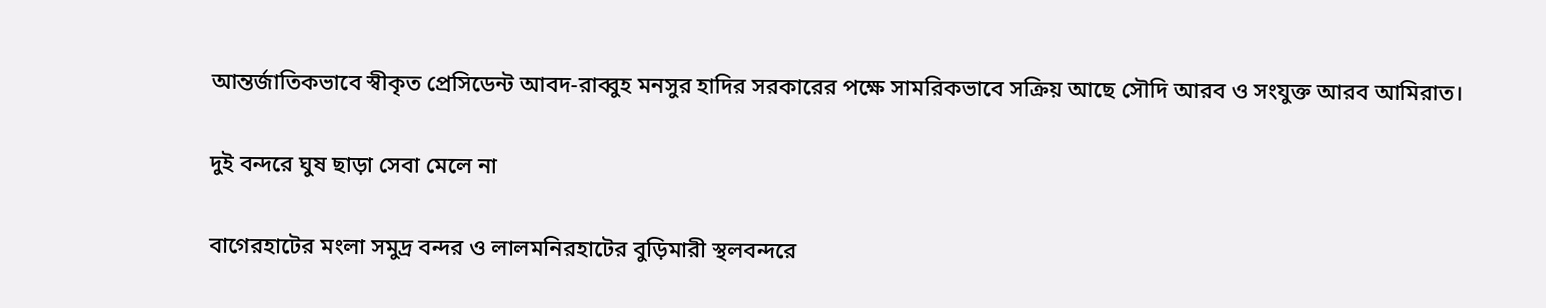আন্তর্জাতিকভাবে স্বীকৃত প্রেসিডেন্ট আবদ-রাব্বুহ মনসুর হাদির সরকারের পক্ষে সামরিকভাবে সক্রিয় আছে সৌদি আরব ও সংযুক্ত আরব আমিরাত।

দুই বন্দরে ঘুষ ছাড়া সেবা মেলে না

বাগেরহাটের মংলা সমুদ্র বন্দর ও লালমনিরহাটের বুড়িমারী স্থলবন্দরে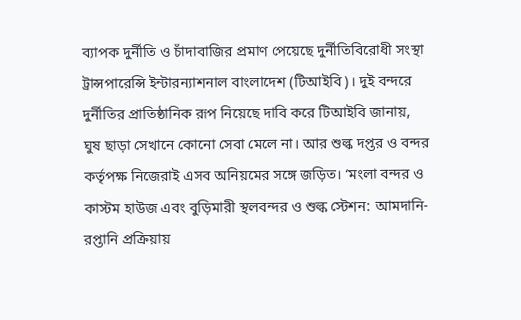ব্যাপক দুর্নীতি ও চাঁদাবাজির প্রমাণ পেয়েছে দুর্নীতিবিরোধী সংস্থা ট্রান্সপারেন্সি ইন্টারন্যাশনাল বাংলাদেশ (টিআইবি)। দুই বন্দরে দুর্নীতির প্রাতিষ্ঠানিক রূপ নিয়েছে দাবি করে টিআইবি জানায়, ঘুষ ছাড়া সেখানে কোনো সেবা মেলে না। আর শুল্ক দপ্তর ও বন্দর কর্তৃপক্ষ নিজেরাই এসব অনিয়মের সঙ্গে জড়িত। ‘মংলা বন্দর ও কাস্টম হাউজ এবং বুড়িমারী স্থলবন্দর ও শুল্ক স্টেশন: আমদানি-রপ্তানি প্রক্রিয়ায়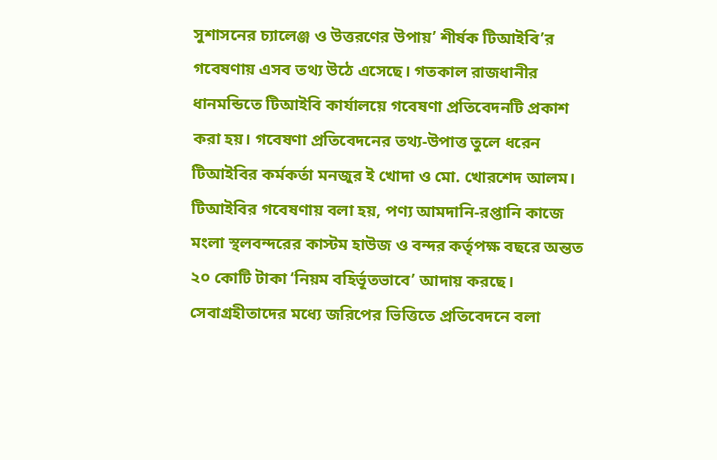সুশাসনের চ্যালেঞ্জ ও উত্তরণের উপায়’ শীর্ষক টিআইবি’র গবেষণায় এসব তথ্য উঠে এসেছে। গতকাল রাজধানীর ধানমন্ডিতে টিআইবি কার্যালয়ে গবেষণা প্রতিবেদনটি প্রকাশ করা হয়। গবেষণা প্রতিবেদনের তথ্য-উপাত্ত তুলে ধরেন টিআইবির কর্মকর্তা মনজুর ই খোদা ও মো. খোরশেদ আলম।
টিআইবির গবেষণায় বলা হয়, পণ্য আমদানি-রপ্তানি কাজে মংলা স্থলবন্দরের কাস্টম হাউজ ও বন্দর কর্তৃপক্ষ বছরে অন্তত ২০ কোটি টাকা ‘নিয়ম বহির্ভূতভাবে’ আদায় করছে। সেবাগ্রহীতাদের মধ্যে জরিপের ভিত্তিতে প্রতিবেদনে বলা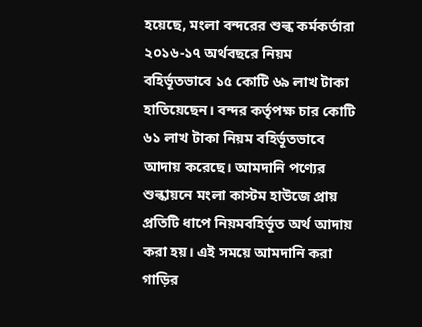হয়েছে, মংলা বন্দরের শুল্ক কর্মকর্তারা ২০১৬-১৭ অর্থবছরে নিয়ম বহির্ভূতভাবে ১৫ কোটি ৬৯ লাখ টাকা হাতিয়েছেন। বন্দর কর্তৃপক্ষ চার কোটি ৬১ লাখ টাকা নিয়ম বহির্ভূতভাবে আদায় করেছে। আমদানি পণ্যের শুল্কায়নে মংলা কাস্টম হাউজে প্রায় প্রতিটি ধাপে নিয়মবহির্ভূত অর্থ আদায় করা হয়। এই সময়ে আমদানি করা গাড়ির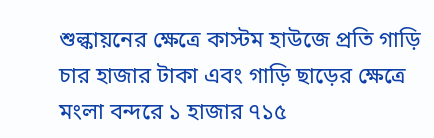শুল্কায়নের ক্ষেত্রে কাস্টম হাউজে প্রতি গাড়ি চার হাজার টাকা এবং গাড়ি ছাড়ের ক্ষেত্রে মংলা বন্দরে ১ হাজার ৭১৫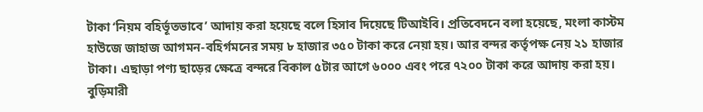টাকা ‘নিয়ম বহির্ভূতভাবে’ আদায় করা হয়েছে বলে হিসাব দিয়েছে টিআইবি। প্রতিবেদনে বলা হয়েছে, মংলা কাস্টম হাউজে জাহাজ আগমন-বহির্গমনের সময় ৮ হাজার ৩৫০ টাকা করে নেয়া হয়। আর বন্দর কর্তৃপক্ষ নেয় ২১ হাজার টাকা। এছাড়া পণ্য ছাড়ের ক্ষেত্রে বন্দরে বিকাল ৫টার আগে ৬০০০ এবং পরে ৭২০০ টাকা করে আদায় করা হয়।
বুড়িমারী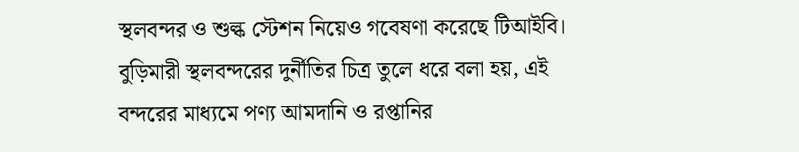স্থলবন্দর ও শুল্ক স্টেশন নিয়েও গবেষণা করেছে টিআইবি। বুড়িমারী স্থলবন্দরের দুর্নীতির চিত্র তুলে ধরে বলা হয়, এই বন্দরের মাধ্যমে পণ্য আমদানি ও রপ্তানির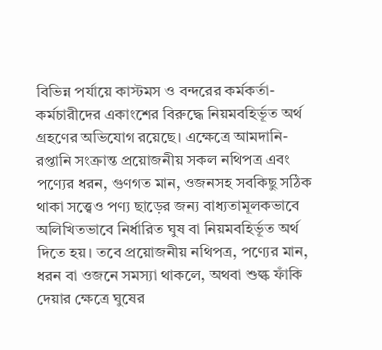বিভিন্ন পর্যায়ে কাস্টমস ও বন্দরের কর্মকর্তা-কর্মচারীদের একাংশের বিরুদ্ধে নিয়মবহির্ভূত অর্থ গ্রহণের অভিযোগ রয়েছে। এক্ষেত্রে আমদানি-রপ্তানি সংক্রান্ত প্রয়োজনীয় সকল নথিপত্র এবং পণ্যের ধরন, গুণগত মান, ওজনসহ সবকিছু সঠিক থাকা সত্ত্বেও পণ্য ছাড়ের জন্য বাধ্যতামূলকভাবে অলিখিতভাবে নির্ধারিত ঘুষ বা নিয়মবহির্ভূত অর্থ দিতে হয়। তবে প্রয়োজনীয় নথিপত্র, পণ্যের মান, ধরন বা ওজনে সমস্যা থাকলে, অথবা শুল্ক ফাঁকি দেয়ার ক্ষেত্রে ঘুষের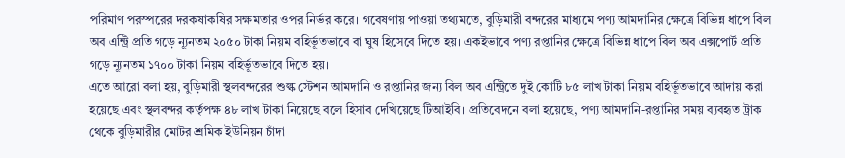পরিমাণ পরস্পরের দরকষাকষির সক্ষমতার ওপর নির্ভর করে। গবেষণায় পাওয়া তথ্যমতে, বুড়িমারী বন্দরের মাধ্যমে পণ্য আমদানির ক্ষেত্রে বিভিন্ন ধাপে বিল অব এন্ট্রি প্রতি গড়ে ন্যূনতম ২০৫০ টাকা নিয়ম বহির্ভূতভাবে বা ঘুষ হিসেবে দিতে হয়। একইভাবে পণ্য রপ্তানির ক্ষেত্রে বিভিন্ন ধাপে বিল অব এক্সপোর্ট প্রতি গড়ে ন্যূনতম ১৭০০ টাকা নিয়ম বহির্ভূতভাবে দিতে হয়।
এতে আরো বলা হয়, বুড়িমারী স্থলবন্দরের শুল্ক স্টেশন আমদানি ও রপ্তানির জন্য বিল অব এন্ট্রিতে দুই কোটি ৮৫ লাখ টাকা নিয়ম বহির্ভূতভাবে আদায় করা হয়েছে এবং স্থলবন্দর কর্তৃপক্ষ ৪৮ লাখ টাকা নিয়েছে বলে হিসাব দেখিয়েছে টিআইবি। প্রতিবেদনে বলা হয়েছে, পণ্য আমদানি-রপ্তানির সময় ব্যবহৃত ট্রাক থেকে বুড়িমারীর মোটর শ্রমিক ইউনিয়ন চাঁদা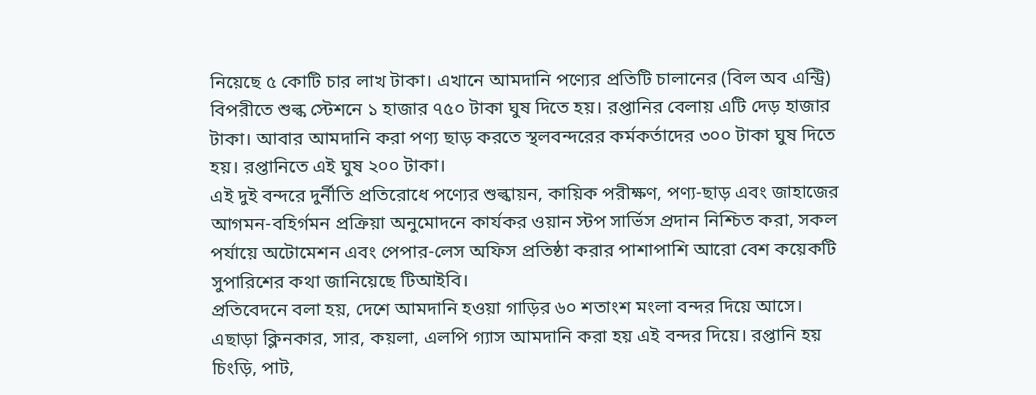নিয়েছে ৫ কোটি চার লাখ টাকা। এখানে আমদানি পণ্যের প্রতিটি চালানের (বিল অব এন্ট্রি) বিপরীতে শুল্ক স্টেশনে ১ হাজার ৭৫০ টাকা ঘুষ দিতে হয়। রপ্তানির বেলায় এটি দেড় হাজার টাকা। আবার আমদানি করা পণ্য ছাড় করতে স্থলবন্দরের কর্মকর্তাদের ৩০০ টাকা ঘুষ দিতে হয়। রপ্তানিতে এই ঘুষ ২০০ টাকা।
এই দুই বন্দরে দুর্নীতি প্রতিরোধে পণ্যের শুল্কায়ন, কায়িক পরীক্ষণ, পণ্য-ছাড় এবং জাহাজের আগমন-বহির্গমন প্রক্রিয়া অনুমোদনে কার্যকর ওয়ান স্টপ সার্ভিস প্রদান নিশ্চিত করা, সকল পর্যায়ে অটোমেশন এবং পেপার-লেস অফিস প্রতিষ্ঠা করার পাশাপাশি আরো বেশ কয়েকটি সুপারিশের কথা জানিয়েছে টিআইবি।
প্রতিবেদনে বলা হয়, দেশে আমদানি হওয়া গাড়ির ৬০ শতাংশ মংলা বন্দর দিয়ে আসে। এছাড়া ক্লিনকার, সার, কয়লা, এলপি গ্যাস আমদানি করা হয় এই বন্দর দিয়ে। রপ্তানি হয় চিংড়ি, পাট,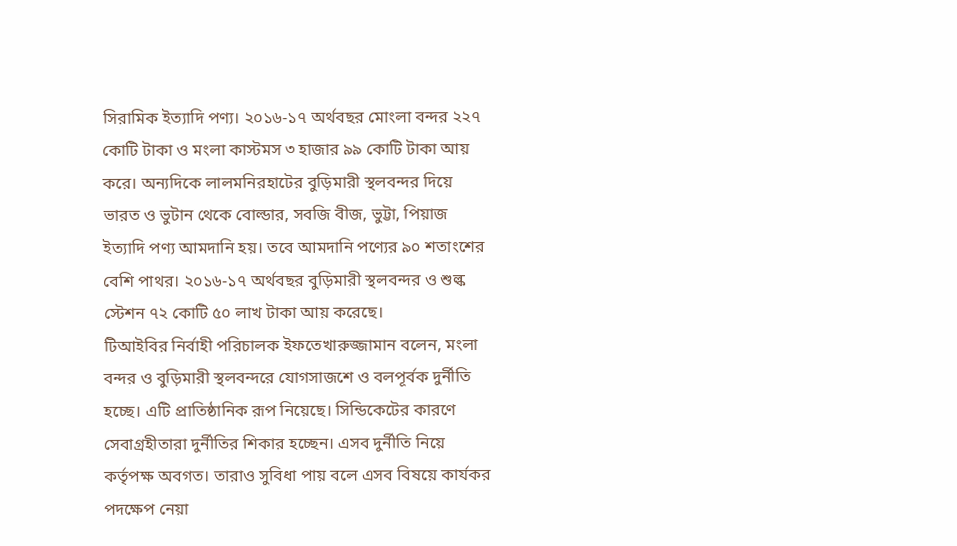সিরামিক ইত্যাদি পণ্য। ২০১৬-১৭ অর্থবছর মোংলা বন্দর ২২৭ কোটি টাকা ও মংলা কাস্টমস ৩ হাজার ৯৯ কোটি টাকা আয় করে। অন্যদিকে লালমনিরহাটের বুড়িমারী স্থলবন্দর দিয়ে ভারত ও ভুটান থেকে বোল্ডার, সবজি বীজ, ভুট্টা, পিয়াজ ইত্যাদি পণ্য আমদানি হয়। তবে আমদানি পণ্যের ৯০ শতাংশের বেশি পাথর। ২০১৬-১৭ অর্থবছর বুড়িমারী স্থলবন্দর ও শুল্ক স্টেশন ৭২ কোটি ৫০ লাখ টাকা আয় করেছে।
টিআইবির নির্বাহী পরিচালক ইফতেখারুজ্জামান বলেন, মংলা বন্দর ও বুড়িমারী স্থলবন্দরে যোগসাজশে ও বলপূর্বক দুর্নীতি হচ্ছে। এটি প্রাতিষ্ঠানিক রূপ নিয়েছে। সিন্ডিকেটের কারণে সেবাগ্রহীতারা দুর্নীতির শিকার হচ্ছেন। এসব দুর্নীতি নিয়ে কর্তৃপক্ষ অবগত। তারাও সুবিধা পায় বলে এসব বিষয়ে কার্যকর পদক্ষেপ নেয়া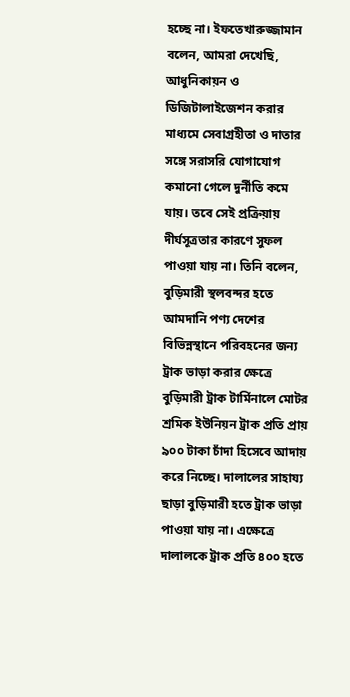হচ্ছে না। ইফতেখারুজ্জামান বলেন, আমরা দেখেছি, আধুনিকায়ন ও ডিজিটালাইজেশন করার মাধ্যমে সেবাগ্রহীতা ও দাতার সঙ্গে সরাসরি যোগাযোগ কমানো গেলে দুর্নীতি কমে যায়। তবে সেই প্রক্রিয়ায় দীর্ঘসূত্রতার কারণে সুফল পাওয়া যায় না। তিনি বলেন, বুড়িমারী স্থলবন্দর হতে আমদানি পণ্য দেশের বিভিন্নস্থানে পরিবহনের জন্য ট্রাক ভাড়া করার ক্ষেত্রে বুড়িমারী ট্রাক টার্মিনালে মোটর শ্রমিক ইউনিয়ন ট্রাক প্রতি প্রায় ৯০০ টাকা চাঁদা হিসেবে আদায় করে নিচ্ছে। দালালের সাহায্য ছাড়া বুড়িমারী হতে ট্রাক ভাড়া পাওয়া যায় না। এক্ষেত্রে দালালকে ট্রাক প্রতি ৪০০ হতে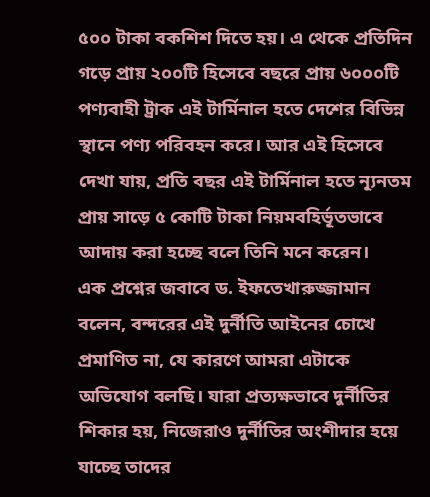৫০০ টাকা বকশিশ দিতে হয়। এ থেকে প্রতিদিন গড়ে প্রায় ২০০টি হিসেবে বছরে প্রায় ৬০০০টি পণ্যবাহী ট্রাক এই টার্মিনাল হতে দেশের বিভিন্ন স্থানে পণ্য পরিবহন করে। আর এই হিসেবে দেখা যায়, প্রতি বছর এই টার্মিনাল হতে ন্যূনতম প্রায় সাড়ে ৫ কোটি টাকা নিয়মবহির্ভূতভাবে আদায় করা হচ্ছে বলে তিনি মনে করেন।
এক প্রশ্নের জবাবে ড. ইফতেখারুজ্জামান বলেন, বন্দরের এই দুর্নীতি আইনের চোখে প্রমাণিত না, যে কারণে আমরা এটাকে অভিযোগ বলছি। যারা প্রত্যক্ষভাবে দুর্নীতির শিকার হয়, নিজেরাও দুর্নীতির অংশীদার হয়ে যাচ্ছে তাদের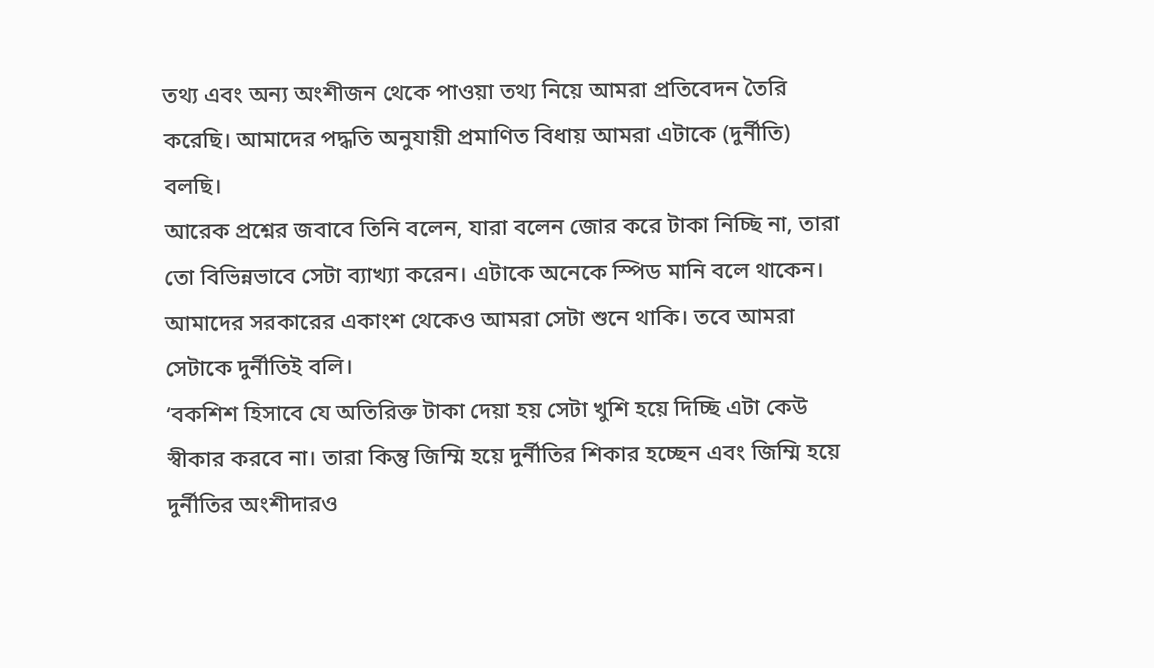তথ্য এবং অন্য অংশীজন থেকে পাওয়া তথ্য নিয়ে আমরা প্রতিবেদন তৈরি করেছি। আমাদের পদ্ধতি অনুযায়ী প্রমাণিত বিধায় আমরা এটাকে (দুর্নীতি) বলছি।
আরেক প্রশ্নের জবাবে তিনি বলেন, যারা বলেন জোর করে টাকা নিচ্ছি না, তারা তো বিভিন্নভাবে সেটা ব্যাখ্যা করেন। এটাকে অনেকে স্পিড মানি বলে থাকেন। আমাদের সরকারের একাংশ থেকেও আমরা সেটা শুনে থাকি। তবে আমরা সেটাকে দুর্নীতিই বলি।
‘বকশিশ হিসাবে যে অতিরিক্ত টাকা দেয়া হয় সেটা খুশি হয়ে দিচ্ছি এটা কেউ স্বীকার করবে না। তারা কিন্তু জিম্মি হয়ে দুর্নীতির শিকার হচ্ছেন এবং জিম্মি হয়ে দুর্নীতির অংশীদারও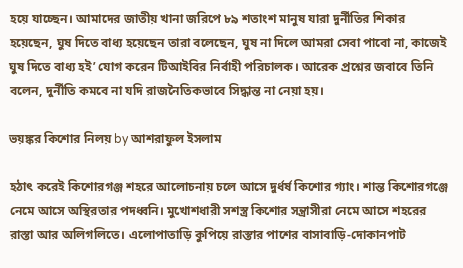হয়ে যাচ্ছেন। আমাদের জাতীয় খানা জরিপে ৮৯ শতাংশ মানুষ যারা দুর্নীতির শিকার হয়েছেন, ঘুষ দিতে বাধ্য হয়েছেন তারা বলেছেন, ঘুষ না দিলে আমরা সেবা পাবো না, কাজেই ঘুষ দিতে বাধ্য হই’ যোগ করেন টিআইবির নির্বাহী পরিচালক। আরেক প্রশ্নের জবাবে তিনি বলেন, দুর্নীতি কমবে না যদি রাজনৈতিকভাবে সিদ্ধান্ত না নেয়া হয়।

ভয়ঙ্কর কিশোর নিলয় by আশরাফুল ইসলাম

হঠাৎ করেই কিশোরগঞ্জ শহরে আলোচনায় চলে আসে দুর্ধর্ষ কিশোর গ্যাং। শান্ত কিশোরগঞ্জে নেমে আসে অস্থিরতার পদধ্বনি। মুখোশধারী সশস্ত্র কিশোর সন্ত্রাসীরা নেমে আসে শহরের রাস্তা আর অলিগলিতে। এলোপাতাড়ি কুপিয়ে রাস্তার পাশের বাসাবাড়ি-দোকানপাট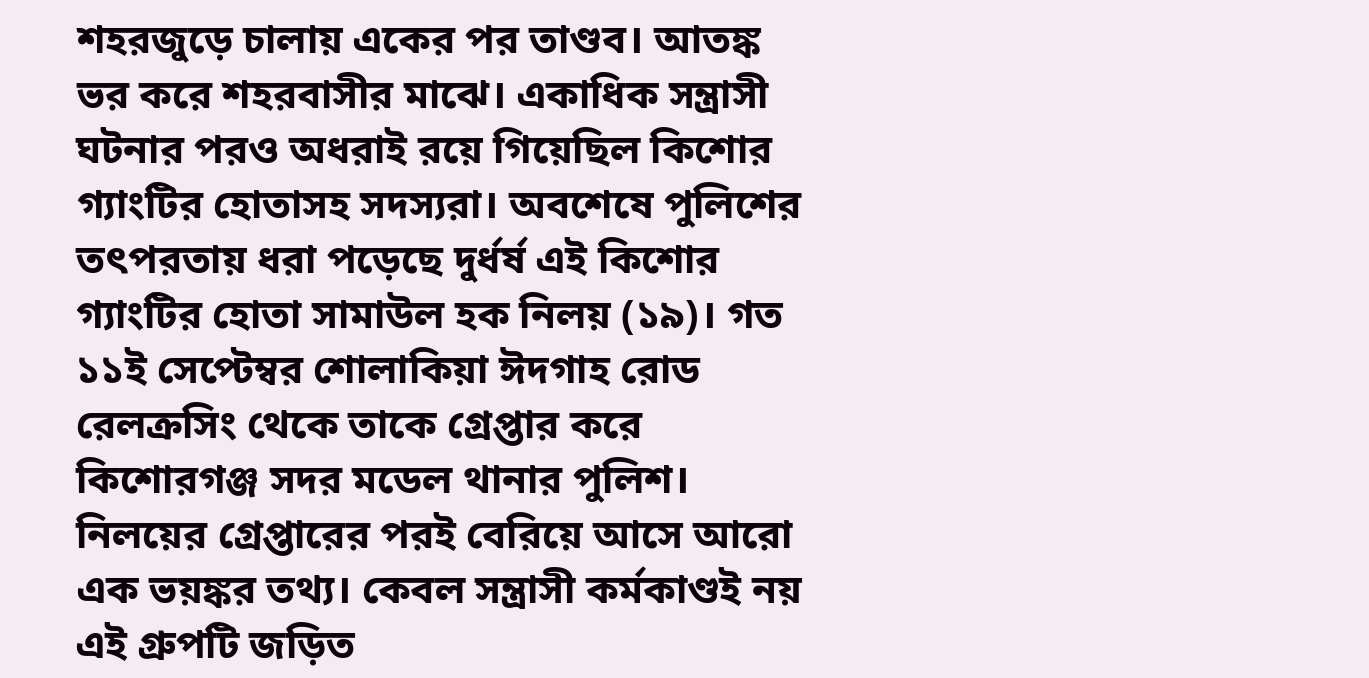শহরজুড়ে চালায় একের পর তাণ্ডব। আতঙ্ক ভর করে শহরবাসীর মাঝে। একাধিক সন্ত্রাসী ঘটনার পরও অধরাই রয়ে গিয়েছিল কিশোর গ্যাংটির হোতাসহ সদস্যরা। অবশেষে পুলিশের তৎপরতায় ধরা পড়েছে দুর্ধর্ষ এই কিশোর গ্যাংটির হোতা সামাউল হক নিলয় (১৯)। গত ১১ই সেপ্টেম্বর শোলাকিয়া ঈদগাহ রোড রেলক্রসিং থেকে তাকে গ্রেপ্তার করে কিশোরগঞ্জ সদর মডেল থানার পুলিশ। নিলয়ের গ্রেপ্তারের পরই বেরিয়ে আসে আরো এক ভয়ঙ্কর তথ্য। কেবল সন্ত্রাসী কর্মকাণ্ডই নয় এই গ্রুপটি জড়িত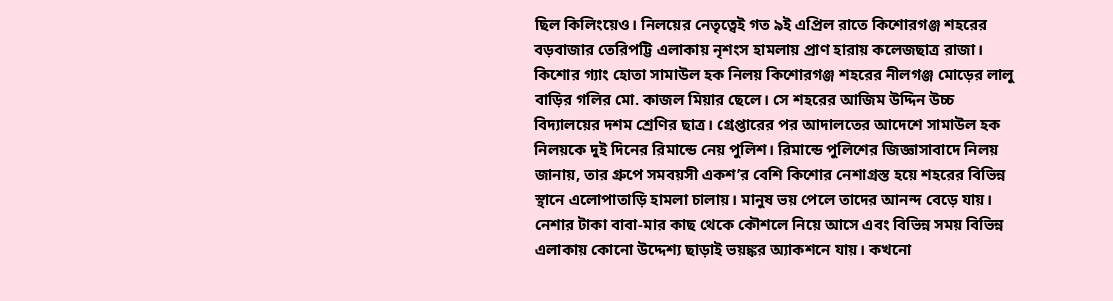ছিল কিলিংয়েও। নিলয়ের নেতৃত্বেই গত ৯ই এপ্রিল রাতে কিশোরগঞ্জ শহরের বড়বাজার তেরিপট্টি এলাকায় নৃশংস হামলায় প্রাণ হারায় কলেজছাত্র রাজা। কিশোর গ্যাং হোতা সামাউল হক নিলয় কিশোরগঞ্জ শহরের নীলগঞ্জ মোড়ের লালু বাড়ির গলির মো. কাজল মিয়ার ছেলে। সে শহরের আজিম উদ্দিন উচ্চ বিদ্যালয়ের দশম শ্রেণির ছাত্র। গ্রেপ্তারের পর আদালতের আদেশে সামাউল হক নিলয়কে দুই দিনের রিমান্ডে নেয় পুলিশ। রিমান্ডে পুলিশের জিজ্ঞাসাবাদে নিলয় জানায়, তার গ্রুপে সমবয়সী একশ’র বেশি কিশোর নেশাগ্রস্ত হয়ে শহরের বিভিন্ন স্থানে এলোপাতাড়ি হামলা চালায়। মানুষ ভয় পেলে তাদের আনন্দ বেড়ে যায়। নেশার টাকা বাবা-মার কাছ থেকে কৌশলে নিয়ে আসে এবং বিভিন্ন সময় বিভিন্ন এলাকায় কোনো উদ্দেশ্য ছাড়াই ভয়ঙ্কর অ্যাকশনে যায়। কখনো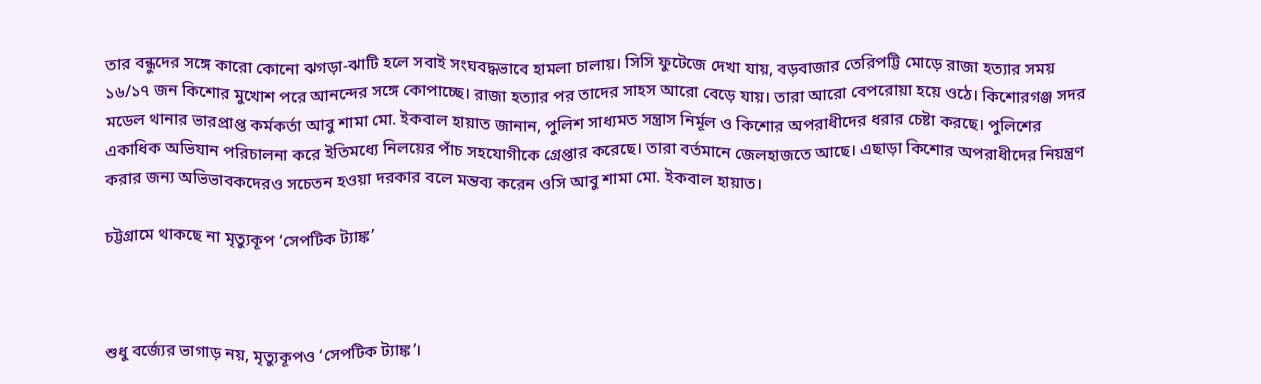তার বন্ধুদের সঙ্গে কারো কোনো ঝগড়া-ঝাটি হলে সবাই সংঘবদ্ধভাবে হামলা চালায়। সিসি ফুটেজে দেখা যায়, বড়বাজার তেরিপট্টি মোড়ে রাজা হত্যার সময় ১৬/১৭ জন কিশোর মুখোশ পরে আনন্দের সঙ্গে কোপাচ্ছে। রাজা হত্যার পর তাদের সাহস আরো বেড়ে যায়। তারা আরো বেপরোয়া হয়ে ওঠে। কিশোরগঞ্জ সদর মডেল থানার ভারপ্রাপ্ত কর্মকর্তা আবু শামা মো. ইকবাল হায়াত জানান, পুলিশ সাধ্যমত সন্ত্রাস নির্মূল ও কিশোর অপরাধীদের ধরার চেষ্টা করছে। পুলিশের একাধিক অভিযান পরিচালনা করে ইতিমধ্যে নিলয়ের পাঁচ সহযোগীকে গ্রেপ্তার করেছে। তারা বর্তমানে জেলহাজতে আছে। এছাড়া কিশোর অপরাধীদের নিয়ন্ত্রণ করার জন্য অভিভাবকদেরও সচেতন হওয়া দরকার বলে মন্তব্য করেন ওসি আবু শামা মো. ইকবাল হায়াত।

চট্টগ্রামে থাকছে না মৃত্যুকূপ ‘সেপটিক ট্যাঙ্ক’



শুধু বর্জ্যের ভাগাড় নয়, মৃত্যুকূপও ‘সেপটিক ট্যাঙ্ক’।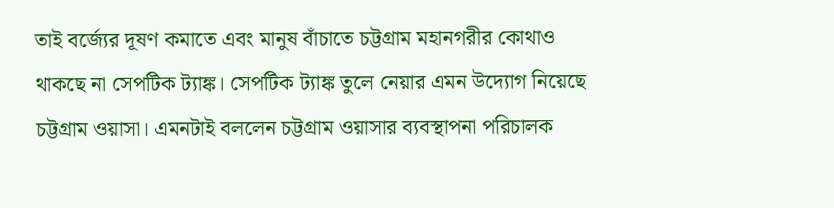তাই বর্জ্যের দূষণ কমাতে এবং মানুষ বাঁচাতে চট্টগ্রাম মহানগরীর কোথাও থাকছে না সেপটিক ট্যাঙ্ক। সেপটিক ট্যাঙ্ক তুলে নেয়ার এমন উদ্যোগ নিয়েছে চট্টগ্রাম ওয়াসা। এমনটাই বললেন চট্টগ্রাম ওয়াসার ব্যবস্থাপনা পরিচালক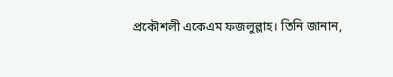প্রকৌশলী একেএম ফজলুল্লাহ। তিনি জানান,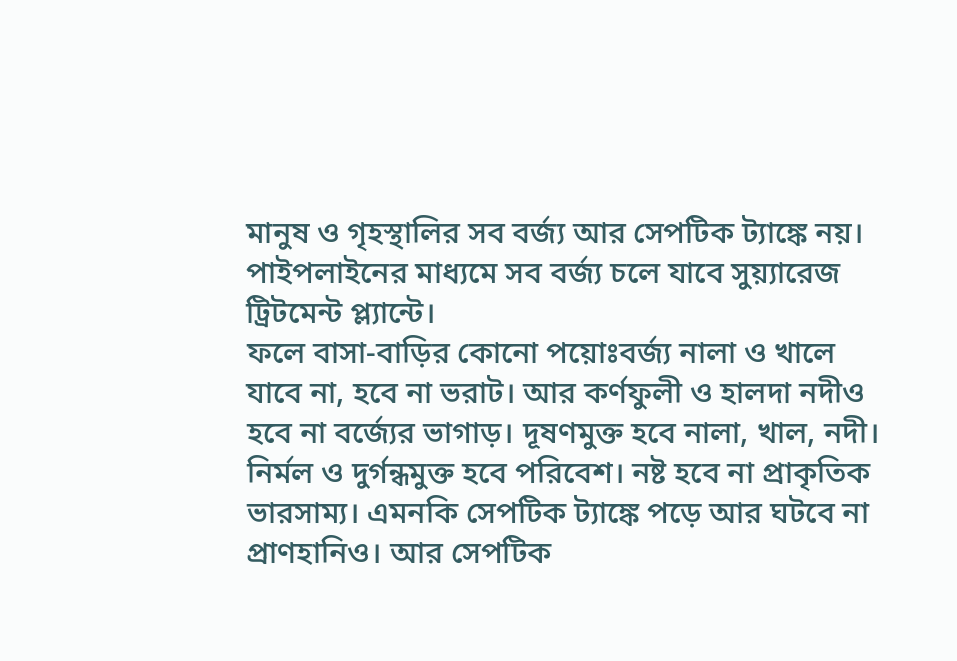মানুষ ও গৃহস্থালির সব বর্জ্য আর সেপটিক ট্যাঙ্কে নয়। পাইপলাইনের মাধ্যমে সব বর্জ্য চলে যাবে সুয়্যারেজ ট্রিটমেন্ট প্ল্যান্টে।
ফলে বাসা-বাড়ির কোনো পয়োঃবর্জ্য নালা ও খালে যাবে না, হবে না ভরাট। আর কর্ণফুলী ও হালদা নদীও হবে না বর্জ্যের ভাগাড়। দূষণমুক্ত হবে নালা, খাল, নদী। নির্মল ও দুর্গন্ধমুক্ত হবে পরিবেশ। নষ্ট হবে না প্রাকৃতিক ভারসাম্য। এমনকি সেপটিক ট্যাঙ্কে পড়ে আর ঘটবে না প্রাণহানিও। আর সেপটিক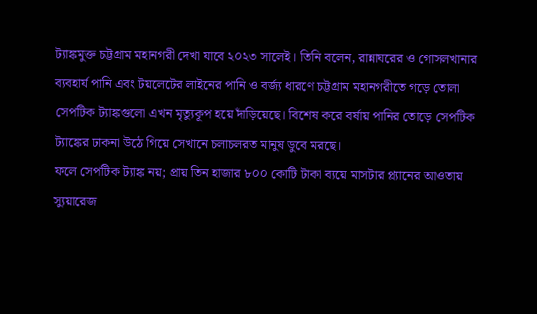ট্যাঙ্কমুক্ত চট্টগ্রাম মহানগরী দেখা যাবে ২০২৩ সালেই। তিনি বলেন, রান্নাঘরের ও গোসলখানার ব্যবহার্য পানি এবং টয়লেটের লাইনের পানি ও বর্জ্য ধারণে চট্টগ্রাম মহানগরীতে গড়ে তোলা সেপটিক ট্যাঙ্কগুলো এখন মৃত্যুকূপ হয়ে দাঁড়িয়েছে। বিশেষ করে বর্ষায় পানির তোড়ে সেপটিক ট্যাঙ্কের ঢাকনা উঠে গিয়ে সেখানে চলাচলরত মানুষ ডুবে মরছে।
ফলে সেপটিক ট্যাঙ্ক নয়; প্রায় তিন হাজার ৮০০ কোটি টাকা ব্যয়ে মাসটার প্ল্যানের আওতায় স্যুয়ারেজ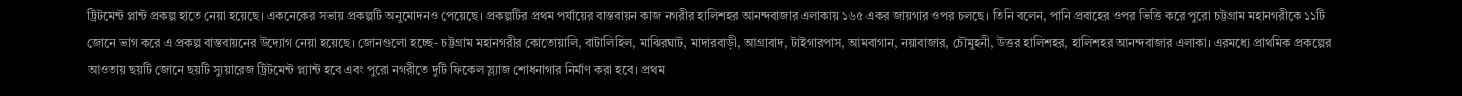ট্রিটমেন্ট প্লান্ট প্রকল্প হাতে নেয়া হয়েছে। একনেকের সভায় প্রকল্পটি অনুমোদনও পেয়েছে। প্রকল্পটির প্রথম পর্যায়ের বাস্তবায়ন কাজ নগরীর হালিশহর আনন্দবাজার এলাকায় ১৬৫ একর জায়গার ওপর চলছে। তিনি বলেন, পানি প্রবাহের ওপর ভিত্তি করে পুরো চট্টগ্রাম মহানগরীকে ১১টি জোনে ভাগ করে এ প্রকল্প বাস্তবায়নের উদ্যোগ নেয়া হয়েছে। জোনগুলো হচ্ছে- চট্টগ্রাম মহানগরীর কোতোয়ালি, বাটালিহিল, মাঝিরঘাট, মাদারবাড়ী, আগ্রাবাদ, টাইগারপাস, আমবাগান, নয়াবাজার, চৌমুহনী, উত্তর হালিশহর, হালিশহর আনন্দবাজার এলাকা। এরমধ্যে প্রাথমিক প্রকল্পের আওতায় ছয়টি জোনে ছয়টি স্যুয়ারেজ ট্রিটমেন্ট প্ল্যান্ট হবে এবং পুরো নগরীতে দুটি ফিকেল স্ল্যাজ শোধনাগার নির্মাণ করা হবে। প্রথম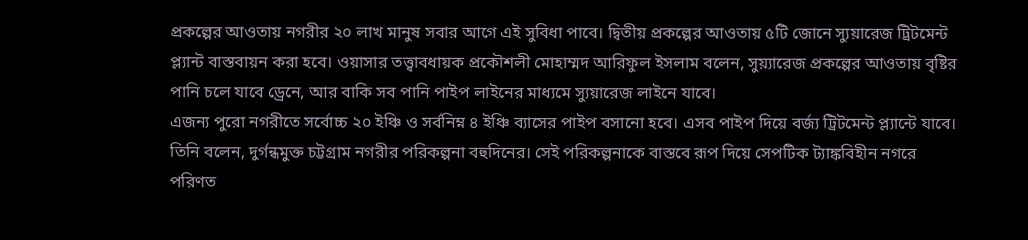প্রকল্পের আওতায় নগরীর ২০ লাখ মানুষ সবার আগে এই সুবিধা পাবে। দ্বিতীয় প্রকল্পের আওতায় ৫টি জোনে স্যুয়ারেজ ট্রিটমেন্ট প্ল্যান্ট বাস্তবায়ন করা হবে। ওয়াসার তত্ত্বাবধায়ক প্রকৌশলী মোহাম্মদ আরিফুল ইসলাম বলেন, সুয়্যারেজ প্রকল্পের আওতায় বৃষ্টির পানি চলে যাবে ড্রেনে, আর বাকি সব পানি পাইপ লাইনের মাধ্যমে স্যুয়ারেজ লাইনে যাবে।
এজন্য পুরো নগরীতে সর্বোচ্চ ২০ ইঞ্চি ও সর্বনিম্ন ৪ ইঞ্চি ব্যাসের পাইপ বসানো হবে। এসব পাইপ দিয়ে বর্জ্য ট্রিটমেন্ট প্ল্যান্টে যাবে। তিনি বলেন, দুর্গন্ধমুক্ত চট্টগ্রাম নগরীর পরিকল্পনা বহুদিনের। সেই পরিকল্পনাকে বাস্তবে রূপ দিয়ে সেপটিক ট্যাঙ্কবিহীন নগরে পরিণত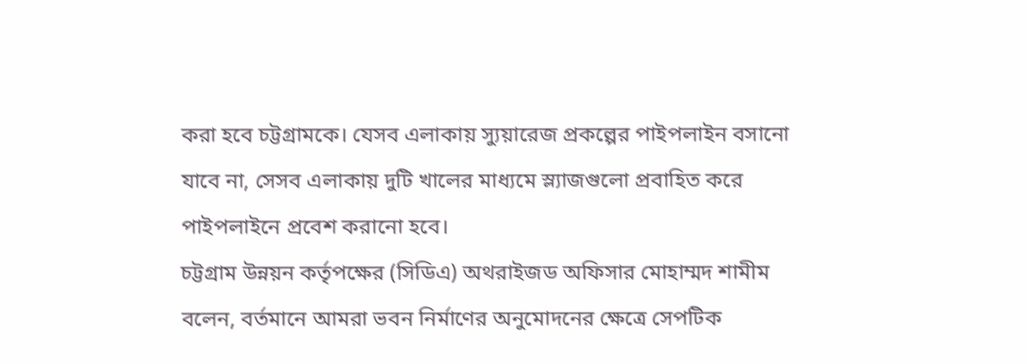করা হবে চট্টগ্রামকে। যেসব এলাকায় স্যুয়ারেজ প্রকল্পের পাইপলাইন বসানো যাবে না, সেসব এলাকায় দুটি খালের মাধ্যমে স্ল্যাজগুলো প্রবাহিত করে পাইপলাইনে প্রবেশ করানো হবে।
চট্টগ্রাম উন্নয়ন কর্তৃপক্ষের (সিডিএ) অথরাইজড অফিসার মোহাম্মদ শামীম বলেন, বর্তমানে আমরা ভবন নির্মাণের অনুমোদনের ক্ষেত্রে সেপটিক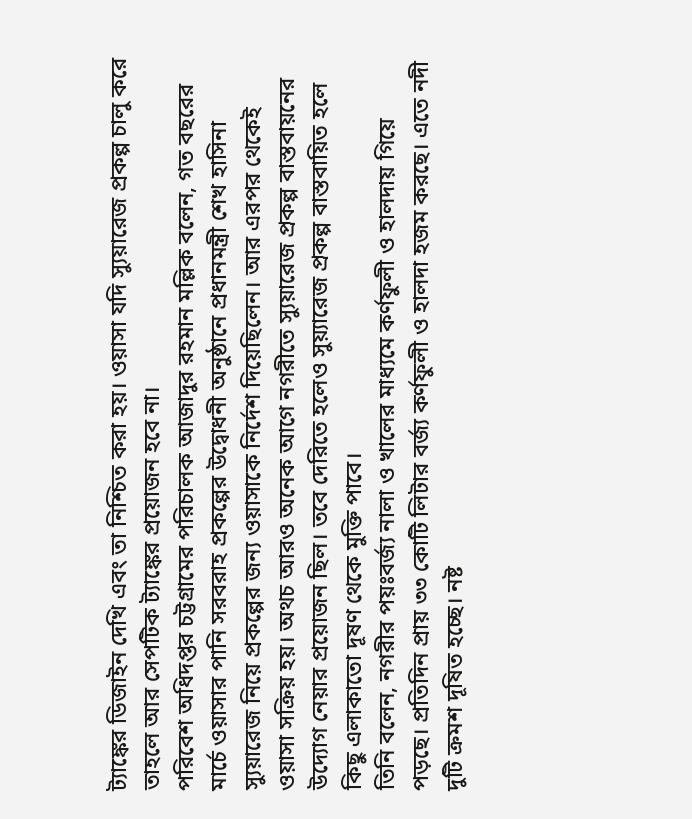ট্যাঙ্কের ডিজাইন দেখি এবং তা নিশ্চিত করা হয়। ওয়াসা যদি স্যুয়ারেজ প্রকল্প চালু করে তাহলে আর সেপটিক ট্যাঙ্কের প্রয়োজন হবে না।
পরিবেশ অধিদপ্তর চট্টগ্রামের পরিচালক আজাদুর রহমান মল্লিক বলেন, গত বছরের মার্চে ওয়াসার পানি সরবরাহ প্রকল্পের উদ্বোধনী অনুষ্ঠানে প্রধানমন্ত্রী শেখ হাসিনা স্যুয়ারেজ নিয়ে প্রকল্পের জন্য ওয়াসাকে নির্দেশ দিয়েছিলেন। আর এরপর থেকেই ওয়াসা সক্রিয় হয়। অথচ আরও অনেক আগে নগরীতে স্যুয়ারেজ প্রকল্প বাস্তবায়নের উদ্যোগ নেয়ার প্রয়োজন ছিল। তবে দেরিতে হলেও সুয়্যারেজ প্রকল্প বাস্তবায়িত হলে কিছু এলাকাতো দূষণ থেকে মুক্তি পাবে।
তিনি বলেন, নগরীর পয়ঃবর্জ্য নালা ও খালের মাধ্যমে কর্ণফুলী ও হালদায় গিয়ে পড়ছে। প্রতিদিন প্রায় ৩৩ কোটি লিটার বর্জ্য কর্ণফুলী ও হালদা হজম করছে। এতে নদী দুটি ক্রমশ দূষিত হচ্ছে। নষ্ট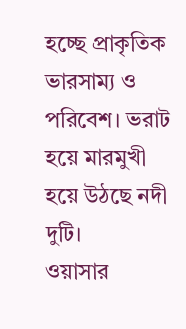হচ্ছে প্রাকৃতিক ভারসাম্য ও পরিবেশ। ভরাট হয়ে মারমুখী হয়ে উঠছে নদী দুটি।
ওয়াসার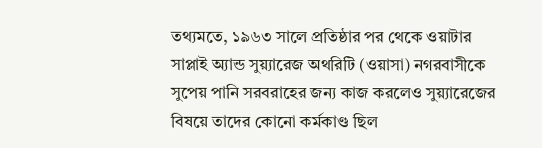তথ্যমতে, ১৯৬৩ সালে প্রতিষ্ঠার পর থেকে ওয়াটার সাপ্লাই অ্যান্ড সুয়্যারেজ অথরিটি (ওয়াসা) নগরবাসীকে সুপেয় পানি সরবরাহের জন্য কাজ করলেও সুয়্যারেজের বিষয়ে তাদের কোনো কর্মকাণ্ড ছিল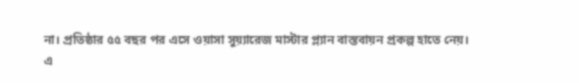না। প্রতিষ্ঠার ৫৫ বছর পর এসে ওয়াসা সুয়্যারেজ মাস্টার প্ল্যান বাস্তবায়ন প্রকল্প হাতে নেয়।
এ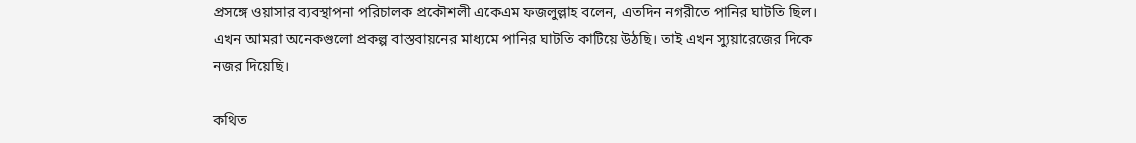প্রসঙ্গে ওয়াসার ব্যবস্থাপনা পরিচালক প্রকৌশলী একেএম ফজলুল্লাহ বলেন, এতদিন নগরীতে পানির ঘাটতি ছিল। এখন আমরা অনেকগুলো প্রকল্প বাস্তবায়নের মাধ্যমে পানির ঘাটতি কাটিয়ে উঠছি। তাই এখন স্যুয়ারেজের দিকে নজর দিয়েছি।

কথিত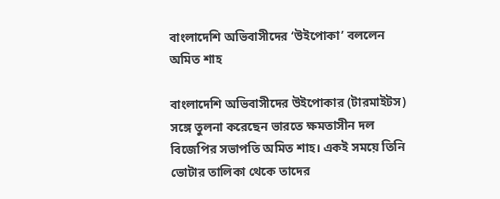বাংলাদেশি অভিবাসীদের ‘উইপোকা’ বললেন অমিত শাহ

বাংলাদেশি অভিবাসীদের উইপোকার (টারমাইটস) সঙ্গে তুলনা করেছেন ভারতে ক্ষমতাসীন দল বিজেপির সভাপতি অমিত শাহ। একই সময়ে তিনি ভোটার তালিকা থেকে তাদের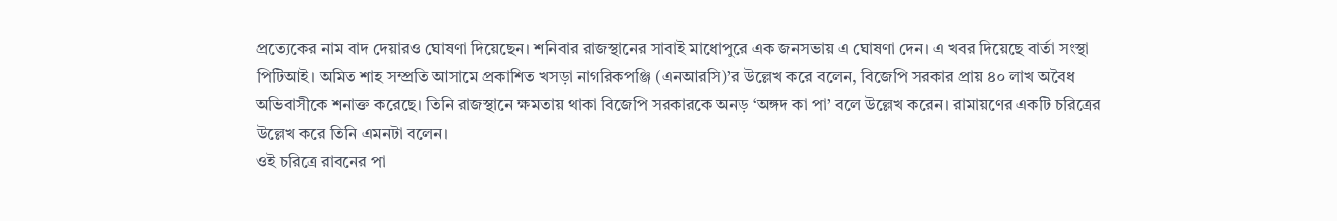প্রত্যেকের নাম বাদ দেয়ারও ঘোষণা দিয়েছেন। শনিবার রাজস্থানের সাবাই মাধোপুরে এক জনসভায় এ ঘোষণা দেন। এ খবর দিয়েছে বার্তা সংস্থা পিটিআই। অমিত শাহ সম্প্রতি আসামে প্রকাশিত খসড়া নাগরিকপঞ্জি (এনআরসি)’র উল্লেখ করে বলেন, বিজেপি সরকার প্রায় ৪০ লাখ অবৈধ অভিবাসীকে শনাক্ত করেছে। তিনি রাজস্থানে ক্ষমতায় থাকা বিজেপি সরকারকে অনড় ‘অঙ্গদ কা পা’ বলে উল্লেখ করেন। রামায়ণের একটি চরিত্রের উল্লেখ করে তিনি এমনটা বলেন।
ওই চরিত্রে রাবনের পা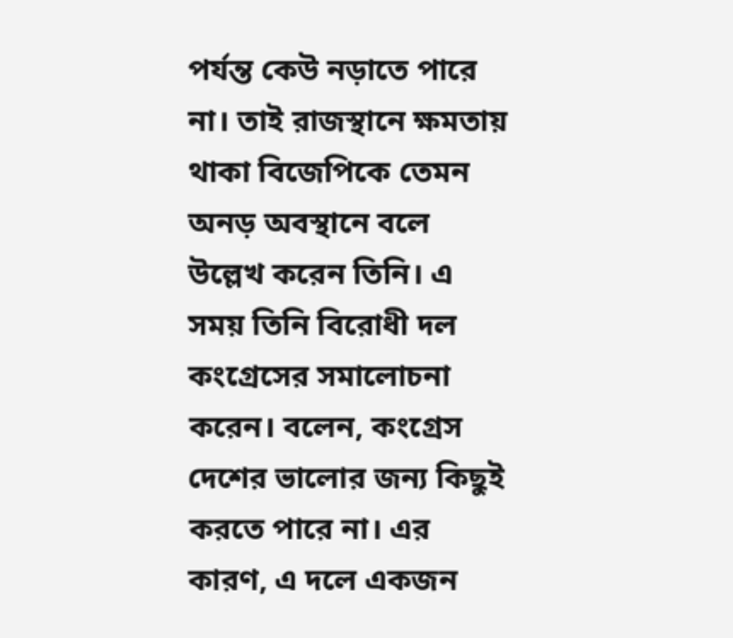পর্যন্ত কেউ নড়াতে পারে না। তাই রাজস্থানে ক্ষমতায় থাকা বিজেপিকে তেমন অনড় অবস্থানে বলে উল্লেখ করেন তিনি। এ সময় তিনি বিরোধী দল কংগ্রেসের সমালোচনা করেন। বলেন, কংগ্রেস দেশের ভালোর জন্য কিছুই করতে পারে না। এর কারণ, এ দলে একজন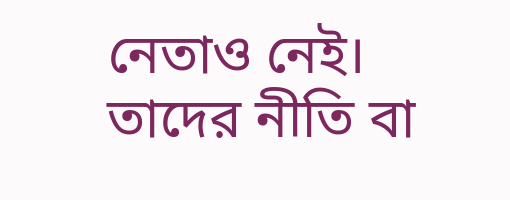নেতাও নেই। তাদের নীতি বা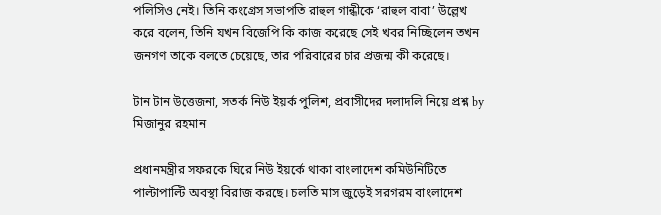পলিসিও নেই। তিনি কংগ্রেস সভাপতি রাহুল গান্ধীকে ‘রাহুল বাবা’ উল্লেখ করে বলেন, তিনি যখন বিজেপি কি কাজ করেছে সেই খবর নিচ্ছিলেন তখন জনগণ তাকে বলতে চেয়েছে, তার পরিবারের চার প্রজন্ম কী করেছে।

টান টান উত্তেজনা, সতর্ক নিউ ইয়র্ক পুলিশ, প্রবাসীদের দলাদলি নিয়ে প্রশ্ন by মিজানুর রহমান

প্রধানমন্ত্রীর সফরকে ঘিরে নিউ ইয়র্কে থাকা বাংলাদেশ কমিউনিটিতে পাল্টাপাল্টি অবস্থা বিরাজ করছে। চলতি মাস জুড়েই সরগরম বাংলাদেশ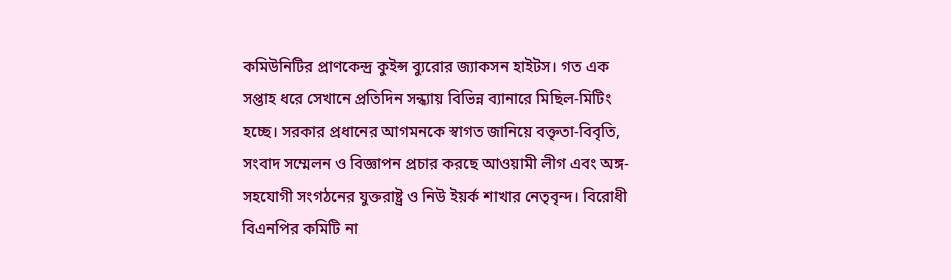কমিউনিটির প্রাণকেন্দ্র কুইন্স ব্যুরোর জ্যাকসন হাইটস। গত এক সপ্তাহ ধরে সেখানে প্রতিদিন সন্ধ্যায় বিভিন্ন ব্যানারে মিছিল-মিটিং হচ্ছে। সরকার প্রধানের আগমনকে স্বাগত জানিয়ে বক্তৃতা-বিবৃতি, সংবাদ সম্মেলন ও বিজ্ঞাপন প্রচার করছে আওয়ামী লীগ এবং অঙ্গ-সহযোগী সংগঠনের যুক্তরাষ্ট্র ও নিউ ইয়র্ক শাখার নেতৃবৃন্দ। বিরোধী বিএনপির কমিটি না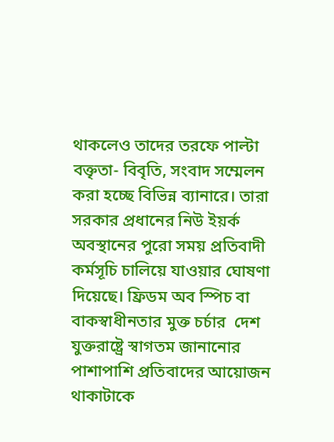থাকলেও তাদের তরফে পাল্টা বক্তৃতা- বিবৃতি, সংবাদ সম্মেলন করা হচ্ছে বিভিন্ন ব্যানারে। তারা সরকার প্রধানের নিউ ইয়র্ক অবস্থানের পুরো সময় প্রতিবাদী কর্মসূচি চালিয়ে যাওয়ার ঘোষণা দিয়েছে। ফ্রিডম অব স্পিচ বা বাকস্বাধীনতার মুক্ত চর্চার  দেশ যুক্তরাষ্ট্রে স্বাগতম জানানোর পাশাপাশি প্রতিবাদের আয়োজন থাকাটাকে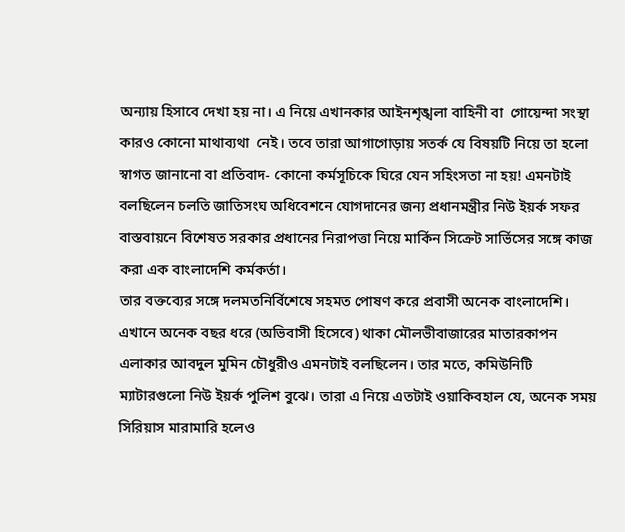অন্যায় হিসাবে দেখা হয় না। এ নিয়ে এখানকার আইনশৃঙ্খলা বাহিনী বা  গোয়েন্দা সংস্থা কারও কোনো মাথাব্যথা  নেই। তবে তারা আগাগোড়ায় সতর্ক যে বিষয়টি নিয়ে তা হলো স্বাগত জানানো বা প্রতিবাদ- কোনো কর্মসূচিকে ঘিরে যেন সহিংসতা না হয়! এমনটাই বলছিলেন চলতি জাতিসংঘ অধিবেশনে যোগদানের জন্য প্রধানমন্ত্রীর নিউ ইয়র্ক সফর বাস্তবায়নে বিশেষত সরকার প্রধানের নিরাপত্তা নিয়ে মার্কিন সিক্রেট সার্ভিসের সঙ্গে কাজ করা এক বাংলাদেশি কর্মকর্তা।
তার বক্তব্যের সঙ্গে দলমতনির্বিশেষে সহমত পোষণ করে প্রবাসী অনেক বাংলাদেশি। এখানে অনেক বছর ধরে (অভিবাসী হিসেবে) থাকা মৌলভীবাজারের মাতারকাপন এলাকার আবদুল মুমিন চৌধুরীও এমনটাই বলছিলেন। তার মতে, কমিউনিটি ম্যাটারগুলো নিউ ইয়র্ক পুলিশ বুঝে। তারা এ নিয়ে এতটাই ওয়াকিবহাল যে, অনেক সময় সিরিয়াস মারামারি হলেও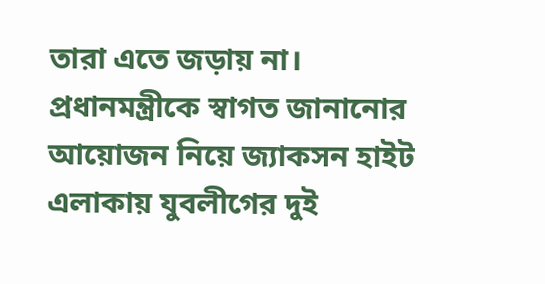তারা এতে জড়ায় না। প্রধানমন্ত্রীকে স্বাগত জানানোর আয়োজন নিয়ে জ্যাকসন হাইট এলাকায় যুবলীগের দুই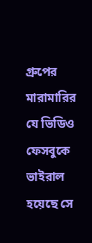গ্রুপের মারামারির যে ভিডিও ফেসবুকে ভাইরাল হয়েছে সে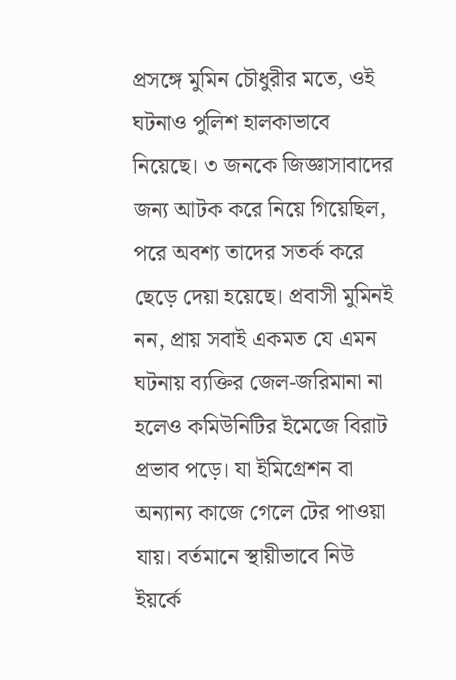প্রসঙ্গে মুমিন চৌধুরীর মতে, ওই ঘটনাও পুলিশ হালকাভাবে নিয়েছে। ৩ জনকে জিজ্ঞাসাবাদের জন্য আটক করে নিয়ে গিয়েছিল, পরে অবশ্য তাদের সতর্ক করে  ছেড়ে দেয়া হয়েছে। প্রবাসী মুমিনই নন, প্রায় সবাই একমত যে এমন ঘটনায় ব্যক্তির জেল-জরিমানা না হলেও কমিউনিটির ইমেজে বিরাট প্রভাব পড়ে। যা ইমিগ্রেশন বা অন্যান্য কাজে গেলে টের পাওয়া যায়। বর্তমানে স্থায়ীভাবে নিউ ইয়র্কে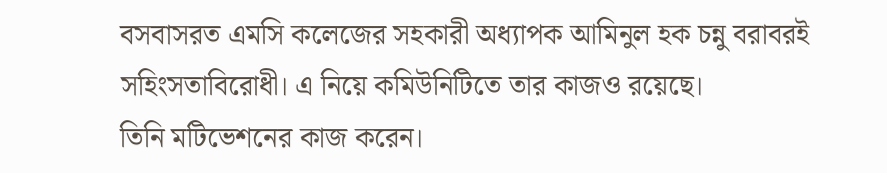বসবাসরত এমসি কলেজের সহকারী অধ্যাপক আমিনুল হক চন্নু বরাবরই সহিংসতাবিরোধী। এ নিয়ে কমিউনিটিতে তার কাজও রয়েছে।
তিনি মটিভেশনের কাজ করেন।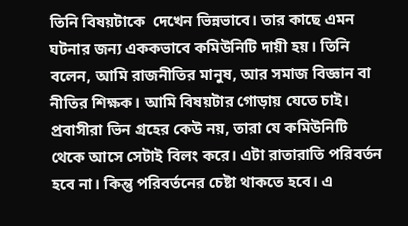তিনি বিষয়টাকে  দেখেন ভিন্নভাবে। তার কাছে এমন ঘটনার জন্য এককভাবে কমিউনিটি দায়ী হয়। তিনি বলেন, আমি রাজনীতির মানুষ, আর সমাজ বিজ্ঞান বা নীতির শিক্ষক। আমি বিষয়টার গোড়ায় যেতে চাই। প্রবাসীরা ভিন গ্রহের কেউ নয়, তারা যে কমিউনিটি  থেকে আসে সেটাই বিলং করে। এটা রাতারাতি পরিবর্তন হবে না। কিন্তু পরিবর্তনের চেষ্টা থাকতে হবে। এ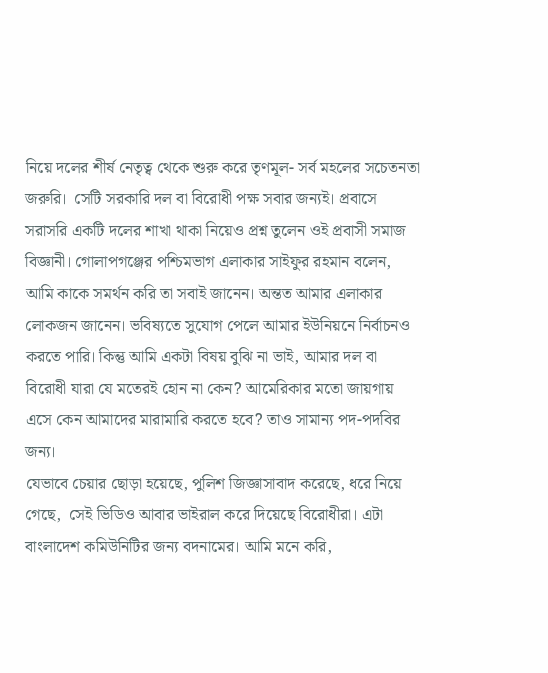নিয়ে দলের শীর্ষ নেতৃত্ব থেকে শুরু করে তৃণমূল- সর্ব মহলের সচেতনতা জরুরি।  সেটি সরকারি দল বা বিরোধী পক্ষ সবার জন্যই। প্রবাসে সরাসরি একটি দলের শাখা থাকা নিয়েও প্রশ্ন তুলেন ওই প্রবাসী সমাজ বিজ্ঞানী। গোলাপগঞ্জের পশ্চিমভাগ এলাকার সাইফুর রহমান বলেন, আমি কাকে সমর্থন করি তা সবাই জানেন। অন্তত আমার এলাকার লোকজন জানেন। ভবিষ্যতে সুযোগ পেলে আমার ইউনিয়নে নির্বাচনও করতে পারি। কিন্তু আমি একটা বিষয় বুঝি না ভাই, আমার দল বা বিরোধী যারা যে মতেরই হোন না কেন? আমেরিকার মতো জায়গায় এসে কেন আমাদের মারামারি করতে হবে? তাও সামান্য পদ-পদবির জন্য।
যেভাবে চেয়ার ছোড়া হয়েছে, পুলিশ জিজ্ঞাসাবাদ করেছে, ধরে নিয়ে গেছে,  সেই ভিডিও আবার ভাইরাল করে দিয়েছে বিরোধীরা। এটা বাংলাদেশ কমিউনিটির জন্য বদনামের। আমি মনে করি,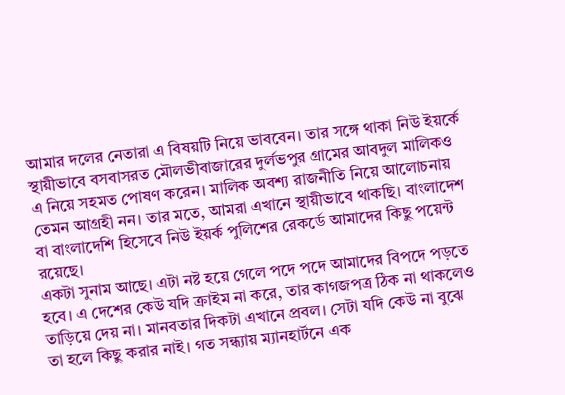আমার দলের নেতারা এ বিষয়টি নিয়ে ভাববেন। তার সঙ্গে থাকা নিউ ইয়র্কে স্থায়ীভাবে বসবাসরত মৌলভীবাজারের দুর্লভপুর গ্রামের আবদুল মালিকও এ নিয়ে সহমত পোষণ করেন। মালিক অবশ্য রাজনীতি নিয়ে আলোচনায় তেমন আগ্রহী নন। তার মতে, আমরা এখানে স্থায়ীভাবে থাকছি। বাংলাদেশ বা বাংলাদেশি হিসেবে নিউ ইয়র্ক পুলিশের রেকর্ডে আমাদের কিছু পয়েন্ট রয়েছে।
একটা সুনাম আছে। এটা নষ্ট হয়ে গেলে পদে পদে আমাদের বিপদে পড়তে হবে। এ দেশের কেউ যদি ক্রাইম না করে, তার কাগজপত্র ঠিক না থাকলেও তাড়িয়ে দেয় না। মানবতার দিকটা এখানে প্রবল। সেটা যদি কেউ না বুঝে তা হলে কিছু করার নাই। গত সন্ধ্যায় ম্যানহার্টনে এক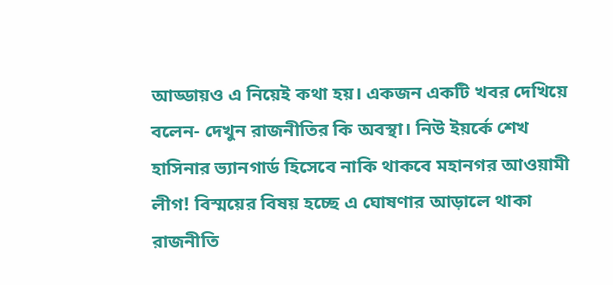আড্ডায়ও এ নিয়েই কথা হয়। একজন একটি খবর দেখিয়ে বলেন- দেখুন রাজনীতির কি অবস্থা। নিউ ইয়র্কে শেখ হাসিনার ভ্যানগার্ড হিসেবে নাকি থাকবে মহানগর আওয়ামী লীগ! বিস্ময়ের বিষয় হচ্ছে এ ঘোষণার আড়ালে থাকা রাজনীতি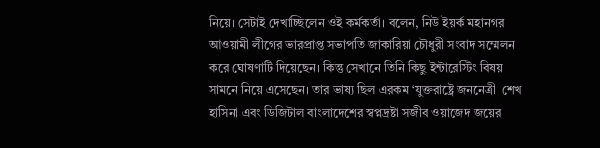নিয়ে। সেটাই দেখাচ্ছিলেন ওই কর্মকর্তা। বলেন, নিউ ইয়র্ক মহানগর আওয়ামী লীগের ভারপ্রাপ্ত সভাপতি জাকারিয়া চৌধুরী সংবাদ সম্মেলন করে ঘোষণাটি দিয়েছেন। কিন্তু সেখানে তিনি কিছু ইন্টারেস্টিং বিষয় সামনে নিয়ে এসেছেন। তার ভাষ্য ছিল এরকম ‘যুক্তরাষ্ট্রে জননেত্রী  শেখ হাসিনা এবং ডিজিটাল বাংলাদেশের স্বপ্নদ্রষ্টা সজীব ওয়াজেদ জয়ের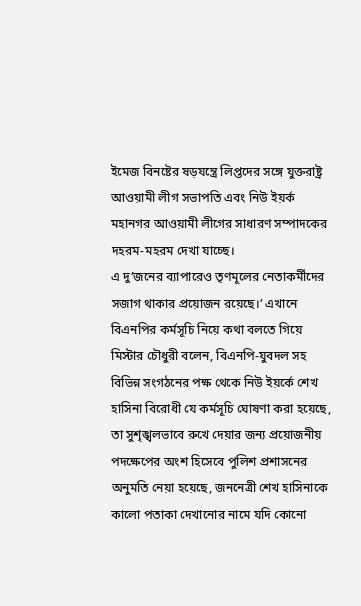ইমেজ বিনষ্টের ষড়যন্ত্রে লিপ্তদের সঙ্গে যুক্তরাষ্ট্র আওয়ামী লীগ সভাপতি এবং নিউ ইয়র্ক মহানগর আওয়ামী লীগের সাধারণ সম্পাদকের দহরম-মহরম দেখা যাচ্ছে।
এ দু’জনের ব্যাপারেও তৃণমূলের নেতাকর্মীদের সজাগ থাকার প্রয়োজন রয়েছে।’ এখানে বিএনপির কর্মসূচি নিয়ে কথা বলতে গিয়ে মিস্টার চৌধুরী বলেন, বিএনপি-যুবদল সহ বিভিন্ন সংগঠনের পক্ষ থেকে নিউ ইয়র্কে শেখ হাসিনা বিরোধী যে কর্মসূচি ঘোষণা করা হয়েছে, তা সুশৃঙ্খলভাবে রুখে দেয়ার জন্য প্রয়োজনীয় পদক্ষেপের অংশ হিসেবে পুলিশ প্রশাসনের অনুমতি নেয়া হয়েছে, জননেত্রী শেখ হাসিনাকে কালো পতাকা দেখানোর নামে যদি কোনো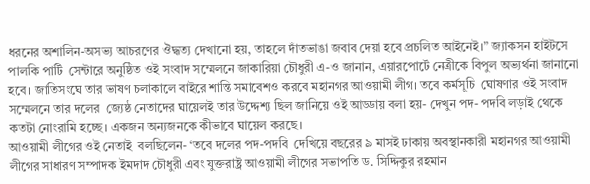ধরনের অশালিন-অসভ্য আচরণের ঔদ্ধত্য দেখানো হয়, তাহলে দাঁতভাঙা জবাব দেয়া হবে প্রচলিত আইনেই।” জ্যাকসন হাইটসে পালকি পার্টি  সেন্টারে অনুষ্ঠিত ওই সংবাদ সম্মেলনে জাকারিয়া চৌধুরী এ-ও জানান, এয়ারপোর্টে নেত্রীকে বিপুল অভ্যর্থনা জানানো হবে। জাতিসংঘে তার ভাষণ চলাকালে বাইরে শান্তি সমাবেশও করবে মহানগর আওয়ামী লীগ। তবে কর্মসূচি  ঘোষণার ওই সংবাদ সম্মেলনে তার দলের  জ্যেষ্ঠ নেতাদের ঘায়েলই তার উদ্দেশ্য ছিল জানিয়ে ওই আড্ডায় বলা হয়- দেখুন পদ- পদবি লড়াই থেকে কতটা নোংরামি হচ্ছে। একজন অন্যজনকে কীভাবে ঘায়েল করছে।
আওয়ামী লীগের ওই নেতাই  বলছিলেন- ‘তবে দলের পদ-পদবি  দেখিয়ে বছরের ৯ মাসই ঢাকায় অবস্থানকারী মহানগর আওয়ামী লীগের সাধারণ সম্পাদক ইমদাদ চৌধুরী এবং যুক্তরাষ্ট্র আওয়ামী লীগের সভাপতি ড. সিদ্দিকুর রহমান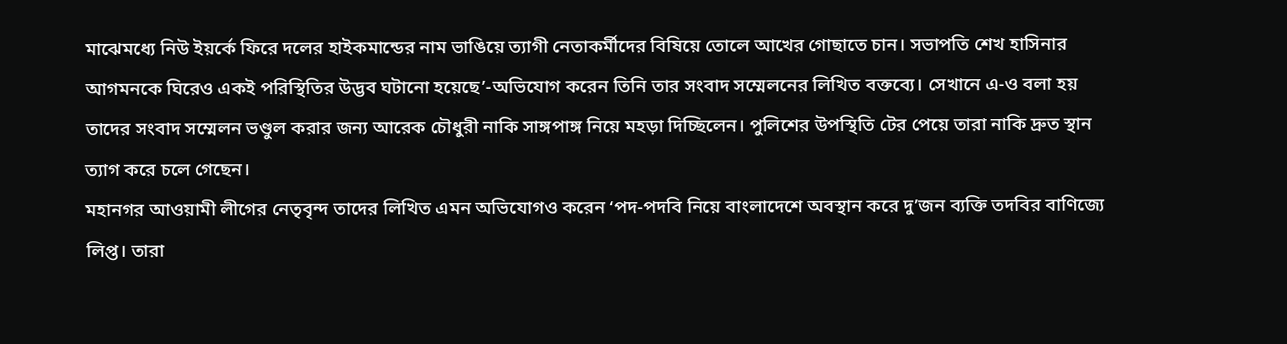মাঝেমধ্যে নিউ ইয়র্কে ফিরে দলের হাইকমান্ডের নাম ভাঙিয়ে ত্যাগী নেতাকর্মীদের বিষিয়ে তোলে আখের গোছাতে চান। সভাপতি শেখ হাসিনার আগমনকে ঘিরেও একই পরিস্থিতির উদ্ভব ঘটানো হয়েছে’-অভিযোগ করেন তিনি তার সংবাদ সম্মেলনের লিখিত বক্তব্যে। সেখানে এ-ও বলা হয় তাদের সংবাদ সম্মেলন ভণ্ডুল করার জন্য আরেক চৌধুরী নাকি সাঙ্গপাঙ্গ নিয়ে মহড়া দিচ্ছিলেন। পুলিশের উপস্থিতি টের পেয়ে তারা নাকি দ্রুত স্থান ত্যাগ করে চলে গেছেন।
মহানগর আওয়ামী লীগের নেতৃবৃন্দ তাদের লিখিত এমন অভিযোগও করেন ‘পদ-পদবি নিয়ে বাংলাদেশে অবস্থান করে দু’জন ব্যক্তি তদবির বাণিজ্যে লিপ্ত। তারা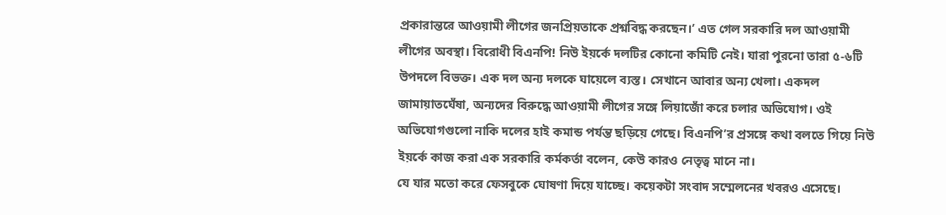প্রকারান্তরে আওয়ামী লীগের জনপ্রিয়তাকে প্রশ্নবিদ্ধ করছেন।’ এত গেল সরকারি দল আওয়ামী লীগের অবস্থা। বিরোধী বিএনপি! নিউ ইয়র্কে দলটির কোনো কমিটি নেই। যারা পুরনো তারা ৫-৬টি উপদলে বিভক্ত। এক দল অন্য দলকে ঘায়েলে ব্যস্ত। সেখানে আবার অন্য খেলা। একদল জামায়াতঘেঁষা, অন্যদের বিরুদ্ধে আওয়ামী লীগের সঙ্গে লিয়াজোঁ করে চলার অভিযোগ। ওই অভিযোগগুলো নাকি দলের হাই কমান্ড পর্যন্ত ছড়িয়ে গেছে। বিএনপি’র প্রসঙ্গে কথা বলতে গিয়ে নিউ ইয়র্কে কাজ করা এক সরকারি কর্মকর্তা বলেন, কেউ কারও নেতৃত্ব মানে না।
যে যার মতো করে ফেসবুকে ঘোষণা দিয়ে যাচ্ছে। কয়েকটা সংবাদ সম্মেলনের খবরও এসেছে।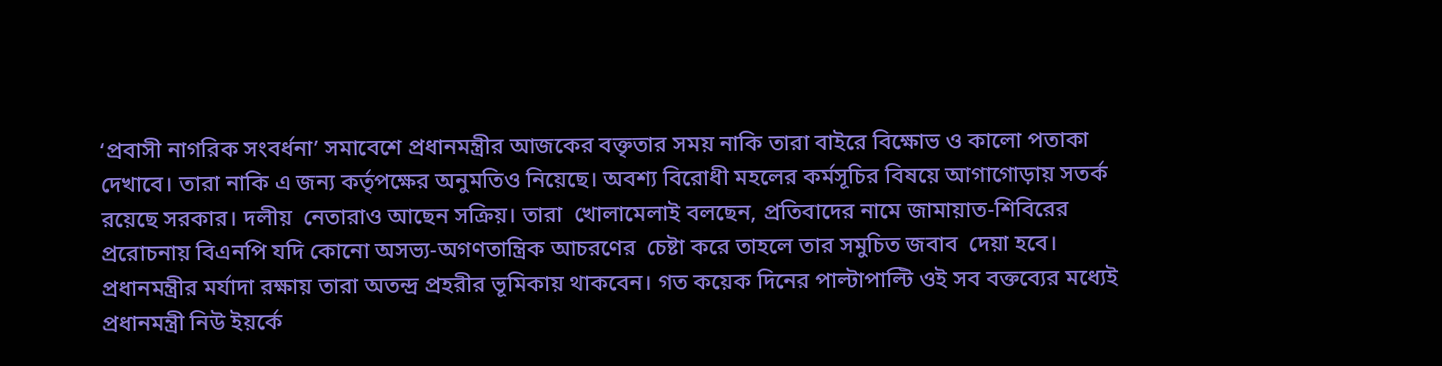‘প্রবাসী নাগরিক সংবর্ধনা’ সমাবেশে প্রধানমন্ত্রীর আজকের বক্তৃতার সময় নাকি তারা বাইরে বিক্ষোভ ও কালো পতাকা দেখাবে। তারা নাকি এ জন্য কর্তৃপক্ষের অনুমতিও নিয়েছে। অবশ্য বিরোধী মহলের কর্মসূচির বিষয়ে আগাগোড়ায় সতর্ক রয়েছে সরকার। দলীয়  নেতারাও আছেন সক্রিয়। তারা  খোলামেলাই বলছেন, প্রতিবাদের নামে জামায়াত-শিবিরের প্ররোচনায় বিএনপি যদি কোনো অসভ্য-অগণতান্ত্রিক আচরণের  চেষ্টা করে তাহলে তার সমুচিত জবাব  দেয়া হবে।
প্রধানমন্ত্রীর মর্যাদা রক্ষায় তারা অতন্দ্র প্রহরীর ভূমিকায় থাকবেন। গত কয়েক দিনের পাল্টাপাল্টি ওই সব বক্তব্যের মধ্যেই প্রধানমন্ত্রী নিউ ইয়র্কে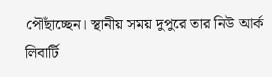পৌঁছাচ্ছেন। স্থানীয় সময় দুপুরে তার নিউ আর্ক লিবার্টি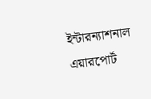ইন্টারন্যাশনাল এয়ারপোর্ট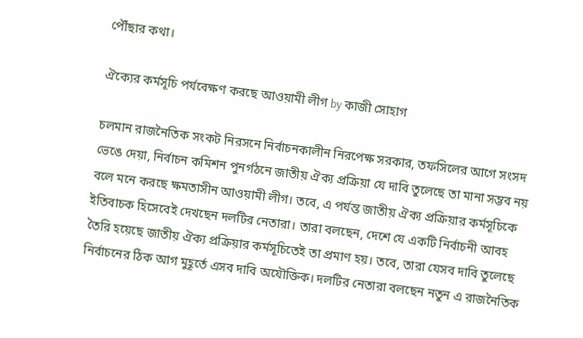পৌঁছার কথা।

ঐক্যের কর্মসূচি পর্যবেক্ষণ করছে আওয়ামী লীগ by কাজী সোহাগ

চলমান রাজনৈতিক সংকট নিরসনে নির্বাচনকালীন নিরপেক্ষ সরকার, তফসিলের আগে সংসদ ভেঙে দেয়া, নির্বাচন কমিশন পুনর্গঠনে জাতীয় ঐক্য প্রক্রিয়া যে দাবি তুলেছে তা মানা সম্ভব নয় বলে মনে করছে ক্ষমতাসীন আওয়ামী লীগ। তবে, এ পর্যন্ত জাতীয় ঐক্য প্রক্রিয়ার কর্মসূচিকে ইতিবাচক হিসেবেই দেখছেন দলটির নেতারা। তারা বলছেন, দেশে যে একটি নির্বাচনী আবহ তৈরি হয়েছে জাতীয় ঐক্য প্রক্রিয়ার কর্মসূচিতেই তা প্রমাণ হয়। তবে, তারা যেসব দাবি তুলেছে নির্বাচনের ঠিক আগ মুহূর্তে এসব দাবি অযৌক্তিক। দলটির নেতারা বলছেন নতুন এ রাজনৈতিক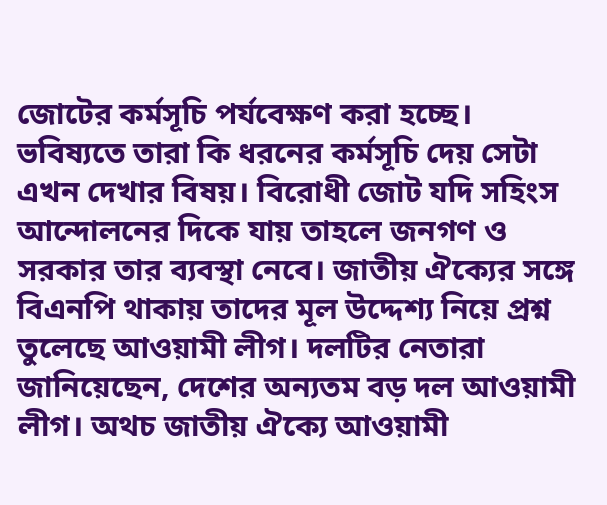জোটের কর্মসূচি পর্যবেক্ষণ করা হচ্ছে। ভবিষ্যতে তারা কি ধরনের কর্মসূচি দেয় সেটা এখন দেখার বিষয়। বিরোধী জোট যদি সহিংস আন্দোলনের দিকে যায় তাহলে জনগণ ও সরকার তার ব্যবস্থা নেবে। জাতীয় ঐক্যের সঙ্গে বিএনপি থাকায় তাদের মূল উদ্দেশ্য নিয়ে প্রশ্ন তুলেছে আওয়ামী লীগ। দলটির নেতারা জানিয়েছেন, দেশের অন্যতম বড় দল আওয়ামী লীগ। অথচ জাতীয় ঐক্যে আওয়ামী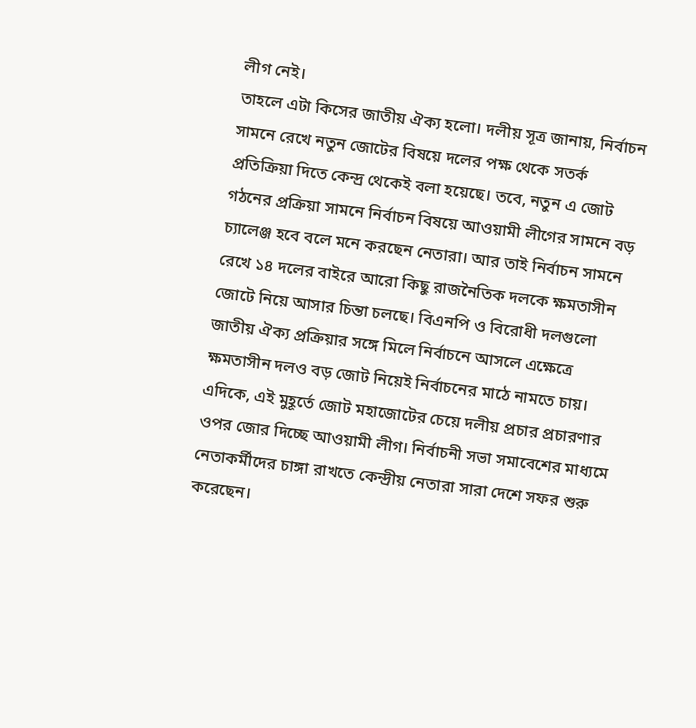লীগ নেই।
তাহলে এটা কিসের জাতীয় ঐক্য হলো। দলীয় সূত্র জানায়, নির্বাচন সামনে রেখে নতুন জোটের বিষয়ে দলের পক্ষ থেকে সতর্ক প্রতিক্রিয়া দিতে কেন্দ্র থেকেই বলা হয়েছে। তবে, নতুন এ জোট গঠনের প্রক্রিয়া সামনে নির্বাচন বিষয়ে আওয়ামী লীগের সামনে বড় চ্যালেঞ্জ হবে বলে মনে করছেন নেতারা। আর তাই নির্বাচন সামনে রেখে ১৪ দলের বাইরে আরো কিছু রাজনৈতিক দলকে ক্ষমতাসীন জোটে নিয়ে আসার চিন্তা চলছে। বিএনপি ও বিরোধী দলগুলো জাতীয় ঐক্য প্রক্রিয়ার সঙ্গে মিলে নির্বাচনে আসলে এক্ষেত্রে ক্ষমতাসীন দলও বড় জোট নিয়েই নির্বাচনের মাঠে নামতে চায়। এদিকে, এই মুহূর্তে জোট মহাজোটের চেয়ে দলীয় প্রচার প্রচারণার ওপর জোর দিচ্ছে আওয়ামী লীগ। নির্বাচনী সভা সমাবেশের মাধ্যমে নেতাকর্মীদের চাঙ্গা রাখতে কেন্দ্রীয় নেতারা সারা দেশে সফর শুরু করেছেন।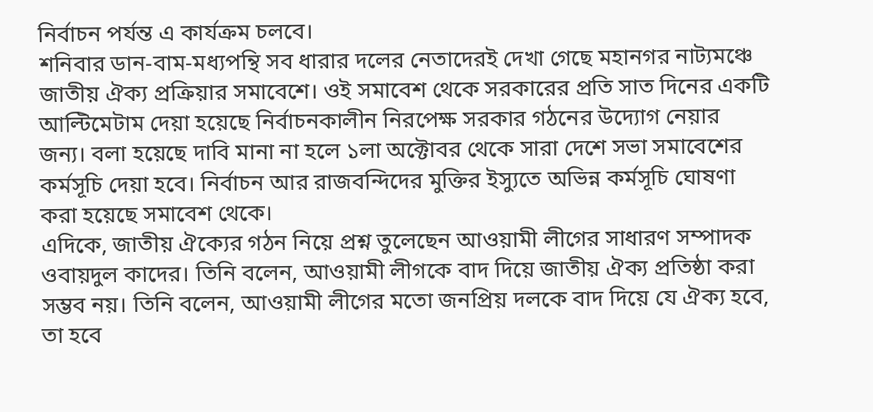নির্বাচন পর্যন্ত এ কার্যক্রম চলবে।
শনিবার ডান-বাম-মধ্যপন্থি সব ধারার দলের নেতাদেরই দেখা গেছে মহানগর নাট্যমঞ্চে জাতীয় ঐক্য প্রক্রিয়ার সমাবেশে। ওই সমাবেশ থেকে সরকারের প্রতি সাত দিনের একটি আল্টিমেটাম দেয়া হয়েছে নির্বাচনকালীন নিরপেক্ষ সরকার গঠনের উদ্যোগ নেয়ার জন্য। বলা হয়েছে দাবি মানা না হলে ১লা অক্টোবর থেকে সারা দেশে সভা সমাবেশের কর্মসূচি দেয়া হবে। নির্বাচন আর রাজবন্দিদের মুক্তির ইস্যুতে অভিন্ন কর্মসূচি ঘোষণা করা হয়েছে সমাবেশ থেকে।
এদিকে, জাতীয় ঐক্যের গঠন নিয়ে প্রশ্ন তুলেছেন আওয়ামী লীগের সাধারণ সম্পাদক ওবায়দুল কাদের। তিনি বলেন, আওয়ামী লীগকে বাদ দিয়ে জাতীয় ঐক্য প্রতিষ্ঠা করা সম্ভব নয়। তিনি বলেন, আওয়ামী লীগের মতো জনপ্রিয় দলকে বাদ দিয়ে যে ঐক্য হবে, তা হবে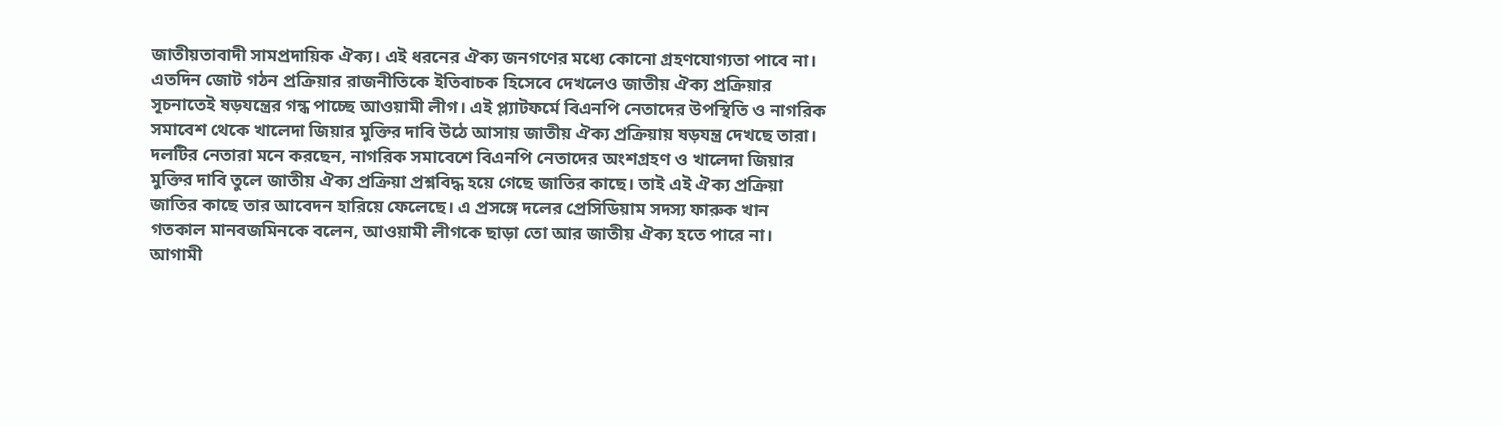জাতীয়তাবাদী সামপ্রদায়িক ঐক্য। এই ধরনের ঐক্য জনগণের মধ্যে কোনো গ্রহণযোগ্যতা পাবে না। এতদিন জোট গঠন প্রক্রিয়ার রাজনীতিকে ইতিবাচক হিসেবে দেখলেও জাতীয় ঐক্য প্রক্রিয়ার সূচনাতেই ষড়যন্ত্রের গন্ধ পাচ্ছে আওয়ামী লীগ। এই প্ল্যাটফর্মে বিএনপি নেতাদের উপস্থিতি ও নাগরিক সমাবেশ থেকে খালেদা জিয়ার মুক্তির দাবি উঠে আসায় জাতীয় ঐক্য প্রক্রিয়ায় ষড়যন্ত্র দেখছে তারা।
দলটির নেতারা মনে করছেন, নাগরিক সমাবেশে বিএনপি নেতাদের অংশগ্রহণ ও খালেদা জিয়ার মুক্তির দাবি তুলে জাতীয় ঐক্য প্রক্রিয়া প্রশ্নবিদ্ধ হয়ে গেছে জাতির কাছে। তাই এই ঐক্য প্রক্রিয়া জাতির কাছে তার আবেদন হারিয়ে ফেলেছে। এ প্রসঙ্গে দলের প্রেসিডিয়াম সদস্য ফারুক খান গতকাল মানবজমিনকে বলেন, আওয়ামী লীগকে ছাড়া তো আর জাতীয় ঐক্য হতে পারে না। আগামী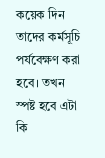কয়েক দিন তাদের কর্মসূচি পর্যবেক্ষণ করা হবে। তখন স্পষ্ট হবে এটা কি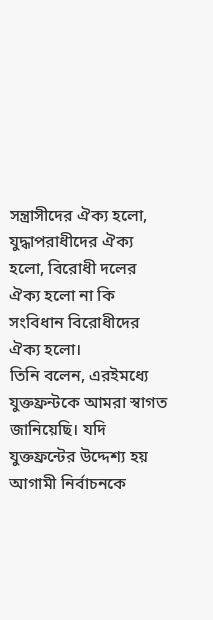সন্ত্রাসীদের ঐক্য হলো, যুদ্ধাপরাধীদের ঐক্য হলো, বিরোধী দলের ঐক্য হলো না কি সংবিধান বিরোধীদের ঐক্য হলো।
তিনি বলেন, এরইমধ্যে যুক্তফ্রন্টকে আমরা স্বাগত জানিয়েছি। যদি যুক্তফ্রন্টের উদ্দেশ্য হয় আগামী নির্বাচনকে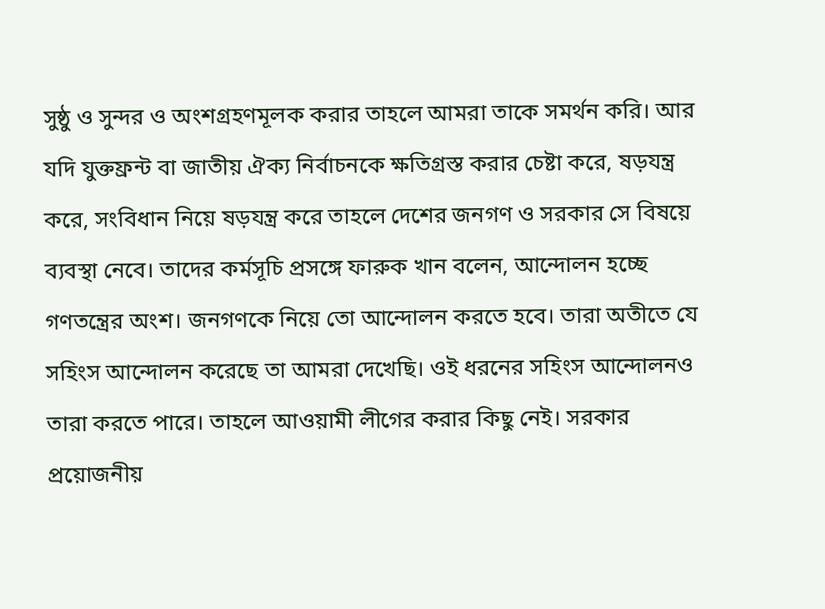সুষ্ঠু ও সুন্দর ও অংশগ্রহণমূলক করার তাহলে আমরা তাকে সমর্থন করি। আর যদি যুক্তফ্রন্ট বা জাতীয় ঐক্য নির্বাচনকে ক্ষতিগ্রস্ত করার চেষ্টা করে, ষড়যন্ত্র করে, সংবিধান নিয়ে ষড়যন্ত্র করে তাহলে দেশের জনগণ ও সরকার সে বিষয়ে ব্যবস্থা নেবে। তাদের কর্মসূচি প্রসঙ্গে ফারুক খান বলেন, আন্দোলন হচ্ছে গণতন্ত্রের অংশ। জনগণকে নিয়ে তো আন্দোলন করতে হবে। তারা অতীতে যে সহিংস আন্দোলন করেছে তা আমরা দেখেছি। ওই ধরনের সহিংস আন্দোলনও তারা করতে পারে। তাহলে আওয়ামী লীগের করার কিছু নেই। সরকার প্রয়োজনীয়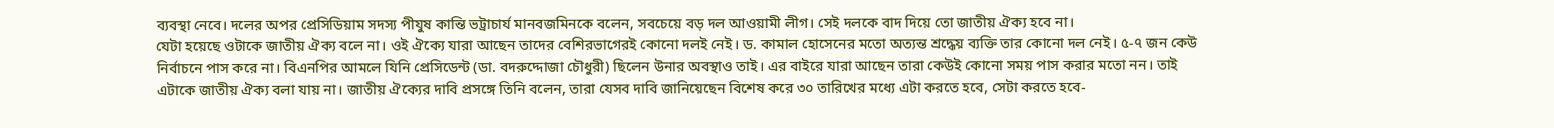ব্যবস্থা নেবে। দলের অপর প্রেসিডিয়াম সদস্য পীযুষ কান্তি ভট্রাচার্য মানবজমিনকে বলেন, সবচেয়ে বড় দল আওয়ামী লীগ। সেই দলকে বাদ দিয়ে তো জাতীয় ঐক্য হবে না।
যেটা হয়েছে ওটাকে জাতীয় ঐক্য বলে না। ওই ঐক্যে যারা আছেন তাদের বেশিরভাগেরই কোনো দলই নেই। ড. কামাল হোসেনের মতো অত্যন্ত শ্রদ্ধেয় ব্যক্তি তার কোনো দল নেই। ৫-৭ জন কেউ নির্বাচনে পাস করে না। বিএনপির আমলে যিনি প্রেসিডেন্ট (ডা. বদরুদ্দোজা চৌধুরী) ছিলেন উনার অবস্থাও তাই। এর বাইরে যারা আছেন তারা কেউই কোনো সময় পাস করার মতো নন। তাই এটাকে জাতীয় ঐক্য বলা যায় না। জাতীয় ঐক্যের দাবি প্রসঙ্গে তিনি বলেন, তারা যেসব দাবি জানিয়েছেন বিশেষ করে ৩০ তারিখের মধ্যে এটা করতে হবে, সেটা করতে হবে-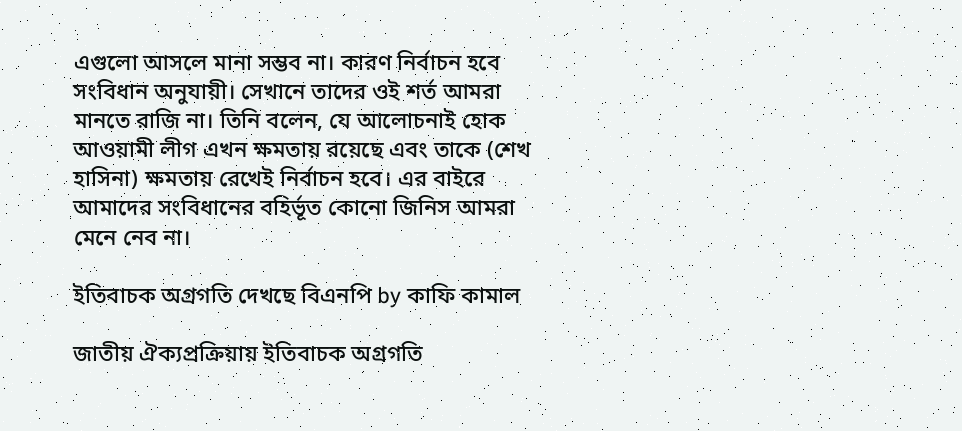এগুলো আসলে মানা সম্ভব না। কারণ নির্বাচন হবে সংবিধান অনুযায়ী। সেখানে তাদের ওই শর্ত আমরা মানতে রাজি না। তিনি বলেন, যে আলোচনাই হোক আওয়ামী লীগ এখন ক্ষমতায় রয়েছে এবং তাকে (শেখ হাসিনা) ক্ষমতায় রেখেই নির্বাচন হবে। এর বাইরে আমাদের সংবিধানের বহির্ভূত কোনো জিনিস আমরা মেনে নেব না।

ইতিবাচক অগ্রগতি দেখছে বিএনপি by কাফি কামাল

জাতীয় ঐক্যপ্রক্রিয়ায় ইতিবাচক অগ্রগতি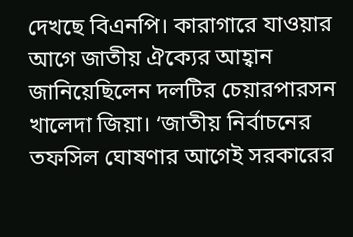দেখছে বিএনপি। কারাগারে যাওয়ার আগে জাতীয় ঐক্যের আহ্বান জানিয়েছিলেন দলটির চেয়ারপারসন খালেদা জিয়া। ‘জাতীয় নির্বাচনের তফসিল ঘোষণার আগেই সরকারের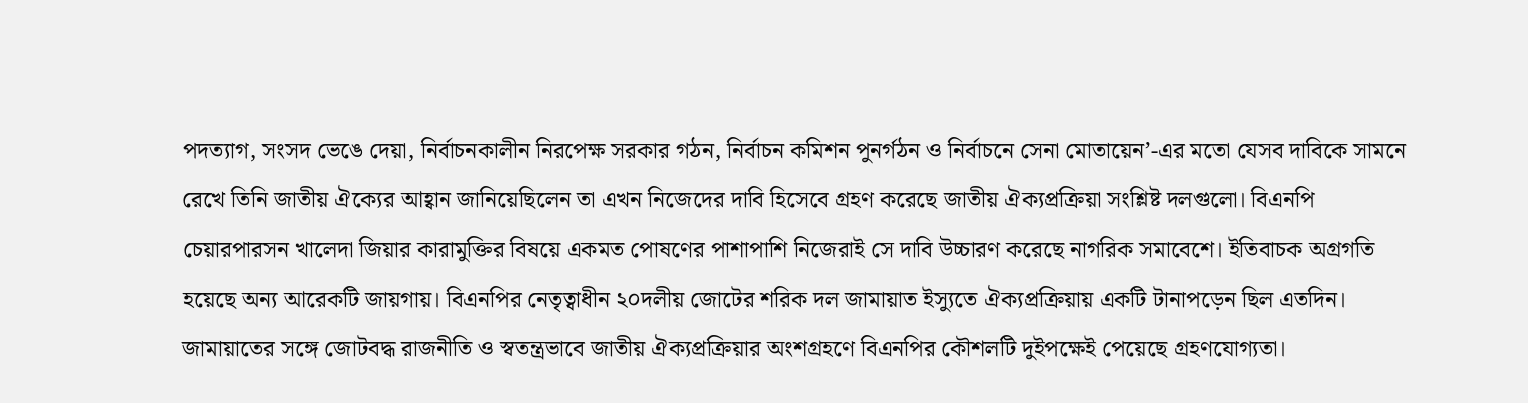পদত্যাগ, সংসদ ভেঙে দেয়া, নির্বাচনকালীন নিরপেক্ষ সরকার গঠন, নির্বাচন কমিশন পুনর্গঠন ও নির্বাচনে সেনা মোতায়েন’-এর মতো যেসব দাবিকে সামনে রেখে তিনি জাতীয় ঐক্যের আহ্বান জানিয়েছিলেন তা এখন নিজেদের দাবি হিসেবে গ্রহণ করেছে জাতীয় ঐক্যপ্রক্রিয়া সংশ্লিষ্ট দলগুলো। বিএনপি চেয়ারপারসন খালেদা জিয়ার কারামুক্তির বিষয়ে একমত পোষণের পাশাপাশি নিজেরাই সে দাবি উচ্চারণ করেছে নাগরিক সমাবেশে। ইতিবাচক অগ্রগতি হয়েছে অন্য আরেকটি জায়গায়। বিএনপির নেতৃত্বাধীন ২০দলীয় জোটের শরিক দল জামায়াত ইস্যুতে ঐক্যপ্রক্রিয়ায় একটি টানাপড়েন ছিল এতদিন। জামায়াতের সঙ্গে জোটবদ্ধ রাজনীতি ও স্বতন্ত্রভাবে জাতীয় ঐক্যপ্রক্রিয়ার অংশগ্রহণে বিএনপির কৌশলটি দুইপক্ষেই পেয়েছে গ্রহণযোগ্যতা।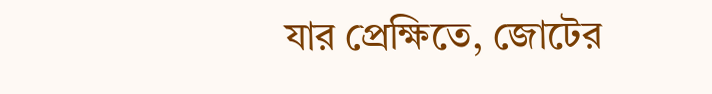যার প্রেক্ষিতে, জোটের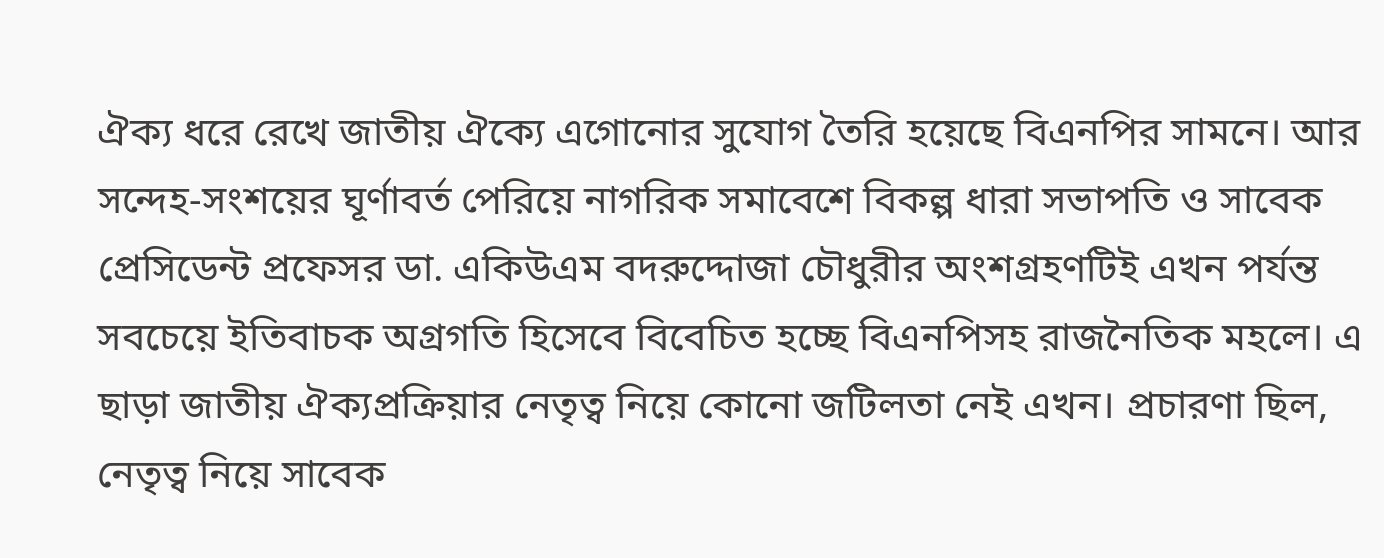ঐক্য ধরে রেখে জাতীয় ঐক্যে এগোনোর সুযোগ তৈরি হয়েছে বিএনপির সামনে। আর সন্দেহ-সংশয়ের ঘূর্ণাবর্ত পেরিয়ে নাগরিক সমাবেশে বিকল্প ধারা সভাপতি ও সাবেক প্রেসিডেন্ট প্রফেসর ডা. একিউএম বদরুদ্দোজা চৌধুরীর অংশগ্রহণটিই এখন পর্যন্ত সবচেয়ে ইতিবাচক অগ্রগতি হিসেবে বিবেচিত হচ্ছে বিএনপিসহ রাজনৈতিক মহলে। এ ছাড়া জাতীয় ঐক্যপ্রক্রিয়ার নেতৃত্ব নিয়ে কোনো জটিলতা নেই এখন। প্রচারণা ছিল, নেতৃত্ব নিয়ে সাবেক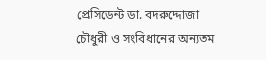প্রেসিডেন্ট ডা. বদরুদ্দোজা চৌধুরী ও সংবিধানের অন্যতম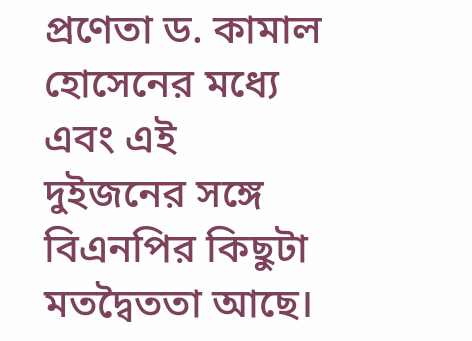প্রণেতা ড. কামাল হোসেনের মধ্যে এবং এই দুইজনের সঙ্গে বিএনপির কিছুটা মতদ্বৈততা আছে।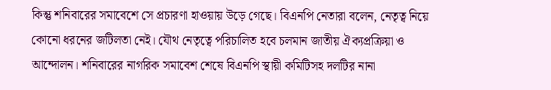কিন্তু শনিবারের সমাবেশে সে প্রচারণা হাওয়ায় উড়ে গেছে। বিএনপি নেতারা বলেন, নেতৃত্ব নিয়ে কোনো ধরনের জটিলতা নেই। যৌথ নেতৃত্বে পরিচালিত হবে চলমান জাতীয় ঐক্যপ্রক্রিয়া ও আন্দোলন। শনিবারের নাগরিক সমাবেশ শেষে বিএনপি স্থায়ী কমিটিসহ দলটির নানা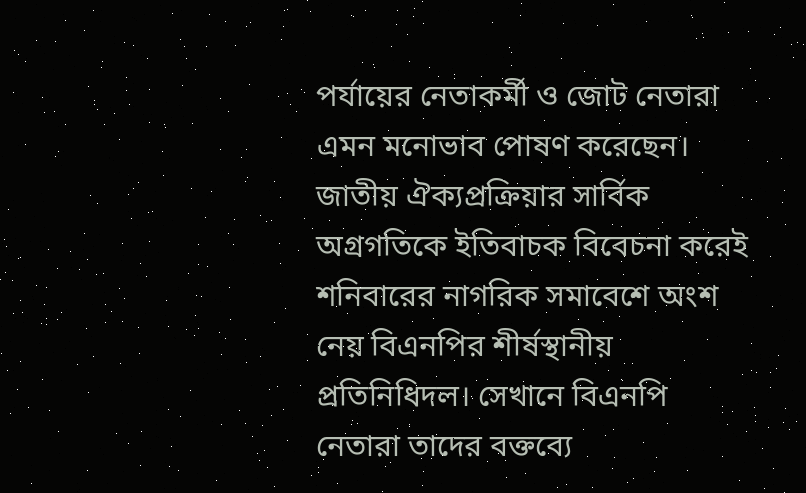পর্যায়ের নেতাকর্মী ও জোট নেতারা এমন মনোভাব পোষণ করেছেন।
জাতীয় ঐক্যপ্রক্রিয়ার সার্বিক অগ্রগতিকে ইতিবাচক বিবেচনা করেই শনিবারের নাগরিক সমাবেশে অংশ নেয় বিএনপির শীর্ষস্থানীয় প্রতিনিধিদল। সেখানে বিএনপি নেতারা তাদের বক্তব্যে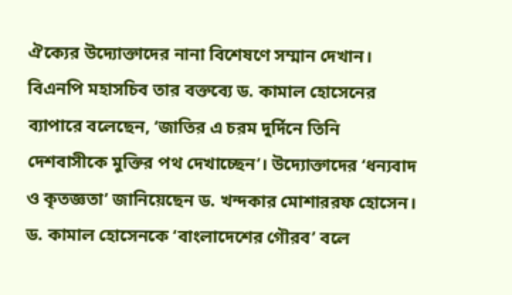ঐক্যের উদ্যোক্তাদের নানা বিশেষণে সম্মান দেখান। বিএনপি মহাসচিব তার বক্তব্যে ড. কামাল হোসেনের ব্যাপারে বলেছেন, ‘জাতির এ চরম দুর্দিনে তিনি দেশবাসীকে মুক্তির পথ দেখাচ্ছেন’। উদ্যোক্তাদের ‘ধন্যবাদ ও কৃতজ্ঞতা’ জানিয়েছেন ড. খন্দকার মোশাররফ হোসেন। ড. কামাল হোসেনকে ‘বাংলাদেশের গৌরব’ বলে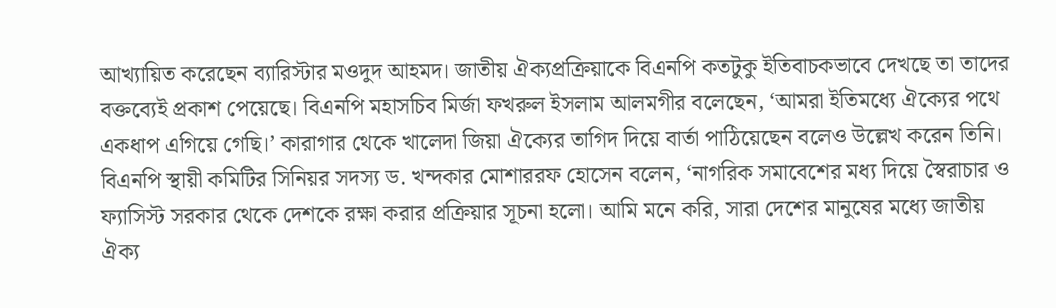আখ্যায়িত করেছেন ব্যারিস্টার মওদুদ আহমদ। জাতীয় ঐক্যপ্রক্রিয়াকে বিএনপি কতটুকু ইতিবাচকভাবে দেখছে তা তাদের বক্তব্যেই প্রকাশ পেয়েছে। বিএনপি মহাসচিব মির্জা ফখরুল ইসলাম আলমগীর বলেছেন, ‘আমরা ইতিমধ্যে ঐক্যের পথে একধাপ এগিয়ে গেছি।’ কারাগার থেকে খালেদা জিয়া ঐক্যের তাগিদ দিয়ে বার্তা পাঠিয়েছেন বলেও উল্লেখ করেন তিনি। বিএনপি স্থায়ী কমিটির সিনিয়র সদস্য ড. খন্দকার মোশাররফ হোসেন বলেন, ‘নাগরিক সমাবেশের মধ্য দিয়ে স্বৈরাচার ও ফ্যাসিস্ট সরকার থেকে দেশকে রক্ষা করার প্রক্রিয়ার সূচনা হলো। আমি মনে করি, সারা দেশের মানুষের মধ্যে জাতীয় ঐক্য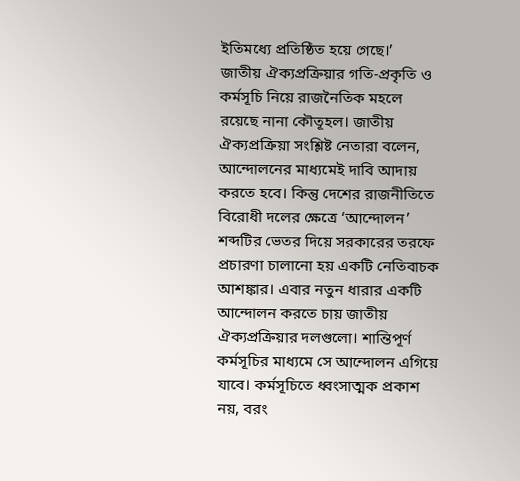ইতিমধ্যে প্রতিষ্ঠিত হয়ে গেছে।’
জাতীয় ঐক্যপ্রক্রিয়ার গতি-প্রকৃতি ও কর্মসূচি নিয়ে রাজনৈতিক মহলে রয়েছে নানা কৌতূহল। জাতীয় ঐক্যপ্রক্রিয়া সংশ্লিষ্ট নেতারা বলেন, আন্দোলনের মাধ্যমেই দাবি আদায় করতে হবে। কিন্তু দেশের রাজনীতিতে বিরোধী দলের ক্ষেত্রে ‘আন্দোলন’ শব্দটির ভেতর দিয়ে সরকারের তরফে প্রচারণা চালানো হয় একটি নেতিবাচক আশঙ্কার। এবার নতুন ধারার একটি আন্দোলন করতে চায় জাতীয় ঐক্যপ্রক্রিয়ার দলগুলো। শান্তিপূর্ণ কর্মসূচির মাধ্যমে সে আন্দোলন এগিয়ে যাবে। কর্মসূচিতে ধ্বংসাত্মক প্রকাশ নয়, বরং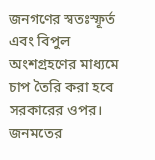জনগণের স্বতঃস্ফূর্ত এবং বিপুল অংশগ্রহণের মাধ্যমে চাপ তৈরি করা হবে সরকারের ওপর। জনমতের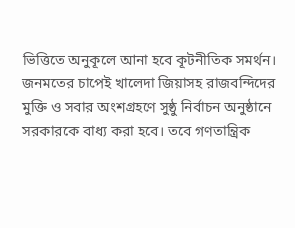ভিত্তিতে অনুকূলে আনা হবে কূটনীতিক সমর্থন। জনমতের চাপেই খালেদা জিয়াসহ রাজবন্দিদের মুক্তি ও সবার অংশগ্রহণে সুষ্ঠু নির্বাচন অনুষ্ঠানে সরকারকে বাধ্য করা হবে। তবে গণতান্ত্রিক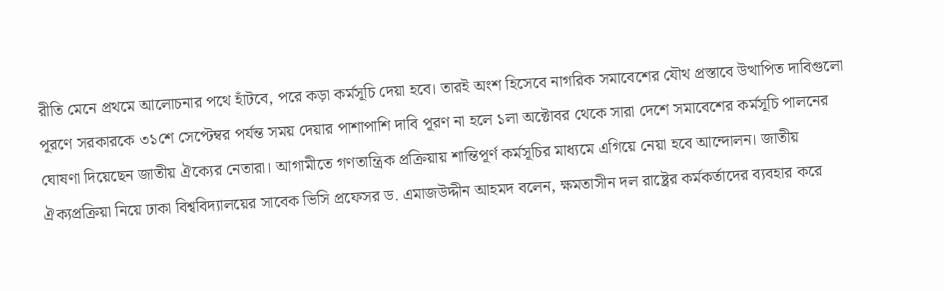রীতি মেনে প্রথমে আলোচনার পথে হাঁটবে, পরে কড়া কর্মসূচি দেয়া হবে। তারই অংশ হিসেবে নাগরিক সমাবেশের যৌথ প্রস্তাবে উত্থাপিত দাবিগুলো পূরণে সরকারকে ৩১শে সেপ্টেম্বর পর্যন্ত সময় দেয়ার পাশাপাশি দাবি পূরণ না হলে ১লা অক্টোবর থেকে সারা দেশে সমাবেশের কর্মসূচি পালনের ঘোষণা দিয়েছেন জাতীয় ঐক্যের নেতারা। আগামীতে গণতান্ত্রিক প্রক্রিয়ায় শান্তিপূর্ণ কর্মসূচির মাধ্যমে এগিয়ে নেয়া হবে আন্দোলন। জাতীয় ঐক্যপ্রক্রিয়া নিয়ে ঢাকা বিশ্ববিদ্যালয়ের সাবেক ভিসি প্রফেসর ড. এমাজউদ্দীন আহমদ বলেন, ক্ষমতাসীন দল রাষ্ট্রের কর্মকর্তাদের ব্যবহার করে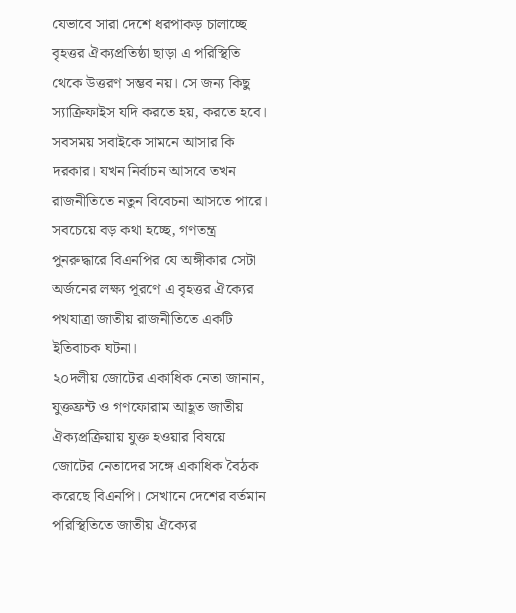যেভাবে সারা দেশে ধরপাকড় চালাচ্ছে বৃহত্তর ঐক্যপ্রতিষ্ঠা ছাড়া এ পরিস্থিতি থেকে উত্তরণ সম্ভব নয়। সে জন্য কিছু স্যাক্রিফাইস যদি করতে হয়, করতে হবে। সবসময় সবাইকে সামনে আসার কি দরকার। যখন নির্বাচন আসবে তখন রাজনীতিতে নতুন বিবেচনা আসতে পারে। সবচেয়ে বড় কথা হচ্ছে, গণতন্ত্র পুনরুদ্ধারে বিএনপির যে অঙ্গীকার সেটা অর্জনের লক্ষ্য পূরণে এ বৃহত্তর ঐক্যের পথযাত্রা জাতীয় রাজনীতিতে একটি ইতিবাচক ঘটনা।
২০দলীয় জোটের একাধিক নেতা জানান, যুক্তফ্রন্ট ও গণফোরাম আহূত জাতীয় ঐক্যপ্রক্রিয়ায় যুক্ত হওয়ার বিষয়ে জোটের নেতাদের সঙ্গে একাধিক বৈঠক করেছে বিএনপি। সেখানে দেশের বর্তমান পরিস্থিতিতে জাতীয় ঐক্যের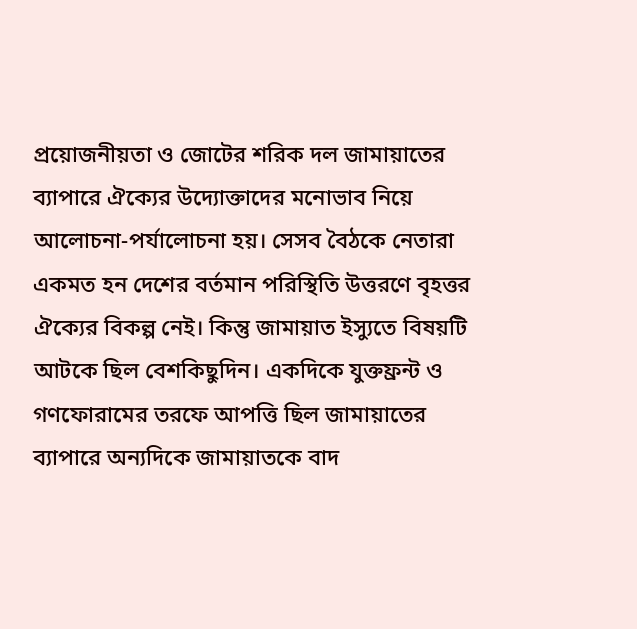প্রয়োজনীয়তা ও জোটের শরিক দল জামায়াতের ব্যাপারে ঐক্যের উদ্যোক্তাদের মনোভাব নিয়ে আলোচনা-পর্যালোচনা হয়। সেসব বৈঠকে নেতারা একমত হন দেশের বর্তমান পরিস্থিতি উত্তরণে বৃহত্তর ঐক্যের বিকল্প নেই। কিন্তু জামায়াত ইস্যুতে বিষয়টি আটকে ছিল বেশকিছুদিন। একদিকে যুক্তফ্রন্ট ও গণফোরামের তরফে আপত্তি ছিল জামায়াতের ব্যাপারে অন্যদিকে জামায়াতকে বাদ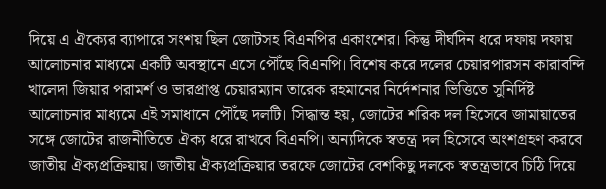দিয়ে এ ঐক্যের ব্যাপারে সংশয় ছিল জোটসহ বিএনপির একাংশের। কিন্তু দীর্ঘদিন ধরে দফায় দফায় আলোচনার মাধ্যমে একটি অবস্থানে এসে পৌঁছে বিএনপি। বিশেষ করে দলের চেয়ারপারসন কারাবন্দি খালেদা জিয়ার পরামর্শ ও ভারপ্রাপ্ত চেয়ারম্যান তারেক রহমানের নির্দেশনার ভিত্তিতে সুনির্দিষ্ট আলোচনার মাধ্যমে এই সমাধানে পৌঁছে দলটি। সিদ্ধান্ত হয়, জোটের শরিক দল হিসেবে জামায়াতের সঙ্গে জোটের রাজনীতিতে ঐক্য ধরে রাখবে বিএনপি। অন্যদিকে স্বতন্ত্র দল হিসেবে অংশগ্রহণ করবে জাতীয় ঐক্যপ্রক্রিয়ায়। জাতীয় ঐক্যপ্রক্রিয়ার তরফে জোটের বেশকিছু দলকে স্বতন্ত্রভাবে চিঠি দিয়ে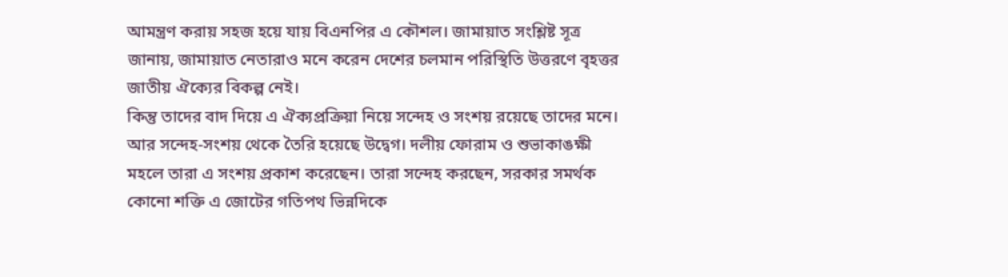আমন্ত্রণ করায় সহজ হয়ে যায় বিএনপির এ কৌশল। জামায়াত সংশ্লিষ্ট সূত্র জানায়, জামায়াত নেতারাও মনে করেন দেশের চলমান পরিস্থিতি উত্তরণে বৃহত্তর জাতীয় ঐক্যের বিকল্প নেই।
কিন্তু তাদের বাদ দিয়ে এ ঐক্যপ্রক্রিয়া নিয়ে সন্দেহ ও সংশয় রয়েছে তাদের মনে। আর সন্দেহ-সংশয় থেকে তৈরি হয়েছে উদ্বেগ। দলীয় ফোরাম ও শুভাকাঙক্ষী মহলে তারা এ সংশয় প্রকাশ করেছেন। তারা সন্দেহ করছেন, সরকার সমর্থক কোনো শক্তি এ জোটের গতিপথ ভিন্নদিকে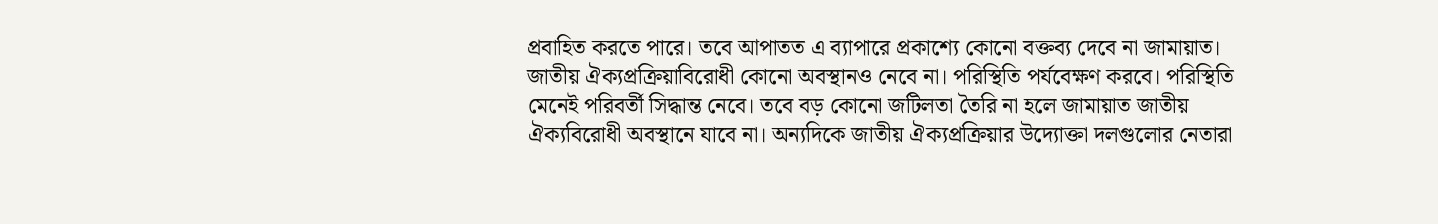প্রবাহিত করতে পারে। তবে আপাতত এ ব্যাপারে প্রকাশ্যে কোনো বক্তব্য দেবে না জামায়াত। জাতীয় ঐক্যপ্রক্রিয়াবিরোধী কোনো অবস্থানও নেবে না। পরিস্থিতি পর্যবেক্ষণ করবে। পরিস্থিতি মেনেই পরিবর্তী সিদ্ধান্ত নেবে। তবে বড় কোনো জটিলতা তৈরি না হলে জামায়াত জাতীয় ঐক্যবিরোধী অবস্থানে যাবে না। অন্যদিকে জাতীয় ঐক্যপ্রক্রিয়ার উদ্যোক্তা দলগুলোর নেতারা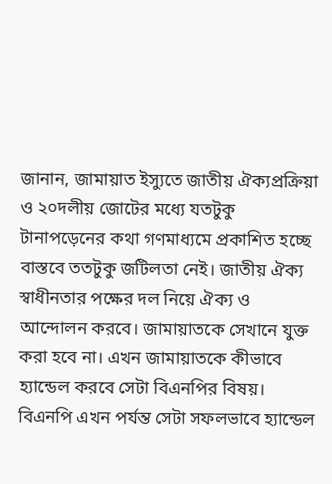জানান, জামায়াত ইস্যুতে জাতীয় ঐক্যপ্রক্রিয়া ও ২০দলীয় জোটের মধ্যে যতটুকু টানাপড়েনের কথা গণমাধ্যমে প্রকাশিত হচ্ছে বাস্তবে ততটুকু জটিলতা নেই। জাতীয় ঐক্য স্বাধীনতার পক্ষের দল নিয়ে ঐক্য ও আন্দোলন করবে। জামায়াতকে সেখানে যুক্ত করা হবে না। এখন জামায়াতকে কীভাবে হ্যান্ডেল করবে সেটা বিএনপির বিষয়। বিএনপি এখন পর্যন্ত সেটা সফলভাবে হ্যান্ডেল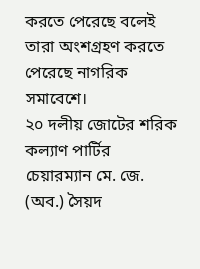করতে পেরেছে বলেই তারা অংশগ্রহণ করতে পেরেছে নাগরিক সমাবেশে।
২০ দলীয় জোটের শরিক কল্যাণ পার্টির চেয়ারম্যান মে. জে. (অব.) সৈয়দ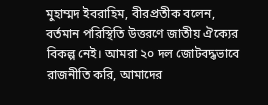মুহাম্মদ ইবরাহিম, বীরপ্রতীক বলেন, বর্তমান পরিস্থিতি উত্তরণে জাতীয় ঐক্যের বিকল্প নেই। আমরা ২০ দল জোটবদ্ধভাবে রাজনীতি করি, আমাদের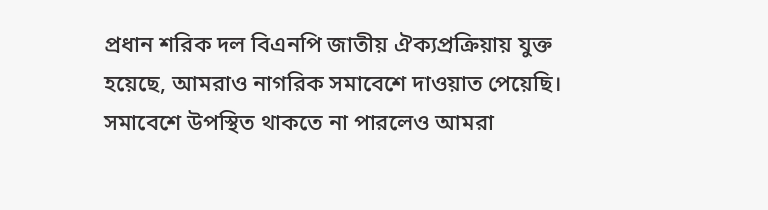প্রধান শরিক দল বিএনপি জাতীয় ঐক্যপ্রক্রিয়ায় যুক্ত হয়েছে, আমরাও নাগরিক সমাবেশে দাওয়াত পেয়েছি। সমাবেশে উপস্থিত থাকতে না পারলেও আমরা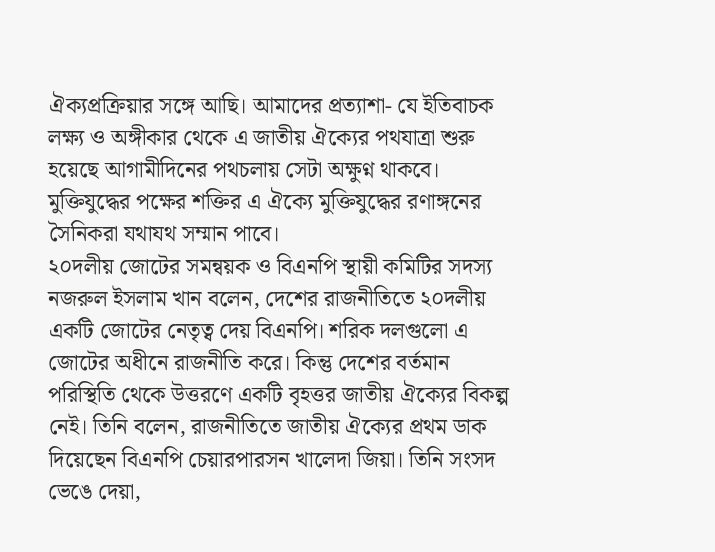ঐক্যপ্রক্রিয়ার সঙ্গে আছি। আমাদের প্রত্যাশা- যে ইতিবাচক লক্ষ্য ও অঙ্গীকার থেকে এ জাতীয় ঐক্যের পথযাত্রা শুরু হয়েছে আগামীদিনের পথচলায় সেটা অক্ষুণ্ন থাকবে। মুক্তিযুদ্ধের পক্ষের শক্তির এ ঐক্যে মুক্তিযুদ্ধের রণাঙ্গনের সৈনিকরা যথাযথ সম্মান পাবে।
২০দলীয় জোটের সমন্বয়ক ও বিএনপি স্থায়ী কমিটির সদস্য নজরুল ইসলাম খান বলেন, দেশের রাজনীতিতে ২০দলীয় একটি জোটের নেতৃত্ব দেয় বিএনপি। শরিক দলগুলো এ জোটের অধীনে রাজনীতি করে। কিন্তু দেশের বর্তমান পরিস্থিতি থেকে উত্তরণে একটি বৃহত্তর জাতীয় ঐক্যের বিকল্প নেই। তিনি বলেন, রাজনীতিতে জাতীয় ঐক্যের প্রথম ডাক দিয়েছেন বিএনপি চেয়ারপারসন খালেদা জিয়া। তিনি সংসদ ভেঙে দেয়া,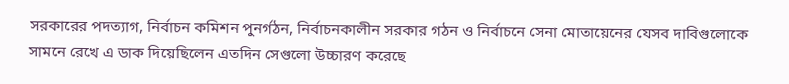সরকারের পদত্যাগ, নির্বাচন কমিশন পুনর্গঠন, নির্বাচনকালীন সরকার গঠন ও নির্বাচনে সেনা মোতায়েনের যেসব দাবিগুলোকে সামনে রেখে এ ডাক দিয়েছিলেন এতদিন সেগুলো উচ্চারণ করেছে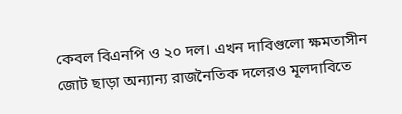কেবল বিএনপি ও ২০ দল। এখন দাবিগুলো ক্ষমতাসীন জোট ছাড়া অন্যান্য রাজনৈতিক দলেরও মূলদাবিতে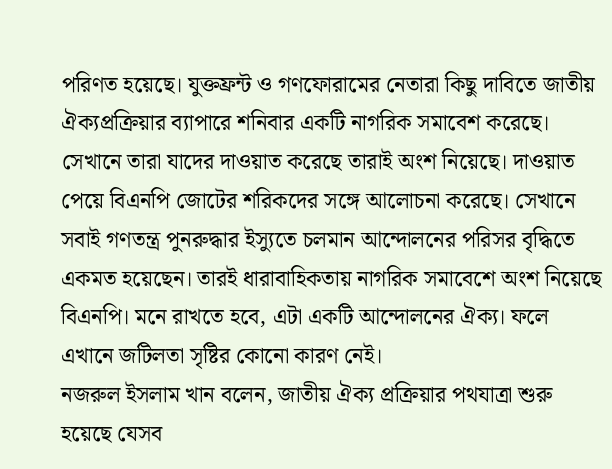পরিণত হয়েছে। যুক্তফ্রন্ট ও গণফোরামের নেতারা কিছু দাবিতে জাতীয় ঐক্যপ্রক্রিয়ার ব্যাপারে শনিবার একটি নাগরিক সমাবেশ করেছে। সেখানে তারা যাদের দাওয়াত করেছে তারাই অংশ নিয়েছে। দাওয়াত পেয়ে বিএনপি জোটের শরিকদের সঙ্গে আলোচনা করেছে। সেখানে সবাই গণতন্ত্র পুনরুদ্ধার ইস্যুতে চলমান আন্দোলনের পরিসর বৃদ্ধিতে একমত হয়েছেন। তারই ধারাবাহিকতায় নাগরিক সমাবেশে অংশ নিয়েছে বিএনপি। মনে রাখতে হবে, এটা একটি আন্দোলনের ঐক্য। ফলে এখানে জটিলতা সৃষ্টির কোনো কারণ নেই।
নজরুল ইসলাম খান বলেন, জাতীয় ঐক্য প্রক্রিয়ার পথযাত্রা শুরু হয়েছে যেসব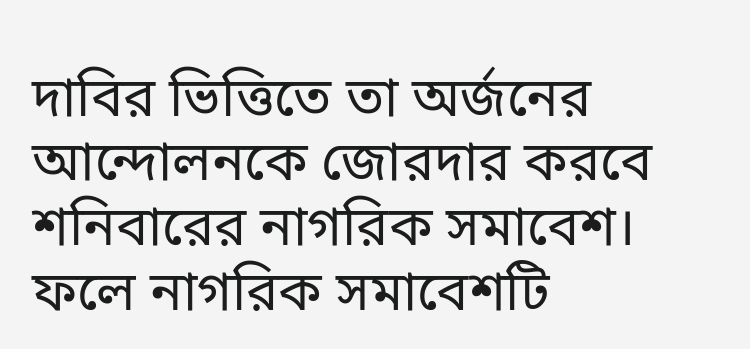দাবির ভিত্তিতে তা অর্জনের আন্দোলনকে জোরদার করবে শনিবারের নাগরিক সমাবেশ। ফলে নাগরিক সমাবেশটি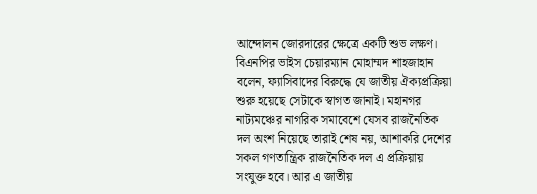আন্দোলন জোরদারের ক্ষেত্রে একটি শুভ লক্ষণ। বিএনপির ভাইস চেয়ারম্যান মোহাম্মদ শাহজাহান বলেন, ফ্যাসিবাদের বিরুদ্ধে যে জাতীয় ঐক্যপ্রক্রিয়া শুরু হয়েছে সেটাকে স্বাগত জানাই। মহানগর নাট্যমঞ্চের নাগরিক সমাবেশে যেসব রাজনৈতিক দল অংশ নিয়েছে তারাই শেষ নয়, আশাকরি দেশের সকল গণতান্ত্রিক রাজনৈতিক দল এ প্রক্রিয়ায় সংযুক্ত হবে। আর এ জাতীয়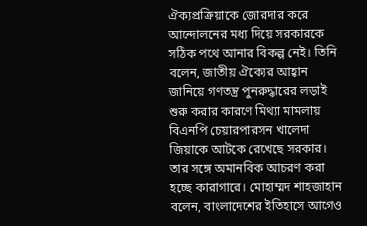ঐক্যপ্রক্রিয়াকে জোরদার করে আন্দোলনের মধ্য দিয়ে সরকারকে সঠিক পথে আনার বিকল্প নেই। তিনি বলেন, জাতীয় ঐক্যের আহ্বান জানিয়ে গণতন্ত্র পুনরুদ্ধারের লড়াই শুরু করার কারণে মিথ্যা মামলায় বিএনপি চেয়ারপারসন খালেদা জিয়াকে আটকে রেখেছে সরকার। তার সঙ্গে অমানবিক আচরণ করা হচ্ছে কারাগারে। মোহাম্মদ শাহজাহান বলেন, বাংলাদেশের ইতিহাসে আগেও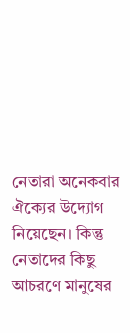নেতারা অনেকবার ঐক্যের উদ্যোগ নিয়েছেন। কিন্তু নেতাদের কিছু আচরণে মানুষের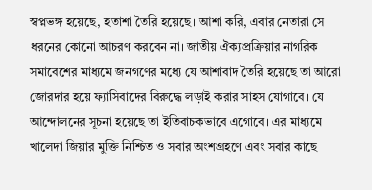স্বপ্নভঙ্গ হয়েছে, হতাশা তৈরি হয়েছে। আশা করি, এবার নেতারা সে ধরনের কোনো আচরণ করবেন না। জাতীয় ঐক্যপ্রক্রিয়ার নাগরিক সমাবেশের মাধ্যমে জনগণের মধ্যে যে আশাবাদ তৈরি হয়েছে তা আরো জোরদার হয়ে ফ্যাসিবাদের বিরুদ্ধে লড়াই করার সাহস যোগাবে। যে আন্দোলনের সূচনা হয়েছে তা ইতিবাচকভাবে এগোবে। এর মাধ্যমে খালেদা জিয়ার মুক্তি নিশ্চিত ও সবার অংশগ্রহণে এবং সবার কাছে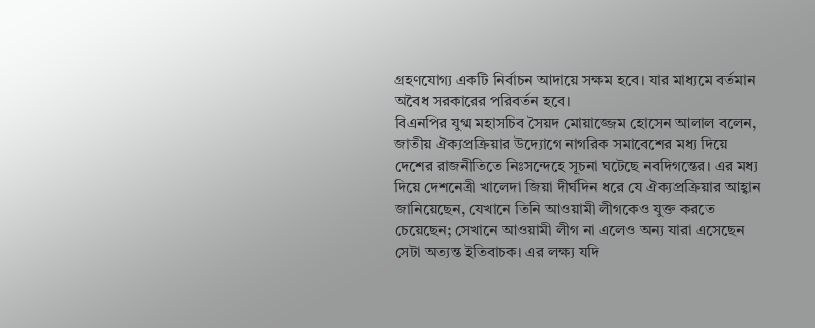গ্রহণযোগ্য একটি নির্বাচন আদায়ে সক্ষম হবে। যার মাধ্যমে বর্তমান অবৈধ সরকারের পরিবর্তন হবে।
বিএনপির যুগ্ম মহাসচিব সৈয়দ মোয়াজ্জেম হোসেন আলাল বলেন, জাতীয় ঐক্যপ্রক্রিয়ার উদ্যোগে নাগরিক সমাবেশের মধ্য দিয়ে দেশের রাজনীতিতে নিঃসন্দেহে সূচনা ঘটেছে নবদিগন্তের। এর মধ্য দিয়ে দেশনেত্রী খালেদা জিয়া দীর্ঘদিন ধরে যে ঐক্যপ্রক্রিয়ার আহ্বান জানিয়েছেন, যেখানে তিনি আওয়ামী লীগকেও যুক্ত করতে চেয়েছেন; সেখানে আওয়ামী লীগ না এলেও অন্য যারা এসেছেন সেটা অত্যন্ত ইতিবাচক। এর লক্ষ্য যদি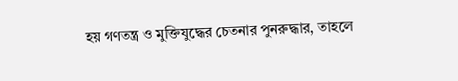হয় গণতন্ত্র ও মুক্তিযুদ্ধের চেতনার পুনরুদ্ধার, তাহলে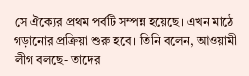সে ঐক্যের প্রথম পর্বটি সম্পন্ন হয়েছে। এখন মাঠে গড়ানোর প্রক্রিয়া শুরু হবে। তিনি বলেন, আওয়ামী লীগ বলছে- তাদের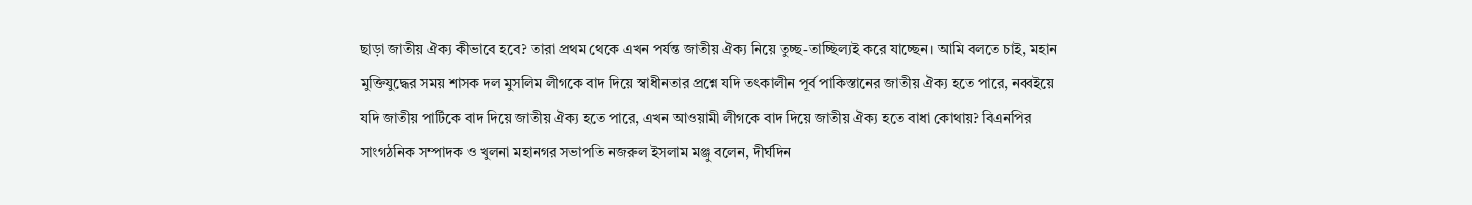ছাড়া জাতীয় ঐক্য কীভাবে হবে? তারা প্রথম থেকে এখন পর্যন্ত জাতীয় ঐক্য নিয়ে তুচ্ছ-তাচ্ছিল্যই করে যাচ্ছেন। আমি বলতে চাই, মহান মুক্তিযুদ্ধের সময় শাসক দল মুসলিম লীগকে বাদ দিয়ে স্বাধীনতার প্রশ্নে যদি তৎকালীন পূর্ব পাকিস্তানের জাতীয় ঐক্য হতে পারে, নব্বইয়ে যদি জাতীয় পার্টিকে বাদ দিয়ে জাতীয় ঐক্য হতে পারে, এখন আওয়ামী লীগকে বাদ দিয়ে জাতীয় ঐক্য হতে বাধা কোথায়? বিএনপির সাংগঠনিক সম্পাদক ও খুলনা মহানগর সভাপতি নজরুল ইসলাম মঞ্জু বলেন, দীর্ঘদিন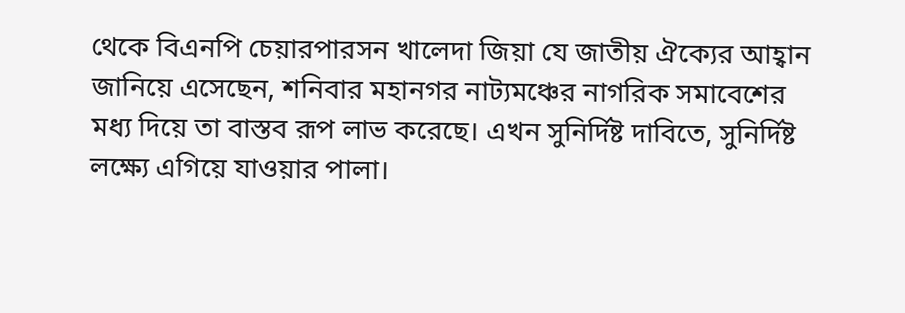থেকে বিএনপি চেয়ারপারসন খালেদা জিয়া যে জাতীয় ঐক্যের আহ্বান জানিয়ে এসেছেন, শনিবার মহানগর নাট্যমঞ্চের নাগরিক সমাবেশের মধ্য দিয়ে তা বাস্তব রূপ লাভ করেছে। এখন সুনির্দিষ্ট দাবিতে, সুনির্দিষ্ট লক্ষ্যে এগিয়ে যাওয়ার পালা।